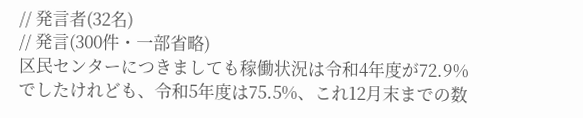// 発言者(32名)
// 発言(300件・一部省略)
区民センターにつきましても稼働状況は令和4年度が72.9%でしたけれども、令和5年度は75.5%、これ12月末までの数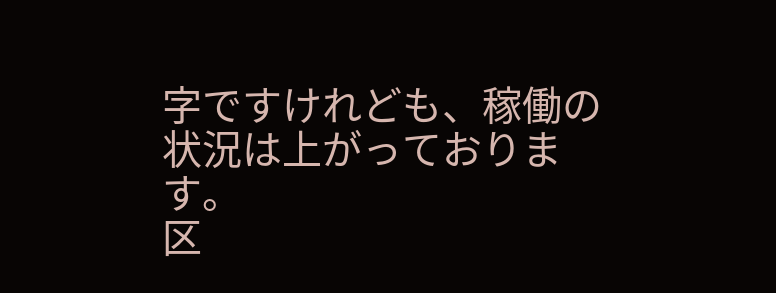字ですけれども、稼働の状況は上がっております。
区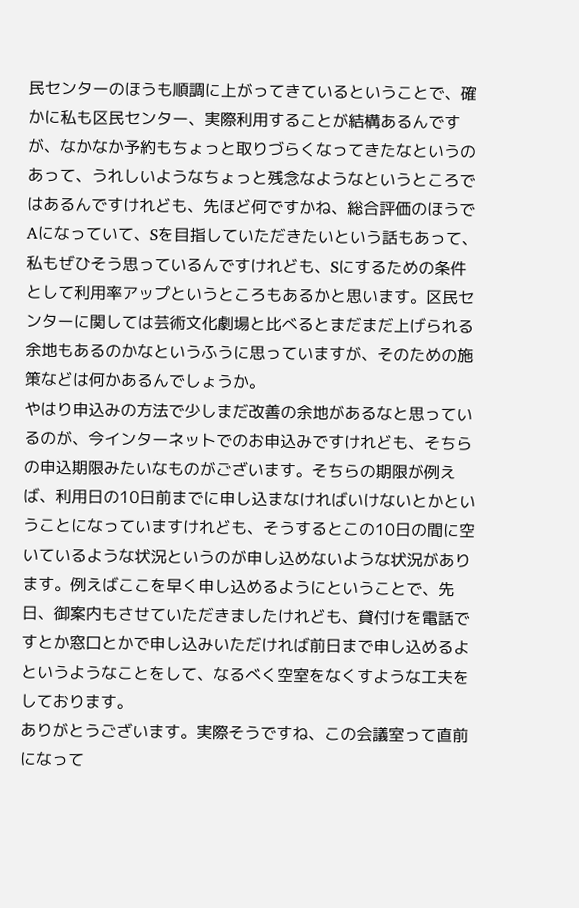民センターのほうも順調に上がってきているということで、確かに私も区民センター、実際利用することが結構あるんですが、なかなか予約もちょっと取りづらくなってきたなというのあって、うれしいようなちょっと残念なようなというところではあるんですけれども、先ほど何ですかね、総合評価のほうでAになっていて、Sを目指していただきたいという話もあって、私もぜひそう思っているんですけれども、Sにするための条件として利用率アップというところもあるかと思います。区民センターに関しては芸術文化劇場と比べるとまだまだ上げられる余地もあるのかなというふうに思っていますが、そのための施策などは何かあるんでしょうか。
やはり申込みの方法で少しまだ改善の余地があるなと思っているのが、今インターネットでのお申込みですけれども、そちらの申込期限みたいなものがございます。そちらの期限が例えば、利用日の10日前までに申し込まなければいけないとかということになっていますけれども、そうするとこの10日の間に空いているような状況というのが申し込めないような状況があります。例えばここを早く申し込めるようにということで、先日、御案内もさせていただきましたけれども、貸付けを電話ですとか窓口とかで申し込みいただければ前日まで申し込めるよというようなことをして、なるべく空室をなくすような工夫をしております。
ありがとうございます。実際そうですね、この会議室って直前になって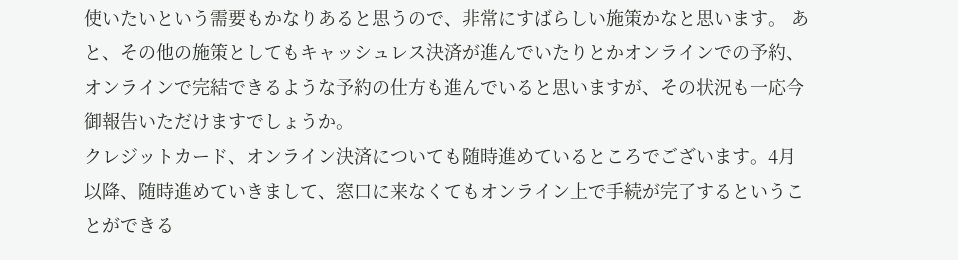使いたいという需要もかなりあると思うので、非常にすばらしい施策かなと思います。 あと、その他の施策としてもキャッシュレス決済が進んでいたりとかオンラインでの予約、オンラインで完結できるような予約の仕方も進んでいると思いますが、その状況も一応今御報告いただけますでしょうか。
クレジットカード、オンライン決済についても随時進めているところでございます。4月以降、随時進めていきまして、窓口に来なくてもオンライン上で手続が完了するということができる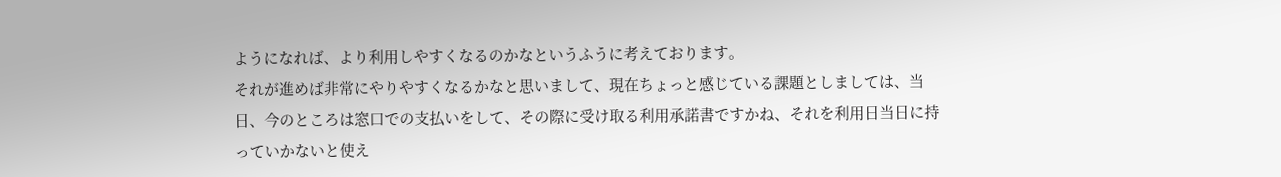ようになれば、より利用しやすくなるのかなというふうに考えております。
それが進めば非常にやりやすくなるかなと思いまして、現在ちょっと感じている課題としましては、当日、今のところは窓口での支払いをして、その際に受け取る利用承諾書ですかね、それを利用日当日に持っていかないと使え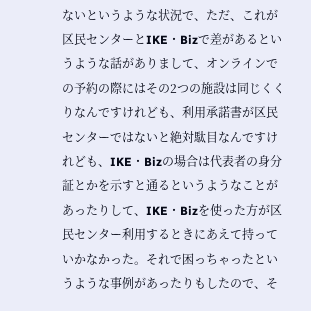ないというような状況で、ただ、これが区民センターとIKE・Bizで差があるというような話がありまして、オンラインでの予約の際にはその2つの施設は同じくくりなんですけれども、利用承諾書が区民センターではないと絶対駄目なんですけれども、IKE・Bizの場合は代表者の身分証とかを示すと通るというようなことがあったりして、IKE・Bizを使った方が区民センター利用するときにあえて持っていかなかった。それで困っちゃったというような事例があったりもしたので、そ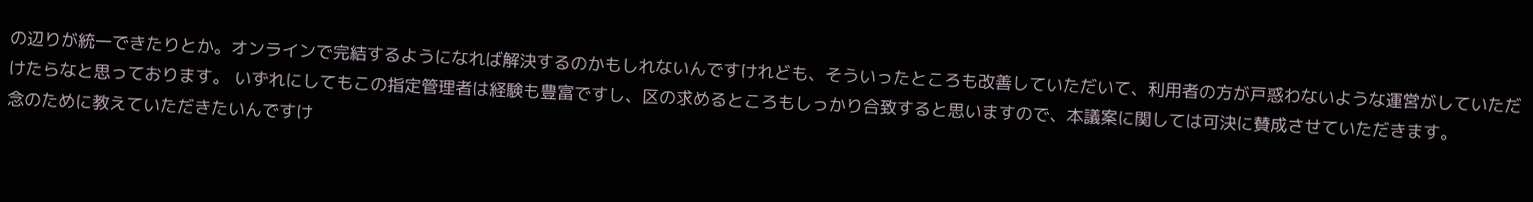の辺りが統一できたりとか。オンラインで完結するようになれば解決するのかもしれないんですけれども、そういったところも改善していただいて、利用者の方が戸惑わないような運営がしていただけたらなと思っております。 いずれにしてもこの指定管理者は経験も豊富ですし、区の求めるところもしっかり合致すると思いますので、本議案に関しては可決に賛成させていただきます。
念のために教えていただきたいんですけ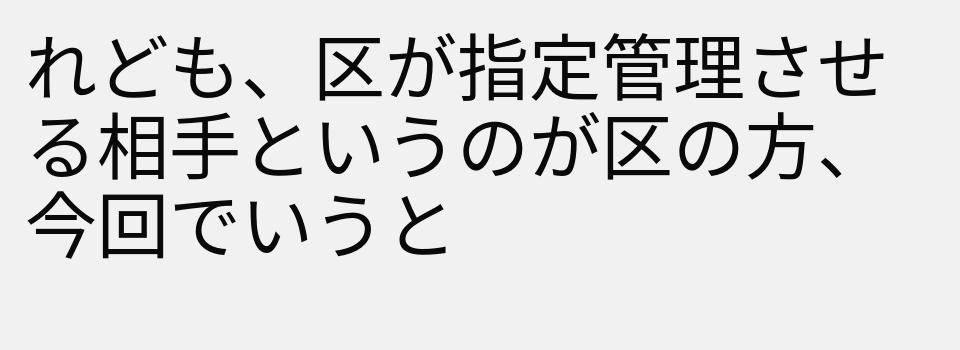れども、区が指定管理させる相手というのが区の方、今回でいうと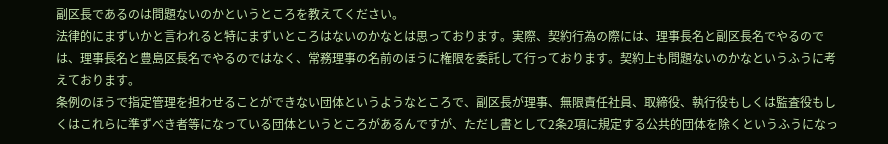副区長であるのは問題ないのかというところを教えてください。
法律的にまずいかと言われると特にまずいところはないのかなとは思っております。実際、契約行為の際には、理事長名と副区長名でやるのでは、理事長名と豊島区長名でやるのではなく、常務理事の名前のほうに権限を委託して行っております。契約上も問題ないのかなというふうに考えております。
条例のほうで指定管理を担わせることができない団体というようなところで、副区長が理事、無限責任社員、取締役、執行役もしくは監査役もしくはこれらに準ずべき者等になっている団体というところがあるんですが、ただし書として2条2項に規定する公共的団体を除くというふうになっ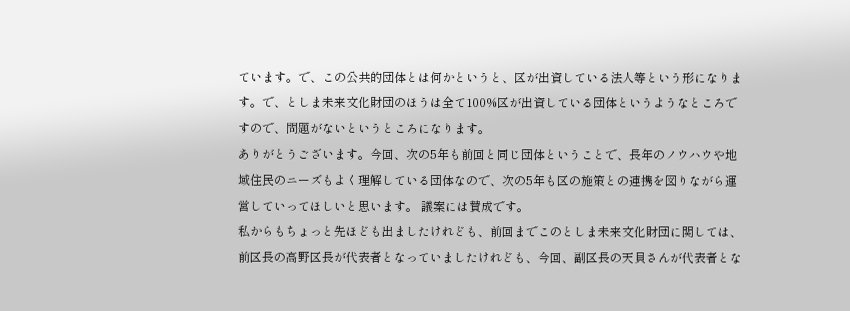ています。で、この公共的団体とは何かというと、区が出資している法人等という形になります。で、としま未来文化財団のほうは全て100%区が出資している団体というようなところですので、問題がないというところになります。
ありがとうございます。今回、次の5年も前回と同じ団体ということで、長年のノウハウや地域住民のニーズもよく理解している団体なので、次の5年も区の施策との連携を図りながら運営していってほしいと思います。 議案には賛成です。
私からもちょっと先ほども出ましたけれども、前回までこのとしま未来文化財団に関しては、前区長の高野区長が代表者となっていましたけれども、今回、副区長の天貝さんが代表者とな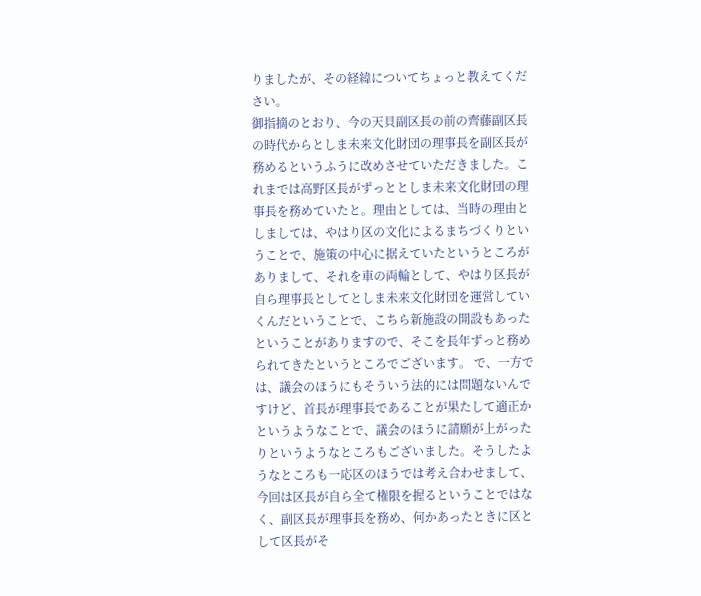りましたが、その経緯についてちょっと教えてください。
御指摘のとおり、今の天貝副区長の前の齊藤副区長の時代からとしま未来文化財団の理事長を副区長が務めるというふうに改めさせていただきました。これまでは高野区長がずっととしま未来文化財団の理事長を務めていたと。理由としては、当時の理由としましては、やはり区の文化によるまちづくりということで、施策の中心に据えていたというところがありまして、それを車の両輪として、やはり区長が自ら理事長としてとしま未来文化財団を運営していくんだということで、こちら新施設の開設もあったということがありますので、そこを長年ずっと務められてきたというところでございます。 で、一方では、議会のほうにもそういう法的には問題ないんですけど、首長が理事長であることが果たして適正かというようなことで、議会のほうに請願が上がったりというようなところもございました。そうしたようなところも一応区のほうでは考え合わせまして、今回は区長が自ら全て権限を握るということではなく、副区長が理事長を務め、何かあったときに区として区長がそ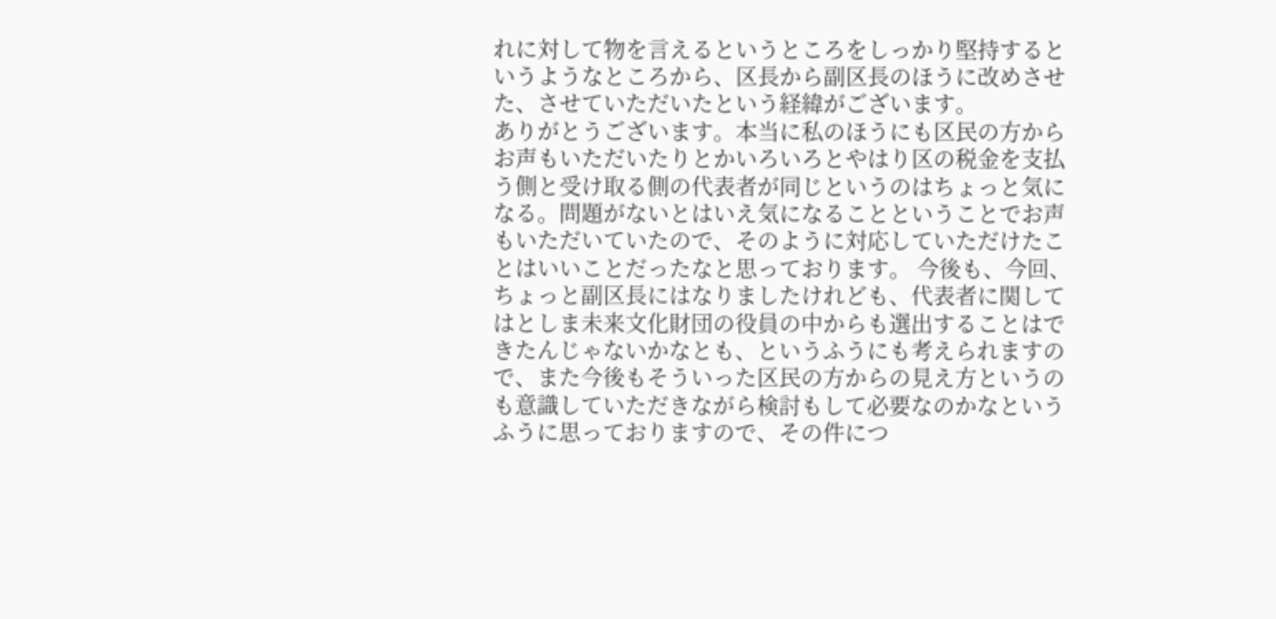れに対して物を言えるというところをしっかり堅持するというようなところから、区長から副区長のほうに改めさせた、させていただいたという経緯がございます。
ありがとうございます。本当に私のほうにも区民の方からお声もいただいたりとかいろいろとやはり区の税金を支払う側と受け取る側の代表者が同じというのはちょっと気になる。問題がないとはいえ気になることということでお声もいただいていたので、そのように対応していただけたことはいいことだったなと思っております。 今後も、今回、ちょっと副区長にはなりましたけれども、代表者に関してはとしま未来文化財団の役員の中からも選出することはできたんじゃないかなとも、というふうにも考えられますので、また今後もそういった区民の方からの見え方というのも意識していただきながら検討もして必要なのかなというふうに思っておりますので、その件につ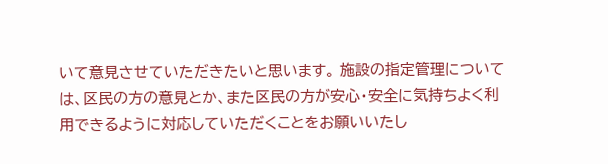いて意見させていただきたいと思います。 施設の指定管理については、区民の方の意見とか、また区民の方が安心・安全に気持ちよく利用できるように対応していただくことをお願いいたし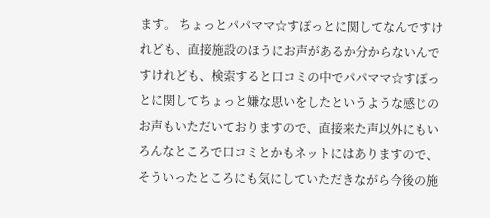ます。 ちょっとパパママ☆すぽっとに関してなんですけれども、直接施設のほうにお声があるか分からないんですけれども、検索すると口コミの中でパパママ☆すぽっとに関してちょっと嫌な思いをしたというような感じのお声もいただいておりますので、直接来た声以外にもいろんなところで口コミとかもネットにはありますので、そういったところにも気にしていただきながら今後の施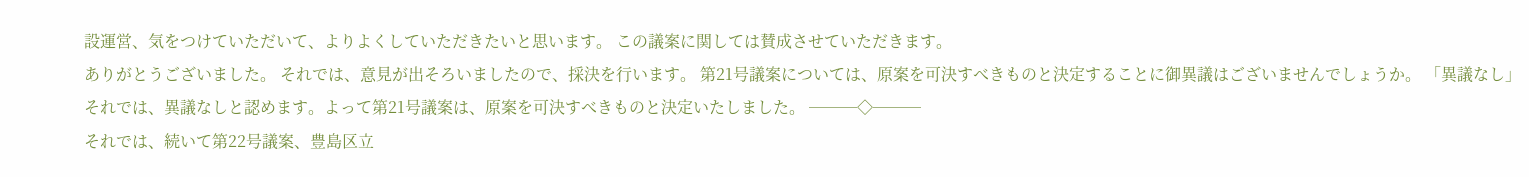設運営、気をつけていただいて、よりよくしていただきたいと思います。 この議案に関しては賛成させていただきます。
ありがとうございました。 それでは、意見が出そろいましたので、採決を行います。 第21号議案については、原案を可決すべきものと決定することに御異議はございませんでしょうか。 「異議なし」
それでは、異議なしと認めます。よって第21号議案は、原案を可決すべきものと決定いたしました。 ───◇───
それでは、続いて第22号議案、豊島区立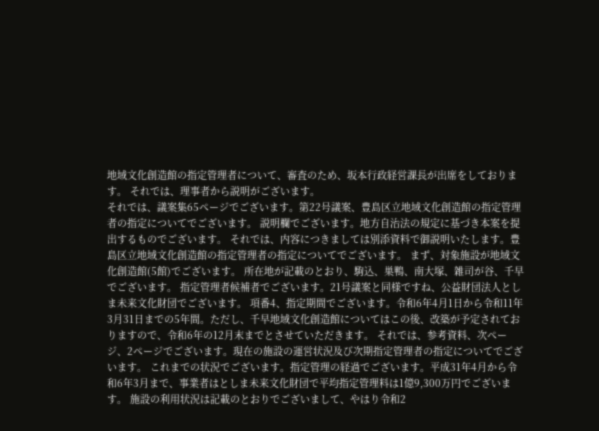地域文化創造館の指定管理者について、審査のため、坂本行政経営課長が出席をしております。 それでは、理事者から説明がございます。
それでは、議案集65ページでございます。第22号議案、豊島区立地域文化創造館の指定管理者の指定についてでございます。 説明欄でございます。地方自治法の規定に基づき本案を提出するものでございます。 それでは、内容につきましては別添資料で御説明いたします。豊島区立地域文化創造館の指定管理者の指定についてでございます。 まず、対象施設が地域文化創造館(5館)でございます。 所在地が記載のとおり、駒込、巣鴨、南大塚、雑司が谷、千早でございます。 指定管理者候補者でございます。21号議案と同様ですね、公益財団法人としま未来文化財団でございます。 項番4、指定期間でございます。令和6年4月1日から令和11年3月31日までの5年間。ただし、千早地域文化創造館についてはこの後、改築が予定されておりますので、令和6年の12月末までとさせていただきます。 それでは、参考資料、次ページ、2ページでございます。現在の施設の運営状況及び次期指定管理者の指定についてでございます。 これまでの状況でございます。指定管理の経過でございます。平成31年4月から令和6年3月まで、事業者はとしま未来文化財団で平均指定管理料は1億9,300万円でございます。 施設の利用状況は記載のとおりでございまして、やはり令和2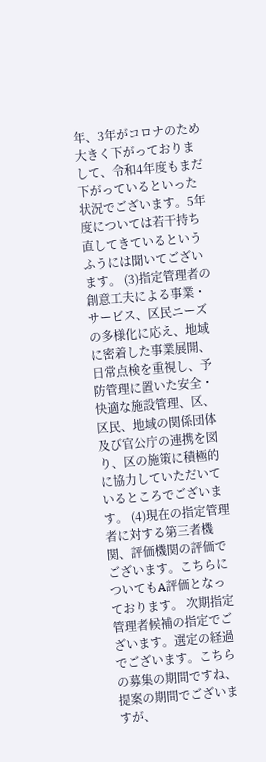年、3年がコロナのため大きく下がっておりまして、令和4年度もまだ下がっているといった状況でございます。5年度については若干持ち直してきているというふうには聞いてございます。 (3)指定管理者の創意工夫による事業・サービス、区民ニーズの多様化に応え、地域に密着した事業展開、日常点検を重視し、予防管理に置いた安全・快適な施設管理、区、区民、地域の関係団体及び官公庁の連携を図り、区の施策に積極的に協力していただいているところでございます。 (4)現在の指定管理者に対する第三者機関、評価機関の評価でございます。こちらについてもA評価となっております。 次期指定管理者候補の指定でございます。選定の経過でございます。こちらの募集の期間ですね、提案の期間でございますが、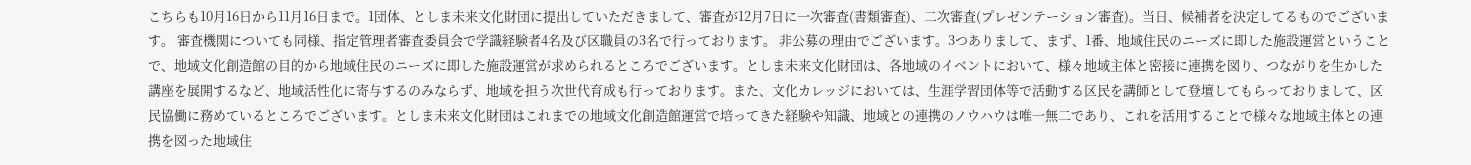こちらも10月16日から11月16日まで。1団体、としま未来文化財団に提出していただきまして、審査が12月7日に一次審査(書類審査)、二次審査(プレゼンテーション審査)。当日、候補者を決定してるものでございます。 審査機関についても同様、指定管理者審査委員会で学識経験者4名及び区職員の3名で行っております。 非公募の理由でございます。3つありまして、まず、1番、地域住民のニーズに即した施設運営ということで、地域文化創造館の目的から地域住民のニーズに即した施設運営が求められるところでございます。としま未来文化財団は、各地域のイベントにおいて、様々地域主体と密接に連携を図り、つながりを生かした講座を展開するなど、地域活性化に寄与するのみならず、地域を担う次世代育成も行っております。また、文化カレッジにおいては、生涯学習団体等で活動する区民を講師として登壇してもらっておりまして、区民協働に務めているところでございます。としま未来文化財団はこれまでの地域文化創造館運営で培ってきた経験や知識、地域との連携のノウハウは唯一無二であり、これを活用することで様々な地域主体との連携を図った地域住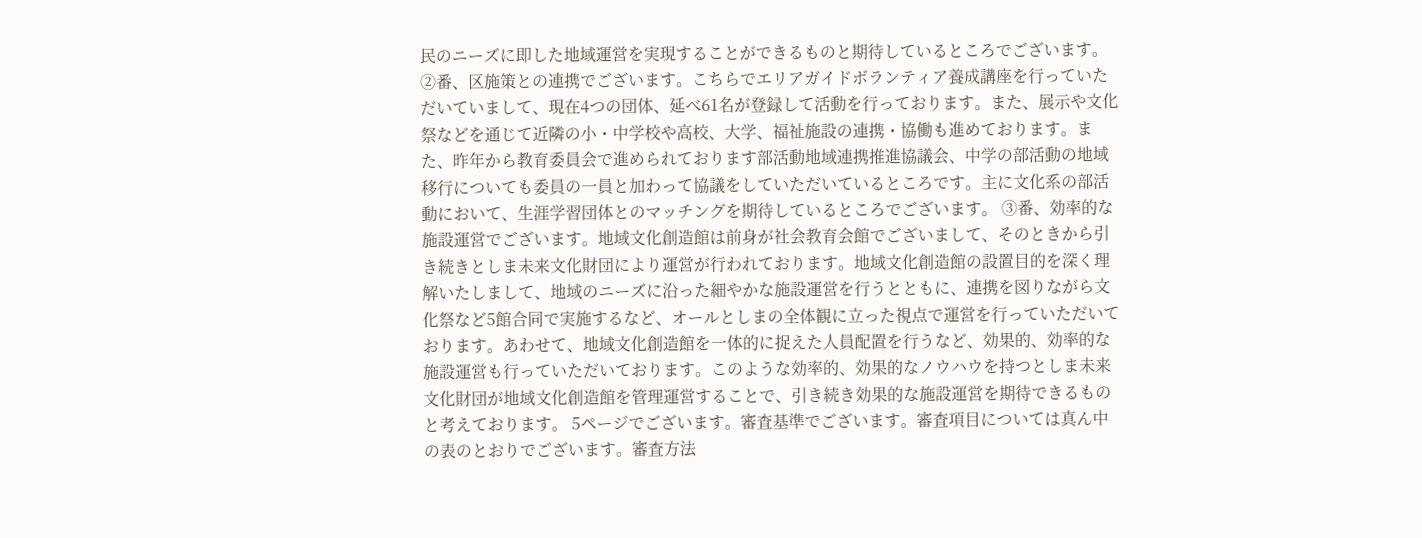民のニーズに即した地域運営を実現することができるものと期待しているところでございます。 ②番、区施策との連携でございます。こちらでエリアガイドボランティア養成講座を行っていただいていまして、現在4つの団体、延べ61名が登録して活動を行っております。また、展示や文化祭などを通じて近隣の小・中学校や高校、大学、福祉施設の連携・協働も進めております。また、昨年から教育委員会で進められております部活動地域連携推進協議会、中学の部活動の地域移行についても委員の一員と加わって協議をしていただいているところです。主に文化系の部活動において、生涯学習団体とのマッチングを期待しているところでございます。 ③番、効率的な施設運営でございます。地域文化創造館は前身が社会教育会館でございまして、そのときから引き続きとしま未来文化財団により運営が行われております。地域文化創造館の設置目的を深く理解いたしまして、地域のニーズに沿った細やかな施設運営を行うとともに、連携を図りながら文化祭など5館合同で実施するなど、オールとしまの全体観に立った視点で運営を行っていただいております。あわせて、地域文化創造館を一体的に捉えた人員配置を行うなど、効果的、効率的な施設運営も行っていただいております。このような効率的、効果的なノウハウを持つとしま未来文化財団が地域文化創造館を管理運営することで、引き続き効果的な施設運営を期待できるものと考えております。 5ページでございます。審査基準でございます。審査項目については真ん中の表のとおりでございます。審査方法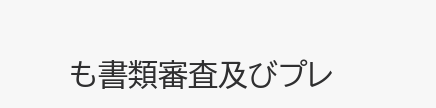も書類審査及びプレ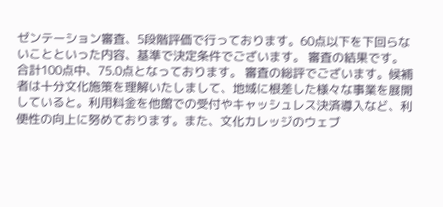ゼンテーション審査、5段階評価で行っております。60点以下を下回らないことといった内容、基準で決定条件でございます。 審査の結果です。合計100点中、75.0点となっております。 審査の総評でございます。候補者は十分文化施策を理解いたしまして、地域に根差した様々な事業を展開していると。利用料金を他館での受付やキャッシュレス決済導入など、利便性の向上に努めております。また、文化カレッジのウェブ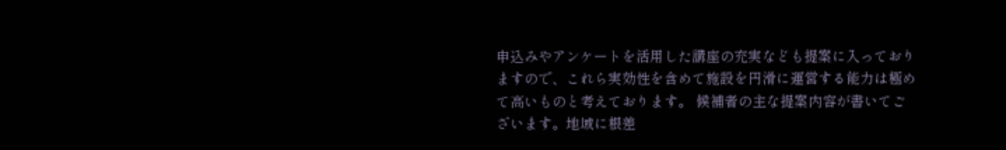申込みやアンケートを活用した講座の充実なども提案に入っておりますので、これら実効性を含めて施設を円滑に運営する能力は極めて高いものと考えております。 候補者の主な提案内容が書いてございます。地域に根差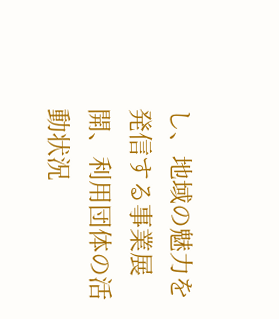し、地域の魅力を発信する事業展開、利用団体の活動状況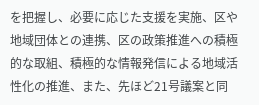を把握し、必要に応じた支援を実施、区や地域団体との連携、区の政策推進への積極的な取組、積極的な情報発信による地域活性化の推進、また、先ほど21号議案と同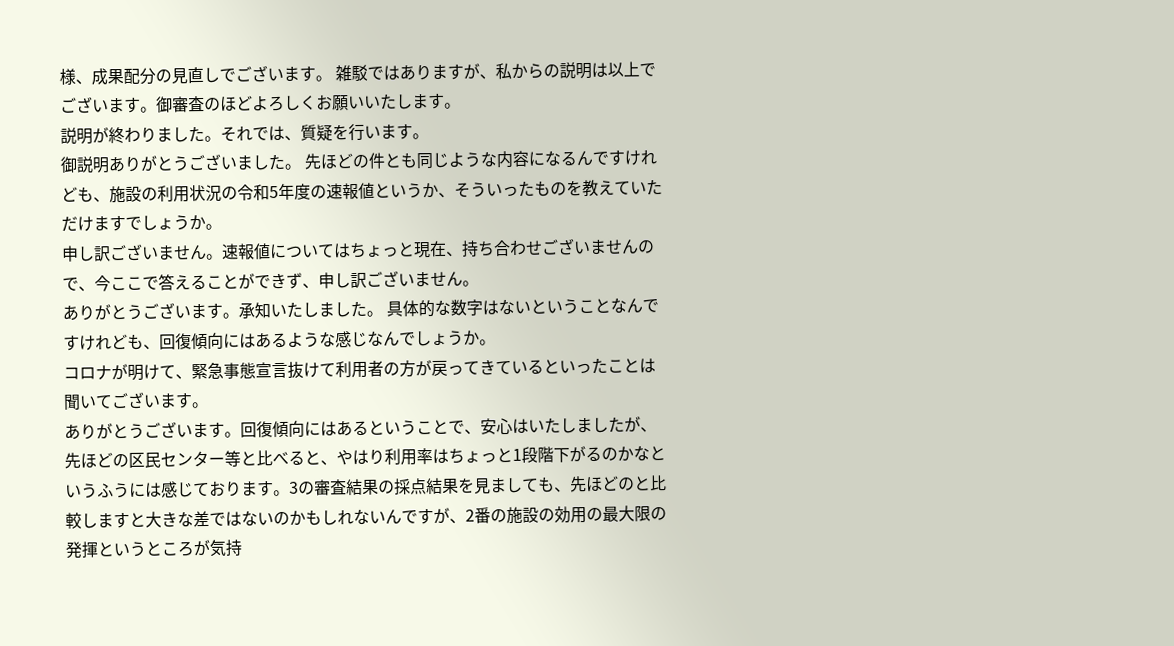様、成果配分の見直しでございます。 雑駁ではありますが、私からの説明は以上でございます。御審査のほどよろしくお願いいたします。
説明が終わりました。それでは、質疑を行います。
御説明ありがとうございました。 先ほどの件とも同じような内容になるんですけれども、施設の利用状況の令和5年度の速報値というか、そういったものを教えていただけますでしょうか。
申し訳ございません。速報値についてはちょっと現在、持ち合わせございませんので、今ここで答えることができず、申し訳ございません。
ありがとうございます。承知いたしました。 具体的な数字はないということなんですけれども、回復傾向にはあるような感じなんでしょうか。
コロナが明けて、緊急事態宣言抜けて利用者の方が戻ってきているといったことは聞いてございます。
ありがとうございます。回復傾向にはあるということで、安心はいたしましたが、先ほどの区民センター等と比べると、やはり利用率はちょっと1段階下がるのかなというふうには感じております。3の審査結果の採点結果を見ましても、先ほどのと比較しますと大きな差ではないのかもしれないんですが、2番の施設の効用の最大限の発揮というところが気持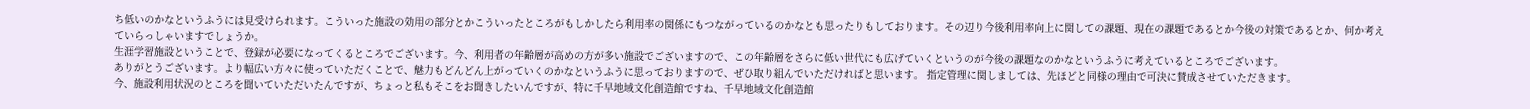ち低いのかなというふうには見受けられます。こういった施設の効用の部分とかこういったところがもしかしたら利用率の関係にもつながっているのかなとも思ったりもしております。その辺り今後利用率向上に関しての課題、現在の課題であるとか今後の対策であるとか、何か考えていらっしゃいますでしょうか。
生涯学習施設ということで、登録が必要になってくるところでございます。今、利用者の年齢層が高めの方が多い施設でございますので、この年齢層をさらに低い世代にも広げていくというのが今後の課題なのかなというふうに考えているところでございます。
ありがとうございます。より幅広い方々に使っていただくことで、魅力もどんどん上がっていくのかなというふうに思っておりますので、ぜひ取り組んでいただければと思います。 指定管理に関しましては、先ほどと同様の理由で可決に賛成させていただきます。
今、施設利用状況のところを聞いていただいたんですが、ちょっと私もそこをお聞きしたいんですが、特に千早地域文化創造館ですね、千早地域文化創造館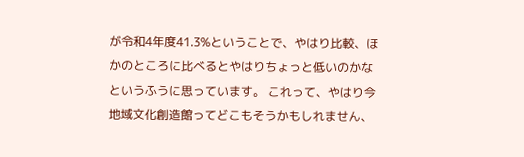が令和4年度41.3%ということで、やはり比較、ほかのところに比べるとやはりちょっと低いのかなというふうに思っています。 これって、やはり今地域文化創造館ってどこもそうかもしれません、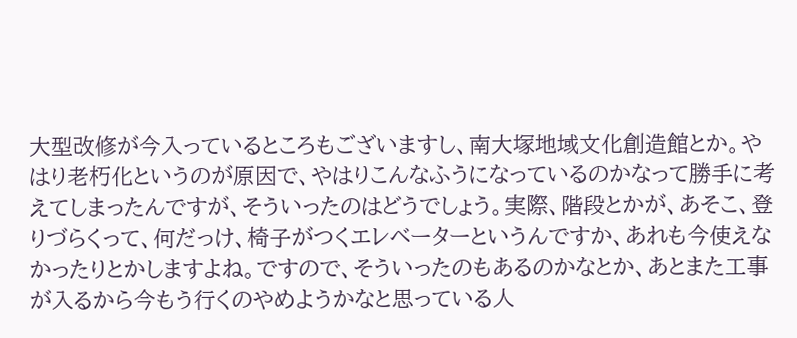大型改修が今入っているところもございますし、南大塚地域文化創造館とか。やはり老朽化というのが原因で、やはりこんなふうになっているのかなって勝手に考えてしまったんですが、そういったのはどうでしょう。実際、階段とかが、あそこ、登りづらくって、何だっけ、椅子がつくエレベーターというんですか、あれも今使えなかったりとかしますよね。ですので、そういったのもあるのかなとか、あとまた工事が入るから今もう行くのやめようかなと思っている人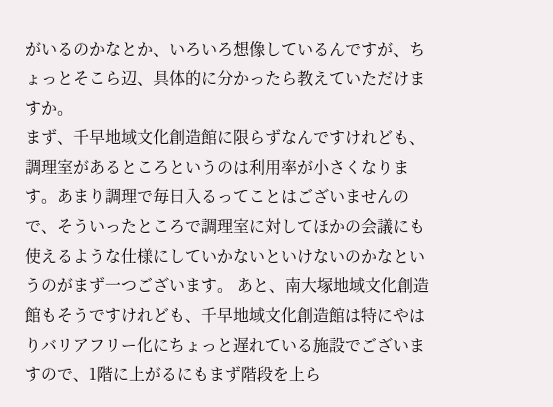がいるのかなとか、いろいろ想像しているんですが、ちょっとそこら辺、具体的に分かったら教えていただけますか。
まず、千早地域文化創造館に限らずなんですけれども、調理室があるところというのは利用率が小さくなります。あまり調理で毎日入るってことはございませんので、そういったところで調理室に対してほかの会議にも使えるような仕様にしていかないといけないのかなというのがまず一つございます。 あと、南大塚地域文化創造館もそうですけれども、千早地域文化創造館は特にやはりバリアフリー化にちょっと遅れている施設でございますので、1階に上がるにもまず階段を上ら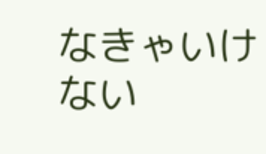なきゃいけない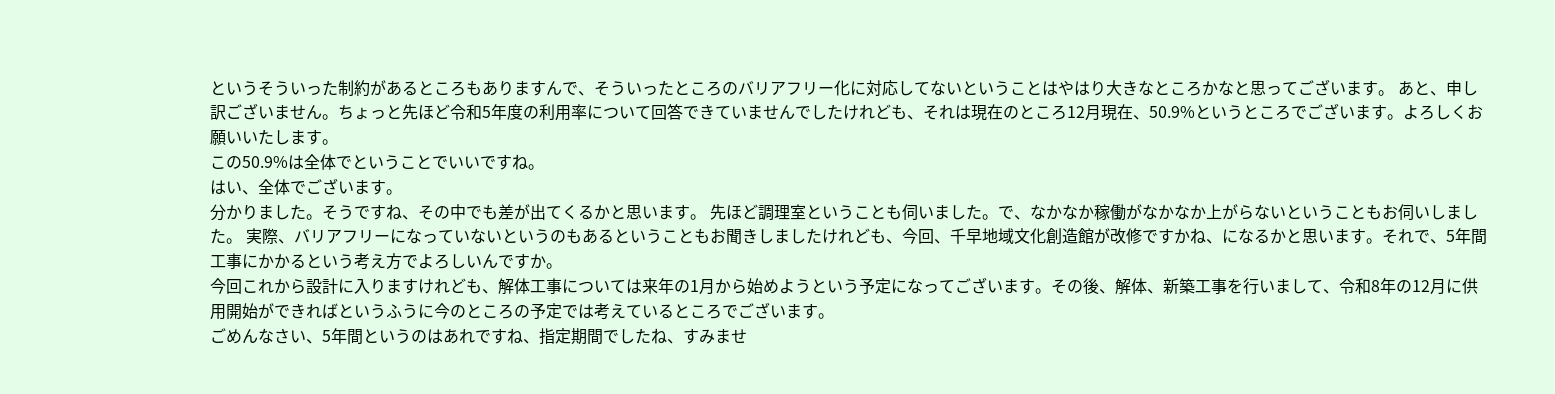というそういった制約があるところもありますんで、そういったところのバリアフリー化に対応してないということはやはり大きなところかなと思ってございます。 あと、申し訳ございません。ちょっと先ほど令和5年度の利用率について回答できていませんでしたけれども、それは現在のところ12月現在、50.9%というところでございます。よろしくお願いいたします。
この50.9%は全体でということでいいですね。
はい、全体でございます。
分かりました。そうですね、その中でも差が出てくるかと思います。 先ほど調理室ということも伺いました。で、なかなか稼働がなかなか上がらないということもお伺いしました。 実際、バリアフリーになっていないというのもあるということもお聞きしましたけれども、今回、千早地域文化創造館が改修ですかね、になるかと思います。それで、5年間工事にかかるという考え方でよろしいんですか。
今回これから設計に入りますけれども、解体工事については来年の1月から始めようという予定になってございます。その後、解体、新築工事を行いまして、令和8年の12月に供用開始ができればというふうに今のところの予定では考えているところでございます。
ごめんなさい、5年間というのはあれですね、指定期間でしたね、すみませ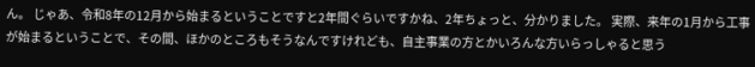ん。 じゃあ、令和8年の12月から始まるということですと2年間ぐらいですかね、2年ちょっと、分かりました。 実際、来年の1月から工事が始まるということで、その間、ほかのところもそうなんですけれども、自主事業の方とかいろんな方いらっしゃると思う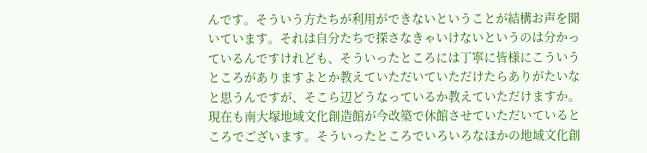んです。そういう方たちが利用ができないということが結構お声を聞いています。それは自分たちで探さなきゃいけないというのは分かっているんですけれども、そういったところには丁寧に皆様にこういうところがありますよとか教えていただいていただけたらありがたいなと思うんですが、そこら辺どうなっているか教えていただけますか。
現在も南大塚地域文化創造館が今改築で休館させていただいているところでございます。そういったところでいろいろなほかの地域文化創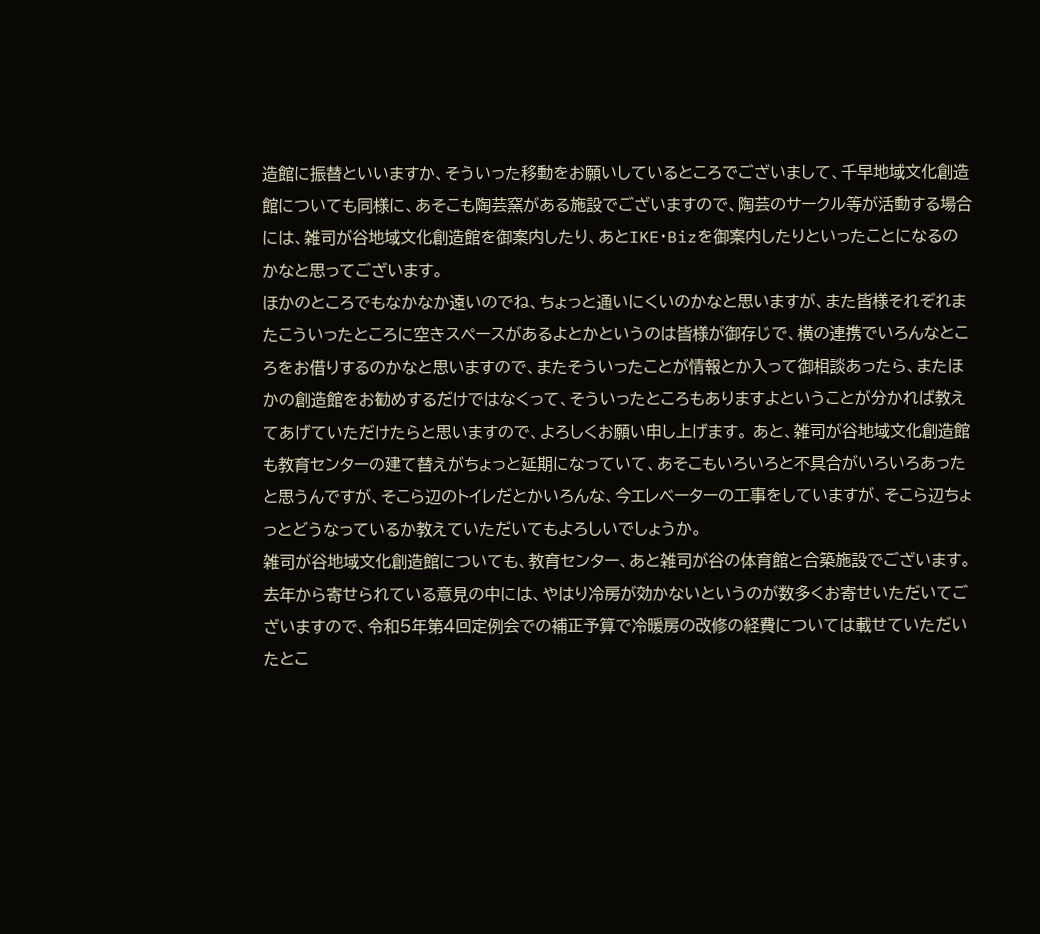造館に振替といいますか、そういった移動をお願いしているところでございまして、千早地域文化創造館についても同様に、あそこも陶芸窯がある施設でございますので、陶芸のサークル等が活動する場合には、雑司が谷地域文化創造館を御案内したり、あとIKE・Bizを御案内したりといったことになるのかなと思ってございます。
ほかのところでもなかなか遠いのでね、ちょっと通いにくいのかなと思いますが、また皆様それぞれまたこういったところに空きスペースがあるよとかというのは皆様が御存じで、横の連携でいろんなところをお借りするのかなと思いますので、またそういったことが情報とか入って御相談あったら、またほかの創造館をお勧めするだけではなくって、そういったところもありますよということが分かれば教えてあげていただけたらと思いますので、よろしくお願い申し上げます。 あと、雑司が谷地域文化創造館も教育センターの建て替えがちょっと延期になっていて、あそこもいろいろと不具合がいろいろあったと思うんですが、そこら辺のトイレだとかいろんな、今エレベーターの工事をしていますが、そこら辺ちょっとどうなっているか教えていただいてもよろしいでしょうか。
雑司が谷地域文化創造館についても、教育センター、あと雑司が谷の体育館と合築施設でございます。去年から寄せられている意見の中には、やはり冷房が効かないというのが数多くお寄せいただいてございますので、令和5年第4回定例会での補正予算で冷暖房の改修の経費については載せていただいたとこ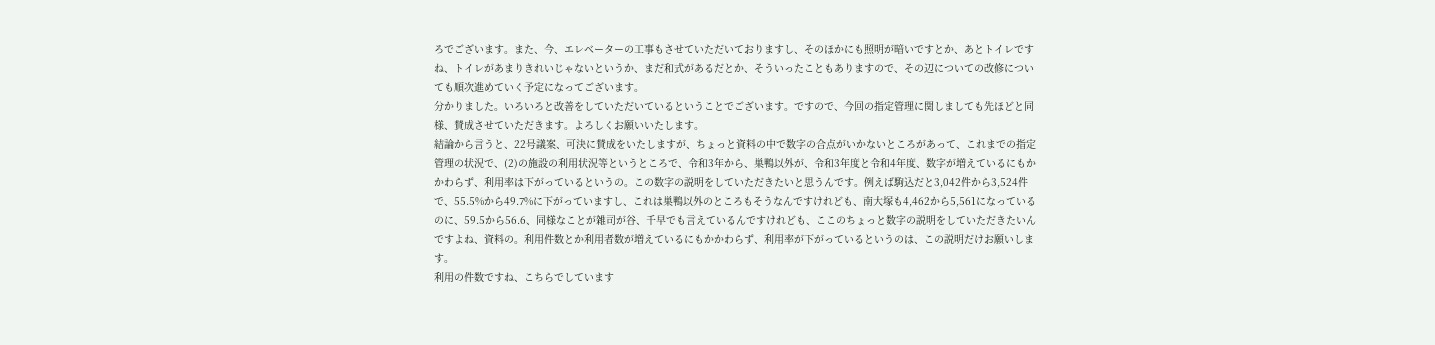ろでございます。また、今、エレベーターの工事もさせていただいておりますし、そのほかにも照明が暗いですとか、あとトイレですね、トイレがあまりきれいじゃないというか、まだ和式があるだとか、そういったこともありますので、その辺についての改修についても順次進めていく予定になってございます。
分かりました。いろいろと改善をしていただいているということでございます。ですので、今回の指定管理に関しましても先ほどと同様、賛成させていただきます。よろしくお願いいたします。
結論から言うと、22号議案、可決に賛成をいたしますが、ちょっと資料の中で数字の合点がいかないところがあって、これまでの指定管理の状況で、(2)の施設の利用状況等というところで、令和3年から、巣鴨以外が、令和3年度と令和4年度、数字が増えているにもかかわらず、利用率は下がっているというの。この数字の説明をしていただきたいと思うんです。例えば駒込だと3,042件から3,524件で、55.5%から49.7%に下がっていますし、これは巣鴨以外のところもそうなんですけれども、南大塚も4,462から5,561になっているのに、59.5から56.6、同様なことが雑司が谷、千早でも言えているんですけれども、ここのちょっと数字の説明をしていただきたいんですよね、資料の。利用件数とか利用者数が増えているにもかかわらず、利用率が下がっているというのは、この説明だけお願いします。
利用の件数ですね、こちらでしています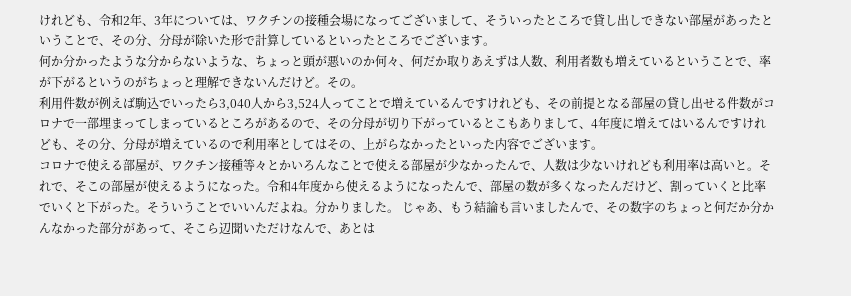けれども、令和2年、3年については、ワクチンの接種会場になってございまして、そういったところで貸し出しできない部屋があったということで、その分、分母が除いた形で計算しているといったところでございます。
何か分かったような分からないような、ちょっと頭が悪いのか何々、何だか取りあえずは人数、利用者数も増えているということで、率が下がるというのがちょっと理解できないんだけど。その。
利用件数が例えば駒込でいったら3,040人から3,524人ってことで増えているんですけれども、その前提となる部屋の貸し出せる件数がコロナで一部埋まってしまっているところがあるので、その分母が切り下がっているとこもありまして、4年度に増えてはいるんですけれども、その分、分母が増えているので利用率としてはその、上がらなかったといった内容でございます。
コロナで使える部屋が、ワクチン接種等々とかいろんなことで使える部屋が少なかったんで、人数は少ないけれども利用率は高いと。それで、そこの部屋が使えるようになった。令和4年度から使えるようになったんで、部屋の数が多くなったんだけど、割っていくと比率でいくと下がった。そういうことでいいんだよね。分かりました。 じゃあ、もう結論も言いましたんで、その数字のちょっと何だか分かんなかった部分があって、そこら辺聞いただけなんで、あとは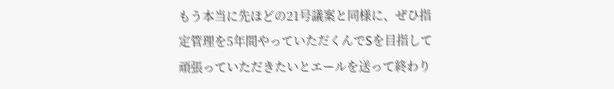もう本当に先ほどの21号議案と同様に、ぜひ指定管理を5年間やっていただくんでSを目指して頑張っていただきたいとエールを送って終わり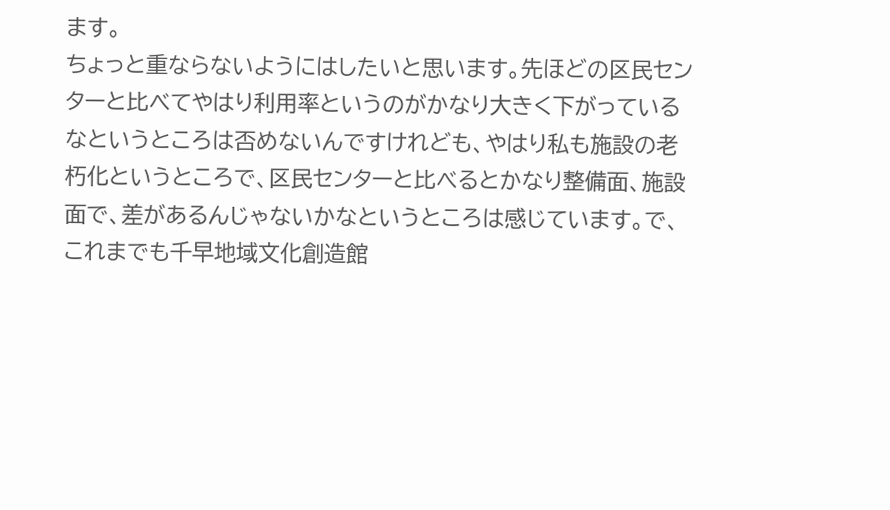ます。
ちょっと重ならないようにはしたいと思います。先ほどの区民センターと比べてやはり利用率というのがかなり大きく下がっているなというところは否めないんですけれども、やはり私も施設の老朽化というところで、区民センターと比べるとかなり整備面、施設面で、差があるんじゃないかなというところは感じています。で、これまでも千早地域文化創造館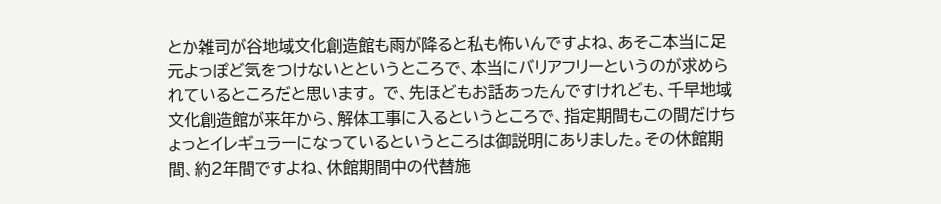とか雑司が谷地域文化創造館も雨が降ると私も怖いんですよね、あそこ本当に足元よっぽど気をつけないとというところで、本当にバリアフリーというのが求められているところだと思います。 で、先ほどもお話あったんですけれども、千早地域文化創造館が来年から、解体工事に入るというところで、指定期間もこの間だけちょっとイレギュラーになっているというところは御説明にありました。その休館期間、約2年間ですよね、休館期間中の代替施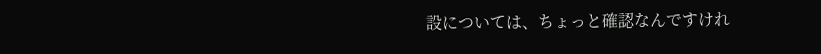設については、ちょっと確認なんですけれ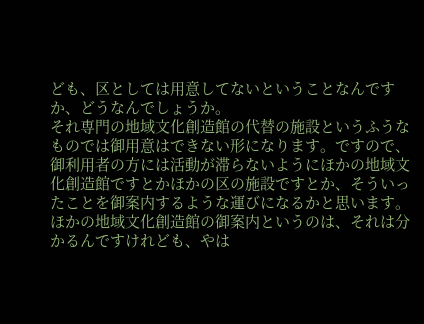ども、区としては用意してないということなんですか、どうなんでしょうか。
それ専門の地域文化創造館の代替の施設というふうなものでは御用意はできない形になります。ですので、御利用者の方には活動が滞らないようにほかの地域文化創造館ですとかほかの区の施設ですとか、そういったことを御案内するような運びになるかと思います。
ほかの地域文化創造館の御案内というのは、それは分かるんですけれども、やは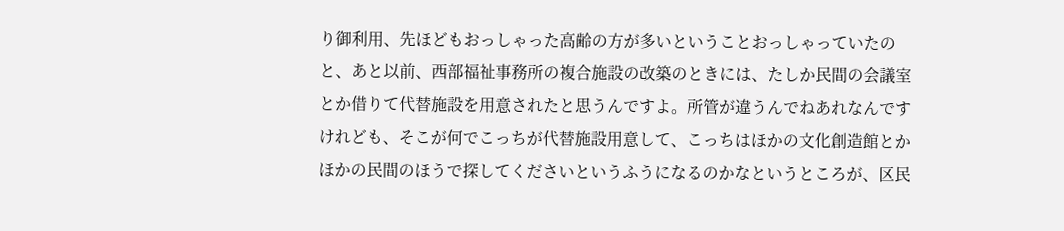り御利用、先ほどもおっしゃった高齢の方が多いということおっしゃっていたのと、あと以前、西部福祉事務所の複合施設の改築のときには、たしか民間の会議室とか借りて代替施設を用意されたと思うんですよ。所管が違うんでねあれなんですけれども、そこが何でこっちが代替施設用意して、こっちはほかの文化創造館とかほかの民間のほうで探してくださいというふうになるのかなというところが、区民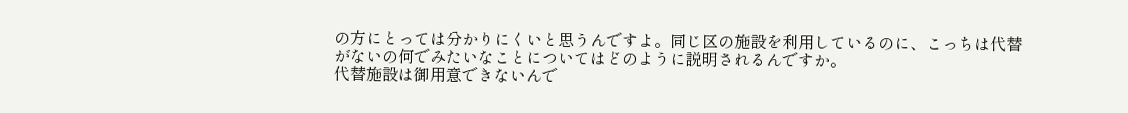の方にとっては分かりにくいと思うんですよ。同じ区の施設を利用しているのに、こっちは代替がないの何でみたいなことについてはどのように説明されるんですか。
代替施設は御用意できないんで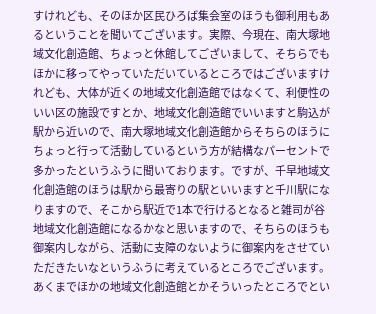すけれども、そのほか区民ひろば集会室のほうも御利用もあるということを聞いてございます。実際、今現在、南大塚地域文化創造館、ちょっと休館してございまして、そちらでもほかに移ってやっていただいているところではございますけれども、大体が近くの地域文化創造館ではなくて、利便性のいい区の施設ですとか、地域文化創造館でいいますと駒込が駅から近いので、南大塚地域文化創造館からそちらのほうにちょっと行って活動しているという方が結構なパーセントで多かったというふうに聞いております。ですが、千早地域文化創造館のほうは駅から最寄りの駅といいますと千川駅になりますので、そこから駅近で1本で行けるとなると雑司が谷地域文化創造館になるかなと思いますので、そちらのほうも御案内しながら、活動に支障のないように御案内をさせていただきたいなというふうに考えているところでございます。
あくまでほかの地域文化創造館とかそういったところでとい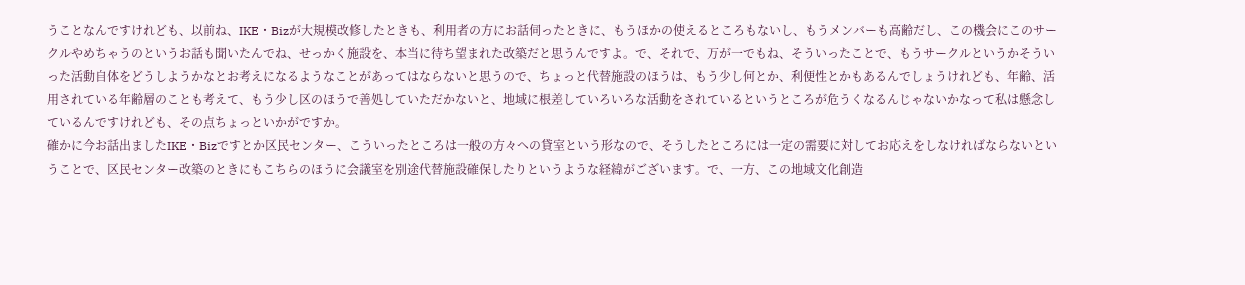うことなんですけれども、以前ね、IKE・Bizが大規模改修したときも、利用者の方にお話伺ったときに、もうほかの使えるところもないし、もうメンバーも高齢だし、この機会にこのサークルやめちゃうのというお話も聞いたんでね、せっかく施設を、本当に待ち望まれた改築だと思うんですよ。で、それで、万が一でもね、そういったことで、もうサークルというかそういった活動自体をどうしようかなとお考えになるようなことがあってはならないと思うので、ちょっと代替施設のほうは、もう少し何とか、利便性とかもあるんでしょうけれども、年齢、活用されている年齢層のことも考えて、もう少し区のほうで善処していただかないと、地域に根差していろいろな活動をされているというところが危うくなるんじゃないかなって私は懸念しているんですけれども、その点ちょっといかがですか。
確かに今お話出ましたIKE・Bizですとか区民センター、こういったところは一般の方々への貸室という形なので、そうしたところには一定の需要に対してお応えをしなければならないということで、区民センター改築のときにもこちらのほうに会議室を別途代替施設確保したりというような経緯がございます。で、一方、この地域文化創造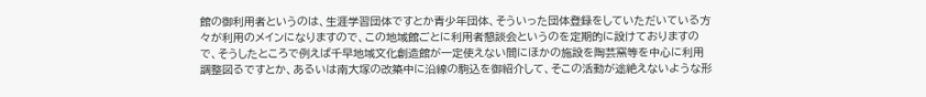館の御利用者というのは、生涯学習団体ですとか青少年団体、そういった団体登録をしていただいている方々が利用のメインになりますので、この地域館ごとに利用者懇談会というのを定期的に設けておりますので、そうしたところで例えば千早地域文化創造館が一定使えない間にほかの施設を陶芸窯等を中心に利用調整図るですとか、あるいは南大塚の改築中に沿線の駒込を御紹介して、そこの活動が途絶えないような形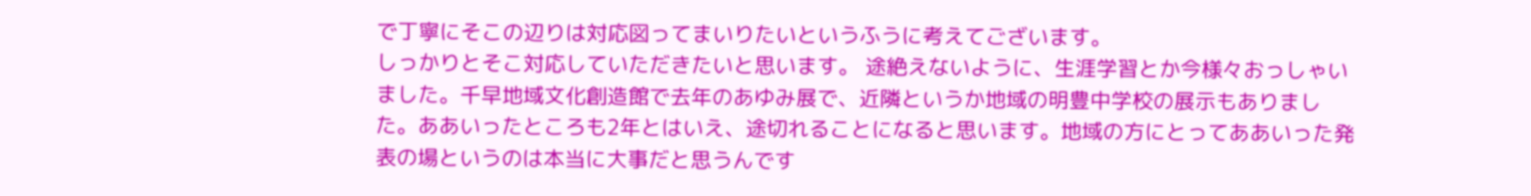で丁寧にそこの辺りは対応図ってまいりたいというふうに考えてございます。
しっかりとそこ対応していただきたいと思います。 途絶えないように、生涯学習とか今様々おっしゃいました。千早地域文化創造館で去年のあゆみ展で、近隣というか地域の明豊中学校の展示もありました。ああいったところも2年とはいえ、途切れることになると思います。地域の方にとってああいった発表の場というのは本当に大事だと思うんです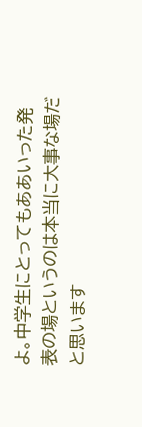よ。中学生にとってもああいった発表の場というのは本当に大事な場だと思います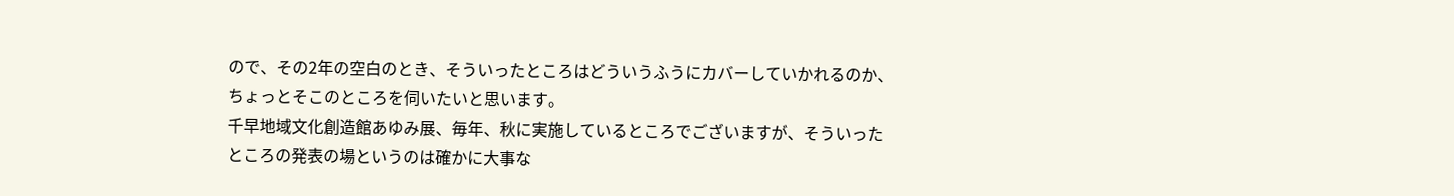ので、その2年の空白のとき、そういったところはどういうふうにカバーしていかれるのか、ちょっとそこのところを伺いたいと思います。
千早地域文化創造館あゆみ展、毎年、秋に実施しているところでございますが、そういったところの発表の場というのは確かに大事な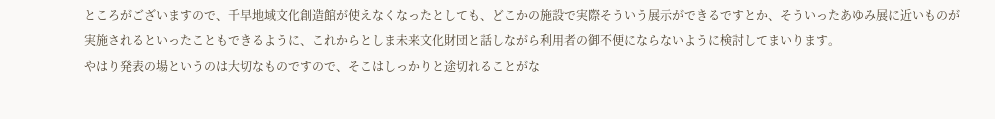ところがございますので、千早地域文化創造館が使えなくなったとしても、どこかの施設で実際そういう展示ができるですとか、そういったあゆみ展に近いものが実施されるといったこともできるように、これからとしま未来文化財団と話しながら利用者の御不便にならないように検討してまいります。
やはり発表の場というのは大切なものですので、そこはしっかりと途切れることがな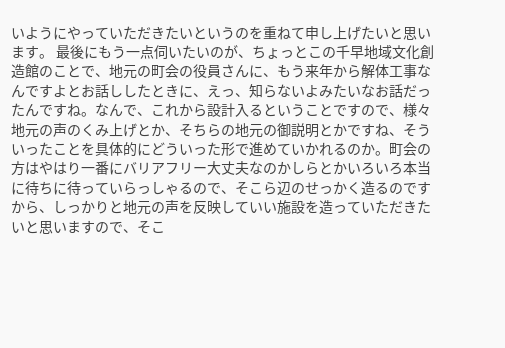いようにやっていただきたいというのを重ねて申し上げたいと思います。 最後にもう一点伺いたいのが、ちょっとこの千早地域文化創造館のことで、地元の町会の役員さんに、もう来年から解体工事なんですよとお話ししたときに、えっ、知らないよみたいなお話だったんですね。なんで、これから設計入るということですので、様々地元の声のくみ上げとか、そちらの地元の御説明とかですね、そういったことを具体的にどういった形で進めていかれるのか。町会の方はやはり一番にバリアフリー大丈夫なのかしらとかいろいろ本当に待ちに待っていらっしゃるので、そこら辺のせっかく造るのですから、しっかりと地元の声を反映していい施設を造っていただきたいと思いますので、そこ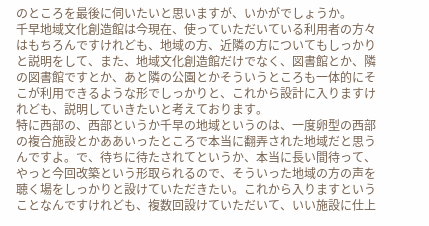のところを最後に伺いたいと思いますが、いかがでしょうか。
千早地域文化創造館は今現在、使っていただいている利用者の方々はもちろんですけれども、地域の方、近隣の方についてもしっかりと説明をして、また、地域文化創造館だけでなく、図書館とか、隣の図書館ですとか、あと隣の公園とかそういうところも一体的にそこが利用できるような形でしっかりと、これから設計に入りますけれども、説明していきたいと考えております。
特に西部の、西部というか千早の地域というのは、一度卵型の西部の複合施設とかああいったところで本当に翻弄された地域だと思うんですよ。で、待ちに待たされてというか、本当に長い間待って、やっと今回改築という形取られるので、そういった地域の方の声を聴く場をしっかりと設けていただきたい。これから入りますということなんですけれども、複数回設けていただいて、いい施設に仕上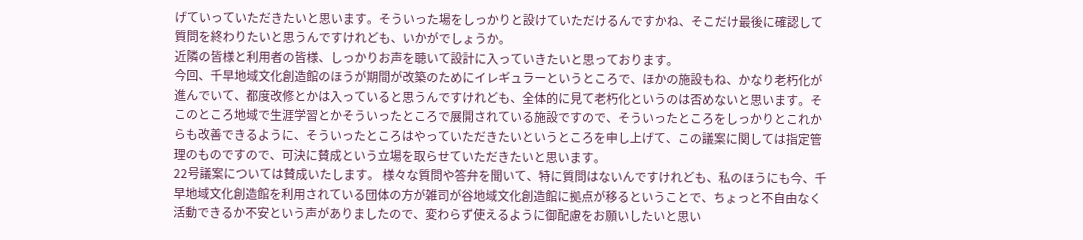げていっていただきたいと思います。そういった場をしっかりと設けていただけるんですかね、そこだけ最後に確認して質問を終わりたいと思うんですけれども、いかがでしょうか。
近隣の皆様と利用者の皆様、しっかりお声を聴いて設計に入っていきたいと思っております。
今回、千早地域文化創造館のほうが期間が改築のためにイレギュラーというところで、ほかの施設もね、かなり老朽化が進んでいて、都度改修とかは入っていると思うんですけれども、全体的に見て老朽化というのは否めないと思います。そこのところ地域で生涯学習とかそういったところで展開されている施設ですので、そういったところをしっかりとこれからも改善できるように、そういったところはやっていただきたいというところを申し上げて、この議案に関しては指定管理のものですので、可決に賛成という立場を取らせていただきたいと思います。
22号議案については賛成いたします。 様々な質問や答弁を聞いて、特に質問はないんですけれども、私のほうにも今、千早地域文化創造館を利用されている団体の方が雑司が谷地域文化創造館に拠点が移るということで、ちょっと不自由なく活動できるか不安という声がありましたので、変わらず使えるように御配慮をお願いしたいと思い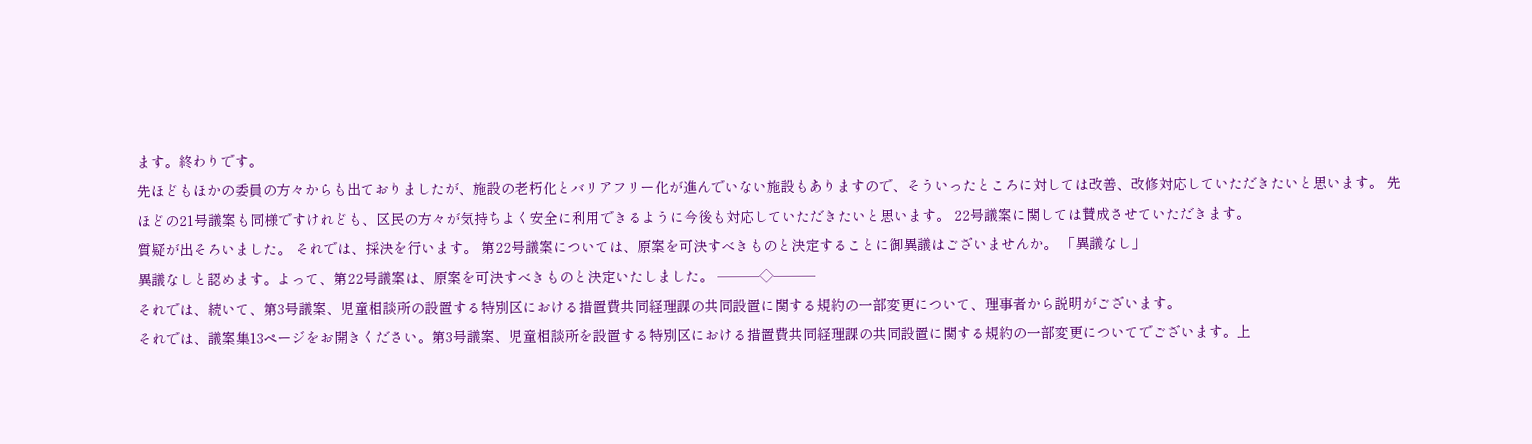ます。終わりです。
先ほどもほかの委員の方々からも出ておりましたが、施設の老朽化とバリアフリー化が進んでいない施設もありますので、そういったところに対しては改善、改修対応していただきたいと思います。 先ほどの21号議案も同様ですけれども、区民の方々が気持ちよく安全に利用できるように今後も対応していただきたいと思います。 22号議案に関しては賛成させていただきます。
質疑が出そろいました。 それでは、採決を行います。 第22号議案については、原案を可決すべきものと決定することに御異議はございませんか。 「異議なし」
異議なしと認めます。よって、第22号議案は、原案を可決すべきものと決定いたしました。 ───◇───
それでは、続いて、第3号議案、児童相談所の設置する特別区における措置費共同経理課の共同設置に関する規約の一部変更について、理事者から説明がございます。
それでは、議案集13ページをお開きください。第3号議案、児童相談所を設置する特別区における措置費共同経理課の共同設置に関する規約の一部変更についてでございます。上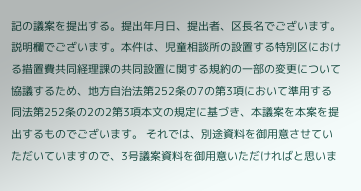記の議案を提出する。提出年月日、提出者、区長名でございます。 説明欄でございます。本件は、児童相談所の設置する特別区における措置費共同経理課の共同設置に関する規約の一部の変更について協議するため、地方自治法第252条の7の第3項において準用する同法第252条の2の2第3項本文の規定に基づき、本議案を本案を提出するものでございます。 それでは、別途資料を御用意させていただいていますので、3号議案資料を御用意いただければと思いま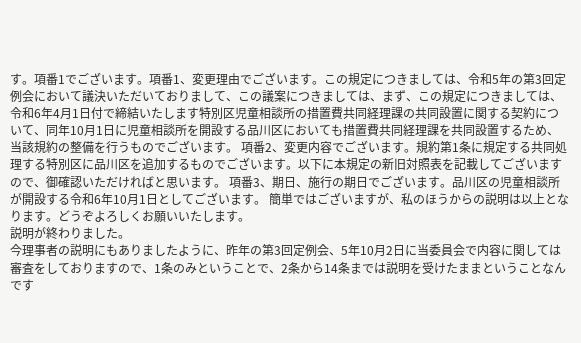す。項番1でございます。項番1、変更理由でございます。この規定につきましては、令和5年の第3回定例会において議決いただいておりまして、この議案につきましては、まず、この規定につきましては、令和6年4月1日付で締結いたします特別区児童相談所の措置費共同経理課の共同設置に関する契約について、同年10月1日に児童相談所を開設する品川区においても措置費共同経理課を共同設置するため、当該規約の整備を行うものでございます。 項番2、変更内容でございます。規約第1条に規定する共同処理する特別区に品川区を追加するものでございます。以下に本規定の新旧対照表を記載してございますので、御確認いただければと思います。 項番3、期日、施行の期日でございます。品川区の児童相談所が開設する令和6年10月1日としてございます。 簡単ではございますが、私のほうからの説明は以上となります。どうぞよろしくお願いいたします。
説明が終わりました。
今理事者の説明にもありましたように、昨年の第3回定例会、5年10月2日に当委員会で内容に関しては審査をしておりますので、1条のみということで、2条から14条までは説明を受けたままということなんです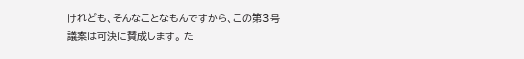けれども、そんなことなもんですから、この第3号議案は可決に賛成します。 た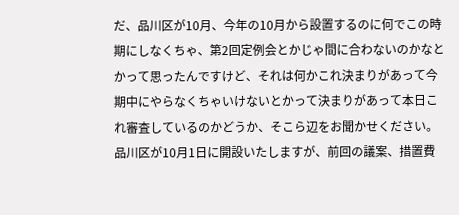だ、品川区が10月、今年の10月から設置するのに何でこの時期にしなくちゃ、第2回定例会とかじゃ間に合わないのかなとかって思ったんですけど、それは何かこれ決まりがあって今期中にやらなくちゃいけないとかって決まりがあって本日これ審査しているのかどうか、そこら辺をお聞かせください。
品川区が10月1日に開設いたしますが、前回の議案、措置費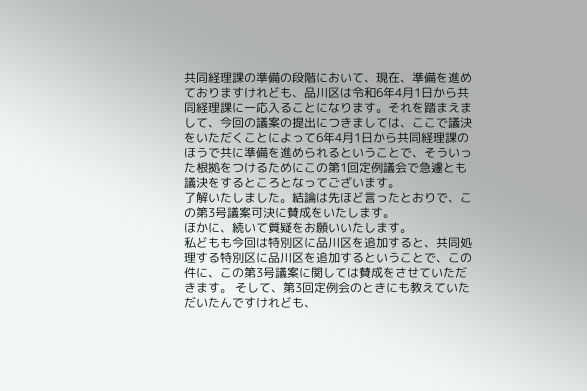共同経理課の準備の段階において、現在、準備を進めておりますけれども、品川区は令和6年4月1日から共同経理課に一応入ることになります。それを踏まえまして、今回の議案の提出につきましては、ここで議決をいただくことによって6年4月1日から共同経理課のほうで共に準備を進められるということで、そういった根拠をつけるためにこの第1回定例議会で急遽とも議決をするところとなってございます。
了解いたしました。結論は先ほど言ったとおりで、この第3号議案可決に賛成をいたします。
ほかに、続いて質疑をお願いいたします。
私どもも今回は特別区に品川区を追加すると、共同処理する特別区に品川区を追加するということで、この件に、この第3号議案に関しては賛成をさせていただきます。 そして、第3回定例会のときにも教えていただいたんですけれども、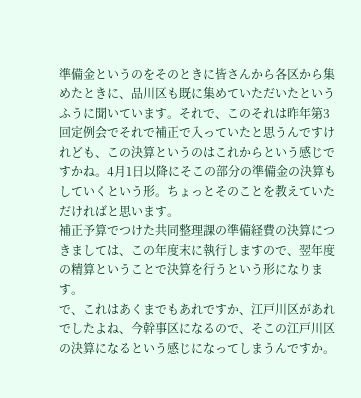準備金というのをそのときに皆さんから各区から集めたときに、品川区も既に集めていただいたというふうに聞いています。それで、このそれは昨年第3回定例会でそれで補正で入っていたと思うんですけれども、この決算というのはこれからという感じですかね。4月1日以降にそこの部分の準備金の決算もしていくという形。ちょっとそのことを教えていただければと思います。
補正予算でつけた共同整理課の準備経費の決算につきましては、この年度末に執行しますので、翌年度の精算ということで決算を行うという形になります。
で、これはあくまでもあれですか、江戸川区があれでしたよね、今幹事区になるので、そこの江戸川区の決算になるという感じになってしまうんですか。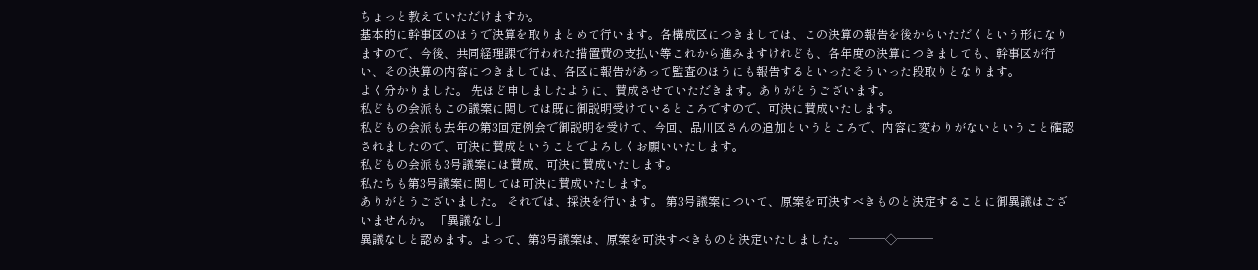ちょっと教えていただけますか。
基本的に幹事区のほうで決算を取りまとめて行います。各構成区につきましては、この決算の報告を後からいただくという形になりますので、今後、共同経理課で行われた措置費の支払い等これから進みますけれども、各年度の決算につきましても、幹事区が行い、その決算の内容につきましては、各区に報告があって監査のほうにも報告するといったそういった段取りとなります。
よく分かりました。 先ほど申しましたように、賛成させていただきます。ありがとうございます。
私どもの会派もこの議案に関しては既に御説明受けているところですので、可決に賛成いたします。
私どもの会派も去年の第3回定例会で御説明を受けて、今回、品川区さんの追加というところで、内容に変わりがないということ確認されましたので、可決に賛成ということでよろしくお願いいたします。
私どもの会派も3号議案には賛成、可決に賛成いたします。
私たちも第3号議案に関しては可決に賛成いたします。
ありがとうございました。 それでは、採決を行います。 第3号議案について、原案を可決すべきものと決定することに御異議はございませんか。 「異議なし」
異議なしと認めます。よって、第3号議案は、原案を可決すべきものと決定いたしました。 ───◇───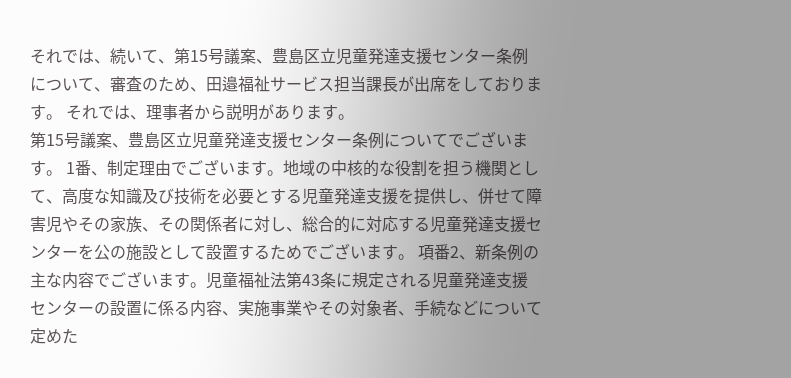それでは、続いて、第15号議案、豊島区立児童発達支援センター条例について、審査のため、田邉福祉サービス担当課長が出席をしております。 それでは、理事者から説明があります。
第15号議案、豊島区立児童発達支援センター条例についてでございます。 1番、制定理由でございます。地域の中核的な役割を担う機関として、高度な知識及び技術を必要とする児童発達支援を提供し、併せて障害児やその家族、その関係者に対し、総合的に対応する児童発達支援センターを公の施設として設置するためでございます。 項番2、新条例の主な内容でございます。児童福祉法第43条に規定される児童発達支援センターの設置に係る内容、実施事業やその対象者、手続などについて定めた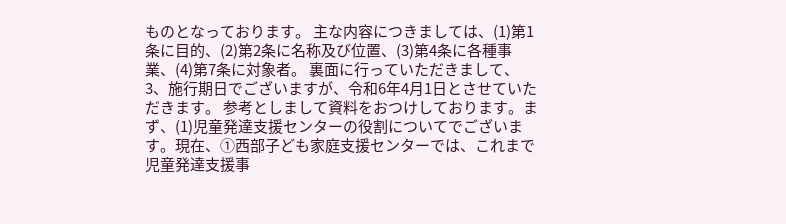ものとなっております。 主な内容につきましては、(1)第1条に目的、(2)第2条に名称及び位置、(3)第4条に各種事業、(4)第7条に対象者。 裏面に行っていただきまして、3、施行期日でございますが、令和6年4月1日とさせていただきます。 参考としまして資料をおつけしております。まず、(1)児童発達支援センターの役割についてでございます。現在、①西部子ども家庭支援センターでは、これまで児童発達支援事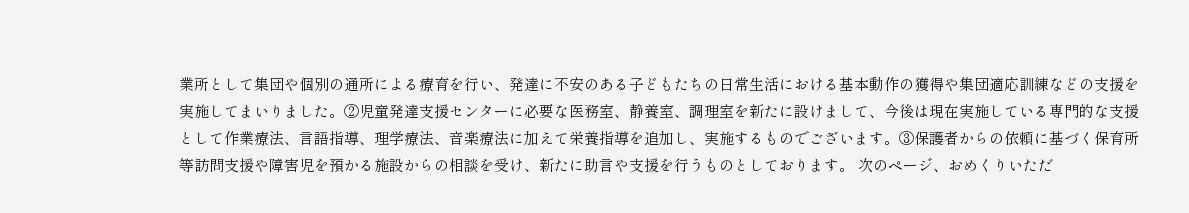業所として集団や個別の通所による療育を行い、発達に不安のある子どもたちの日常生活における基本動作の獲得や集団適応訓練などの支援を実施してまいりました。②児童発達支援センターに必要な医務室、静養室、調理室を新たに設けまして、今後は現在実施している専門的な支援として作業療法、言語指導、理学療法、音楽療法に加えて栄養指導を追加し、実施するものでございます。③保護者からの依頼に基づく保育所等訪問支援や障害児を預かる施設からの相談を受け、新たに助言や支援を行うものとしております。 次のページ、おめくりいただ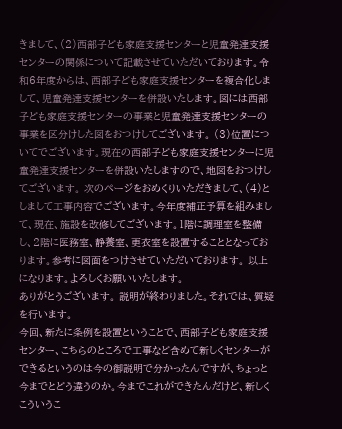きまして、(2)西部子ども家庭支援センターと児童発達支援センターの関係について記載させていただいております。令和6年度からは、西部子ども家庭支援センターを複合化しまして、児童発達支援センターを併設いたします。図には西部子ども家庭支援センターの事業と児童発達支援センターの事業を区分けした図をおつけしてございます。 (3)位置についてでございます。現在の西部子ども家庭支援センターに児童発達支援センターを併設いたしますので、地図をおつけしてございます。 次のページをおめくりいただきまして、(4)としまして工事内容でございます。今年度補正予算を組みまして、現在、施設を改修してございます。1階に調理室を整備し、2階に医務室、静養室、更衣室を設置することとなっております。参考に図面をつけさせていただいております。 以上になります。よろしくお願いいたします。
ありがとうございます。 説明が終わりました。それでは、質疑を行います。
今回、新たに条例を設置ということで、西部子ども家庭支援センター、こちらのところで工事など含めて新しくセンターができるというのは今の御説明で分かったんですが、ちょっと今までとどう違うのか。今までこれができたんだけど、新しくこういうこ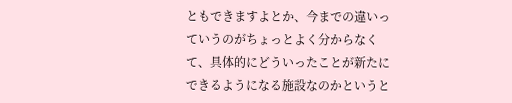ともできますよとか、今までの違いっていうのがちょっとよく分からなくて、具体的にどういったことが新たにできるようになる施設なのかというと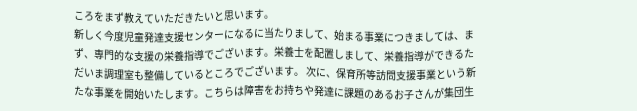ころをまず教えていただきたいと思います。
新しく今度児童発達支援センターになるに当たりまして、始まる事業につきましては、まず、専門的な支援の栄養指導でございます。栄養士を配置しまして、栄養指導ができるただいま調理室も整備しているところでございます。 次に、保育所等訪問支援事業という新たな事業を開始いたします。こちらは障害をお持ちや発達に課題のあるお子さんが集団生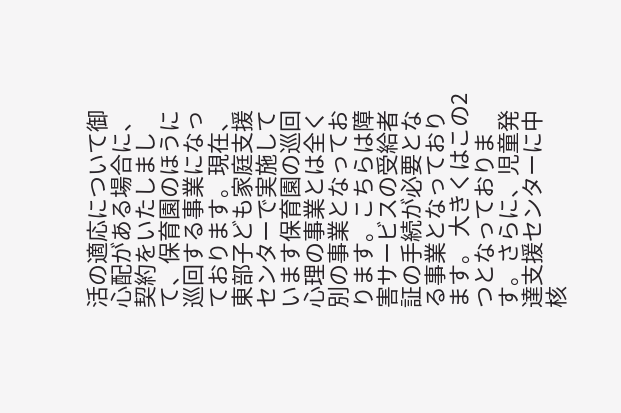活の適応について御心配がある場合に、契約をいたしまして、保育園のほうに巡回する事業になっております。現在、東部子ども家庭支援センターで実施しています保育園の巡回心理の事業とは全く別の事業となっております。こちらは障害サービスの受給者証の手続が必要となる事業となっております。 大きくはこの2つとなっております。さらに、児童発達支援センターに中核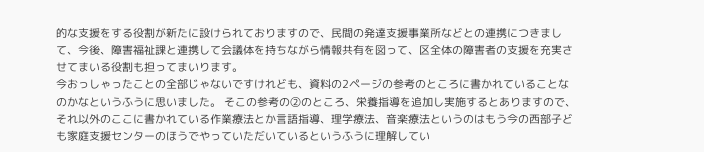的な支援をする役割が新たに設けられておりますので、民間の発達支援事業所などとの連携につきまして、今後、障害福祉課と連携して会議体を持ちながら情報共有を図って、区全体の障害者の支援を充実させてまいる役割も担ってまいります。
今おっしゃったことの全部じゃないですけれども、資料の2ページの参考のところに書かれていることなのかなというふうに思いました。 そこの参考の②のところ、栄養指導を追加し実施するとありますので、それ以外のここに書かれている作業療法とか言語指導、理学療法、音楽療法というのはもう今の西部子ども家庭支援センターのほうでやっていただいているというふうに理解してい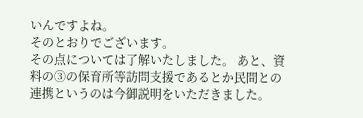いんですよね。
そのとおりでございます。
その点については了解いたしました。 あと、資料の③の保育所等訪問支援であるとか民間との連携というのは今御説明をいただきました。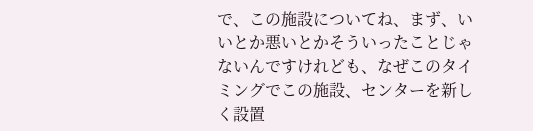で、この施設についてね、まず、いいとか悪いとかそういったことじゃないんですけれども、なぜこのタイミングでこの施設、センターを新しく設置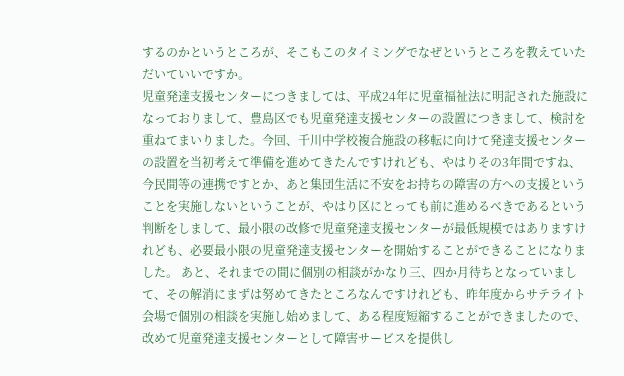するのかというところが、そこもこのタイミングでなぜというところを教えていただいていいですか。
児童発達支援センターにつきましては、平成24年に児童福祉法に明記された施設になっておりまして、豊島区でも児童発達支援センターの設置につきまして、検討を重ねてまいりました。今回、千川中学校複合施設の移転に向けて発達支援センターの設置を当初考えて準備を進めてきたんですけれども、やはりその3年間ですね、今民間等の連携ですとか、あと集団生活に不安をお持ちの障害の方への支援ということを実施しないということが、やはり区にとっても前に進めるべきであるという判断をしまして、最小限の改修で児童発達支援センターが最低規模ではありますけれども、必要最小限の児童発達支援センターを開始することができることになりました。 あと、それまでの間に個別の相談がかなり三、四か月待ちとなっていまして、その解消にまずは努めてきたところなんですけれども、昨年度からサテライト会場で個別の相談を実施し始めまして、ある程度短縮することができましたので、改めて児童発達支援センターとして障害サービスを提供し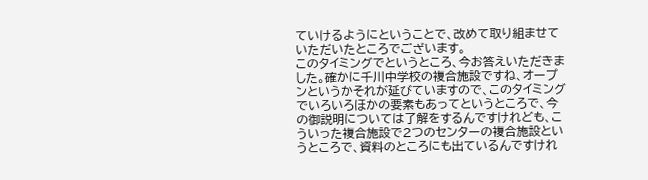ていけるようにということで、改めて取り組ませていただいたところでございます。
このタイミングでというところ、今お答えいただきました。確かに千川中学校の複合施設ですね、オープンというかそれが延びていますので、このタイミングでいろいろほかの要素もあってというところで、今の御説明については了解をするんですけれども、こういった複合施設で2つのセンターの複合施設というところで、資料のところにも出ているんですけれ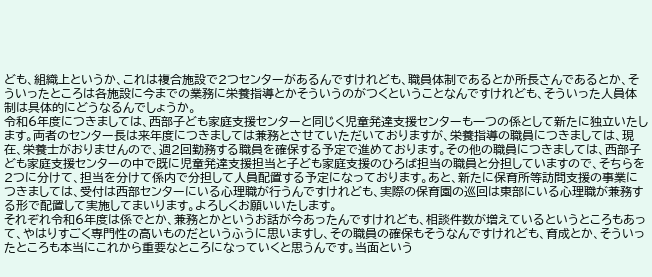ども、組織上というか、これは複合施設で2つセンターがあるんですけれども、職員体制であるとか所長さんであるとか、そういったところは各施設に今までの業務に栄養指導とかそういうのがつくということなんですけれども、そういった人員体制は具体的にどうなるんでしょうか。
令和6年度につきましては、西部子ども家庭支援センターと同じく児童発達支援センターも一つの係として新たに独立いたします。両者のセンター長は来年度につきましては兼務とさせていただいておりますが、栄養指導の職員につきましては、現在、栄養士がおりませんので、週2回勤務する職員を確保する予定で進めております。その他の職員につきましては、西部子ども家庭支援センターの中で既に児童発達支援担当と子ども家庭支援のひろば担当の職員と分担していますので、そちらを2つに分けて、担当を分けて係内で分担して人員配置する予定になっております。あと、新たに保育所等訪問支援の事業につきましては、受付は西部センターにいる心理職が行うんですけれども、実際の保育園の巡回は東部にいる心理職が兼務する形で配置して実施してまいります。よろしくお願いいたします。
それぞれ令和6年度は係でとか、兼務とかというお話が今あったんですけれども、相談件数が増えているというところもあって、やはりすごく専門性の高いものだというふうに思いますし、その職員の確保もそうなんですけれども、育成とか、そういったところも本当にこれから重要なところになっていくと思うんです。当面という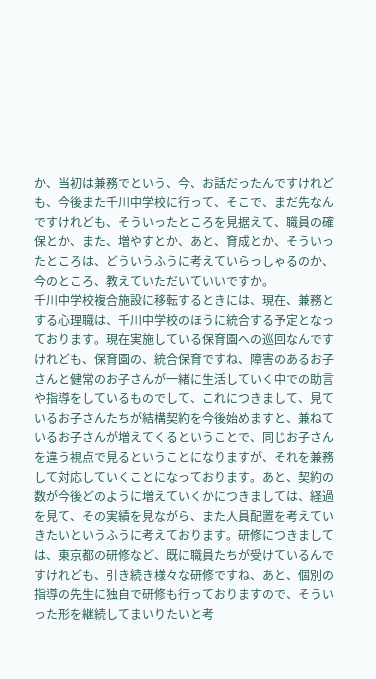か、当初は兼務でという、今、お話だったんですけれども、今後また千川中学校に行って、そこで、まだ先なんですけれども、そういったところを見据えて、職員の確保とか、また、増やすとか、あと、育成とか、そういったところは、どういうふうに考えていらっしゃるのか、今のところ、教えていただいていいですか。
千川中学校複合施設に移転するときには、現在、兼務とする心理職は、千川中学校のほうに統合する予定となっております。現在実施している保育園への巡回なんですけれども、保育園の、統合保育ですね、障害のあるお子さんと健常のお子さんが一緒に生活していく中での助言や指導をしているものでして、これにつきまして、見ているお子さんたちが結構契約を今後始めますと、兼ねているお子さんが増えてくるということで、同じお子さんを違う視点で見るということになりますが、それを兼務して対応していくことになっております。あと、契約の数が今後どのように増えていくかにつきましては、経過を見て、その実績を見ながら、また人員配置を考えていきたいというふうに考えております。研修につきましては、東京都の研修など、既に職員たちが受けているんですけれども、引き続き様々な研修ですね、あと、個別の指導の先生に独自で研修も行っておりますので、そういった形を継続してまいりたいと考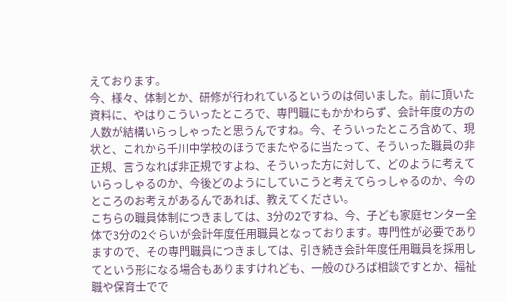えております。
今、様々、体制とか、研修が行われているというのは伺いました。前に頂いた資料に、やはりこういったところで、専門職にもかかわらず、会計年度の方の人数が結構いらっしゃったと思うんですね。今、そういったところ含めて、現状と、これから千川中学校のほうでまたやるに当たって、そういった職員の非正規、言うなれば非正規ですよね、そういった方に対して、どのように考えていらっしゃるのか、今後どのようにしていこうと考えてらっしゃるのか、今のところのお考えがあるんであれば、教えてください。
こちらの職員体制につきましては、3分の2ですね、今、子ども家庭センター全体で3分の2ぐらいが会計年度任用職員となっております。専門性が必要でありますので、その専門職員につきましては、引き続き会計年度任用職員を採用してという形になる場合もありますけれども、一般のひろば相談ですとか、福祉職や保育士でで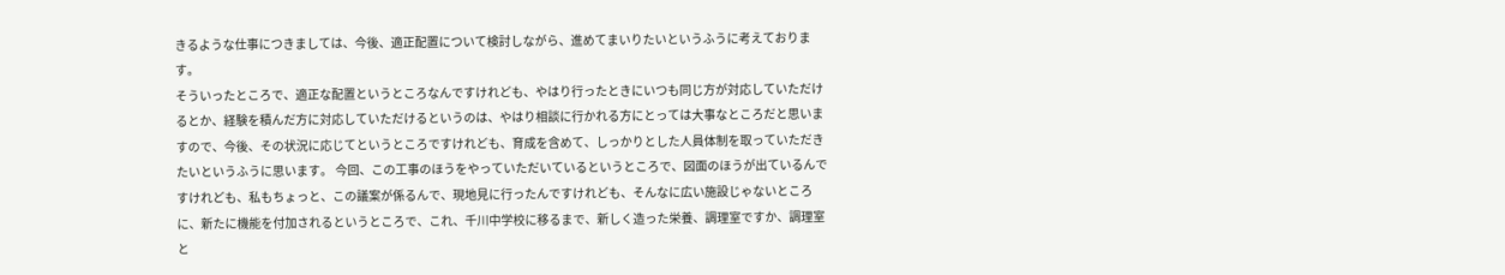きるような仕事につきましては、今後、適正配置について検討しながら、進めてまいりたいというふうに考えております。
そういったところで、適正な配置というところなんですけれども、やはり行ったときにいつも同じ方が対応していただけるとか、経験を積んだ方に対応していただけるというのは、やはり相談に行かれる方にとっては大事なところだと思いますので、今後、その状況に応じてというところですけれども、育成を含めて、しっかりとした人員体制を取っていただきたいというふうに思います。 今回、この工事のほうをやっていただいているというところで、図面のほうが出ているんですけれども、私もちょっと、この議案が係るんで、現地見に行ったんですけれども、そんなに広い施設じゃないところに、新たに機能を付加されるというところで、これ、千川中学校に移るまで、新しく造った栄養、調理室ですか、調理室と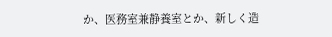か、医務室兼静養室とか、新しく造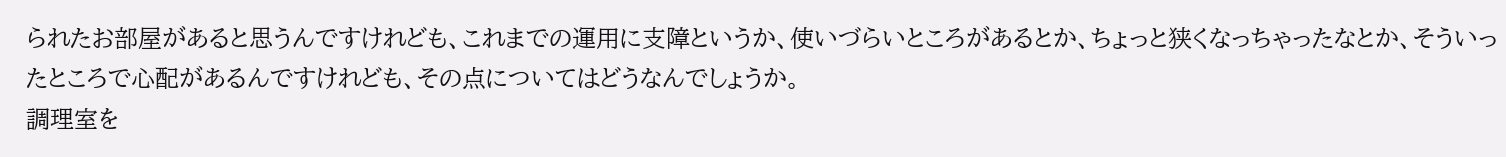られたお部屋があると思うんですけれども、これまでの運用に支障というか、使いづらいところがあるとか、ちょっと狭くなっちゃったなとか、そういったところで心配があるんですけれども、その点についてはどうなんでしょうか。
調理室を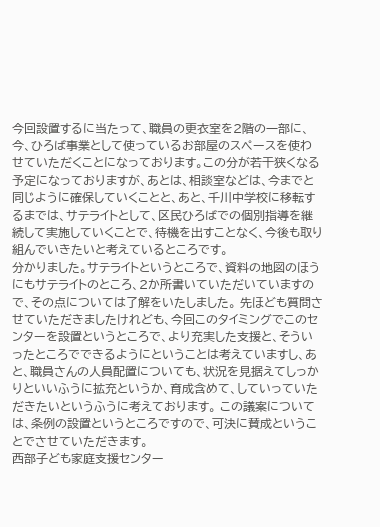今回設置するに当たって、職員の更衣室を2階の一部に、今、ひろば事業として使っているお部屋のスペースを使わせていただくことになっております。この分が若干狭くなる予定になっておりますが、あとは、相談室などは、今までと同じように確保していくことと、あと、千川中学校に移転するまでは、サテライトとして、区民ひろばでの個別指導を継続して実施していくことで、待機を出すことなく、今後も取り組んでいきたいと考えているところです。
分かりました。サテライトというところで、資料の地図のほうにもサテライトのところ、2か所書いていただいていますので、その点については了解をいたしました。 先ほども質問させていただきましたけれども、今回このタイミングでこのセンターを設置というところで、より充実した支援と、そういったところでできるようにということは考えていますし、あと、職員さんの人員配置についても、状況を見据えてしっかりといいふうに拡充というか、育成含めて、していっていただきたいというふうに考えております。 この議案については、条例の設置というところですので、可決に賛成ということでさせていただきます。
西部子ども家庭支援センター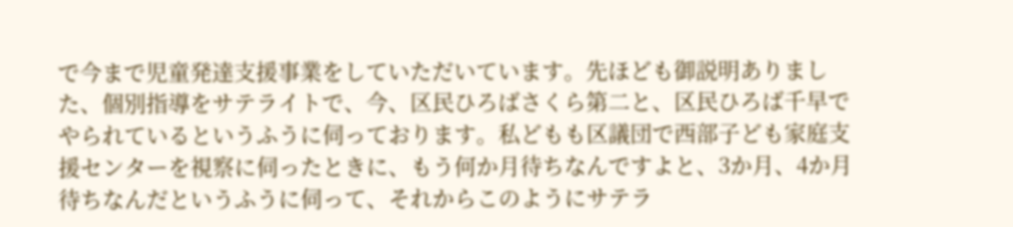で今まで児童発達支援事業をしていただいています。先ほども御説明ありました、個別指導をサテライトで、今、区民ひろばさくら第二と、区民ひろば千早でやられているというふうに伺っております。私どもも区議団で西部子ども家庭支援センターを視察に伺ったときに、もう何か月待ちなんですよと、3か月、4か月待ちなんだというふうに伺って、それからこのようにサテラ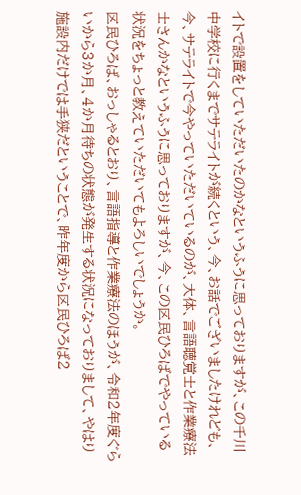イトで設置をしていただいたのかなというふうに思っておりますが、この千川中学校に行くまでサテライトが続くという、今、お話でございましたけれども、今、サテライトで今やっていただいているのが、大体、言語聴覚士と作業療法士さんかなというふうに思っておりますが、今、この区民ひろばでやっている状況をちょっと教えていただいてもよろしいでしょうか。
区民ひろば、おっしゃるとおり、言語指導と作業療法のほうが、令和2年度ぐらいから3か月、4か月待ちの状態が発生する状況になっておりまして、やはり施設内だけでは手狭だということで、昨年度から区民ひろば2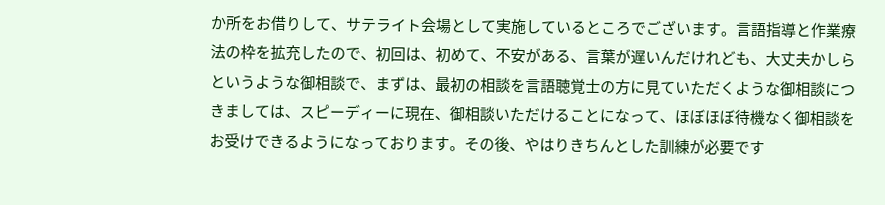か所をお借りして、サテライト会場として実施しているところでございます。言語指導と作業療法の枠を拡充したので、初回は、初めて、不安がある、言葉が遅いんだけれども、大丈夫かしらというような御相談で、まずは、最初の相談を言語聴覚士の方に見ていただくような御相談につきましては、スピーディーに現在、御相談いただけることになって、ほぼほぼ待機なく御相談をお受けできるようになっております。その後、やはりきちんとした訓練が必要です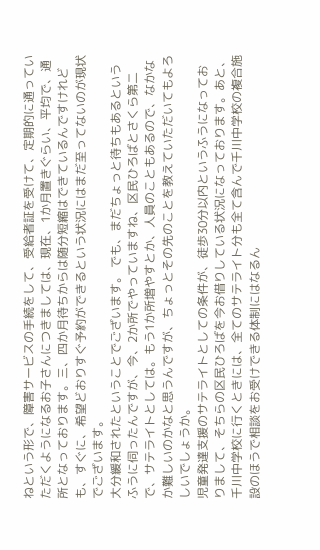ねという形で、障害サービスの手続をして、受給者証を受けて、定期的に通っていただくようになるお子さんにつきましては、現在、1か月置きぐらい、平均で、通所となっております。三、四か月待ちからは随分短縮はできているんですけれども、すぐに、希望どおりすぐ予約ができるという状況にはまだ至ってないのが現状でございます。
大分緩和されたということでございます。 でも、まだちょっと待ちもあるというふうに伺ったんですが、今、2か所でやっていますね、区民ひろばとさくら第二で、サテライトとしては。もう1か所増やすとか、人員のこともあるので、なかなか難しいのかなと思うんですが、ちょっとその先のことを教えていただいてもよろしいでしょうか。
児童発達支援のサテライトとしての条件が、徒歩30分以内というふうになっておりまして、そちらの区民ひろばを今お借りしている状況になっております。あと、千川中学校に行くときには、全てのサテライト分も全て含んで千川中学校の複合施設のほうで相談をお受けできる体制にはなるん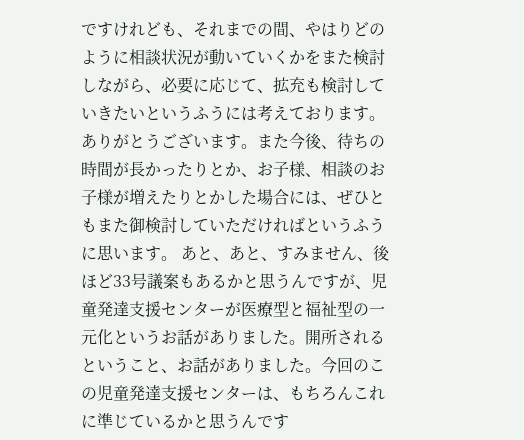ですけれども、それまでの間、やはりどのように相談状況が動いていくかをまた検討しながら、必要に応じて、拡充も検討していきたいというふうには考えております。
ありがとうございます。また今後、待ちの時間が長かったりとか、お子様、相談のお子様が増えたりとかした場合には、ぜひともまた御検討していただければというふうに思います。 あと、あと、すみません、後ほど33号議案もあるかと思うんですが、児童発達支援センターが医療型と福祉型の一元化というお話がありました。開所されるということ、お話がありました。今回のこの児童発達支援センターは、もちろんこれに準じているかと思うんです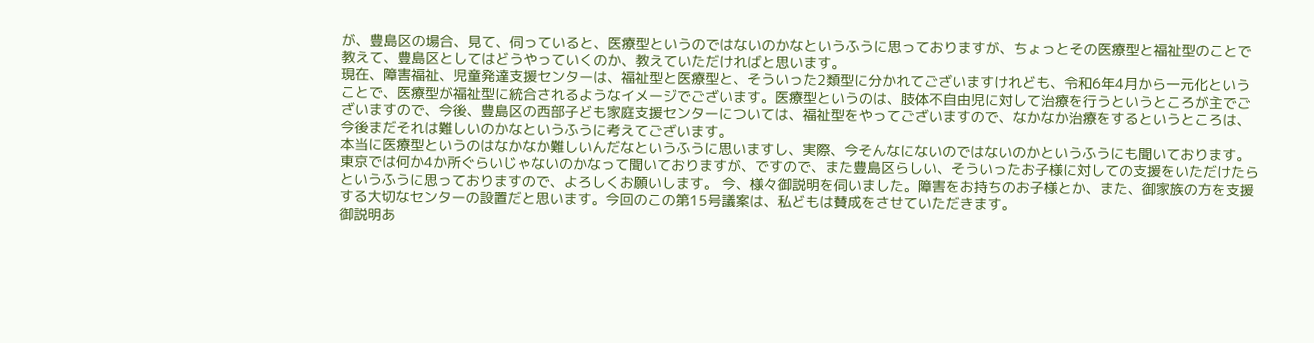が、豊島区の場合、見て、伺っていると、医療型というのではないのかなというふうに思っておりますが、ちょっとその医療型と福祉型のことで教えて、豊島区としてはどうやっていくのか、教えていただければと思います。
現在、障害福祉、児童発達支援センターは、福祉型と医療型と、そういった2類型に分かれてございますけれども、令和6年4月から一元化ということで、医療型が福祉型に統合されるようなイメージでございます。医療型というのは、肢体不自由児に対して治療を行うというところが主でございますので、今後、豊島区の西部子ども家庭支援センターについては、福祉型をやってございますので、なかなか治療をするというところは、今後まだそれは難しいのかなというふうに考えてございます。
本当に医療型というのはなかなか難しいんだなというふうに思いますし、実際、今そんなにないのではないのかというふうにも聞いております。東京では何か4か所ぐらいじゃないのかなって聞いておりますが、ですので、また豊島区らしい、そういったお子様に対しての支援をいただけたらというふうに思っておりますので、よろしくお願いします。 今、様々御説明を伺いました。障害をお持ちのお子様とか、また、御家族の方を支援する大切なセンターの設置だと思います。今回のこの第15号議案は、私どもは賛成をさせていただきます。
御説明あ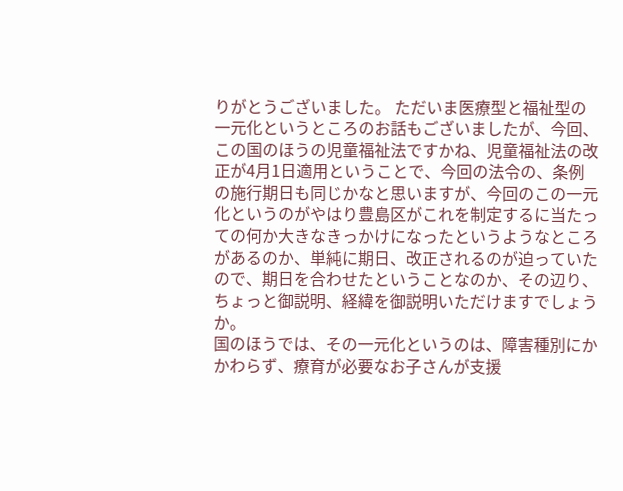りがとうございました。 ただいま医療型と福祉型の一元化というところのお話もございましたが、今回、この国のほうの児童福祉法ですかね、児童福祉法の改正が4月1日適用ということで、今回の法令の、条例の施行期日も同じかなと思いますが、今回のこの一元化というのがやはり豊島区がこれを制定するに当たっての何か大きなきっかけになったというようなところがあるのか、単純に期日、改正されるのが迫っていたので、期日を合わせたということなのか、その辺り、ちょっと御説明、経緯を御説明いただけますでしょうか。
国のほうでは、その一元化というのは、障害種別にかかわらず、療育が必要なお子さんが支援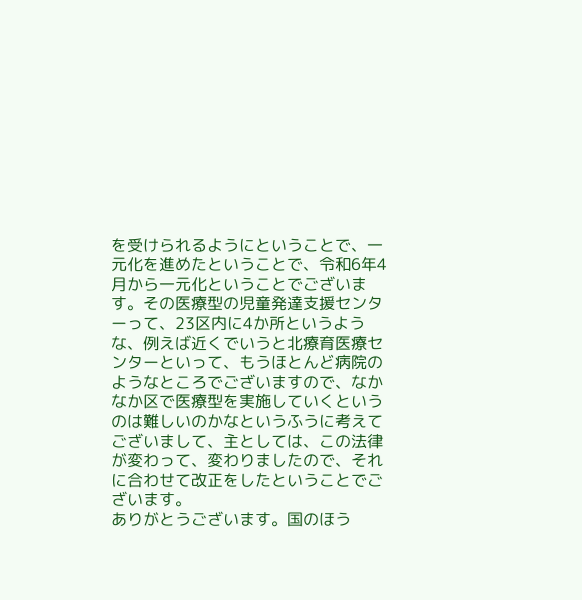を受けられるようにということで、一元化を進めたということで、令和6年4月から一元化ということでございます。その医療型の児童発達支援センターって、23区内に4か所というような、例えば近くでいうと北療育医療センターといって、もうほとんど病院のようなところでございますので、なかなか区で医療型を実施していくというのは難しいのかなというふうに考えてございまして、主としては、この法律が変わって、変わりましたので、それに合わせて改正をしたということでございます。
ありがとうございます。国のほう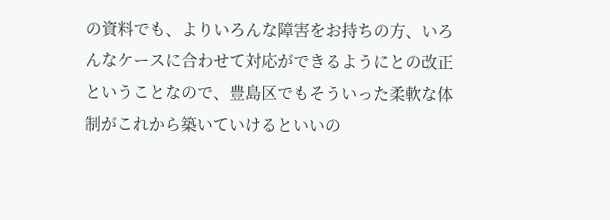の資料でも、よりいろんな障害をお持ちの方、いろんなケースに合わせて対応ができるようにとの改正ということなので、豊島区でもそういった柔軟な体制がこれから築いていけるといいの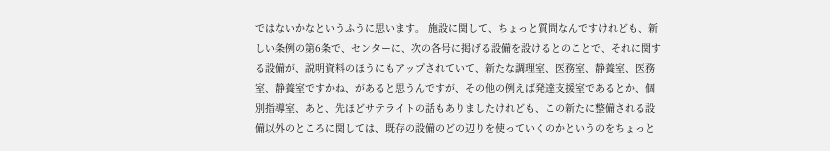ではないかなというふうに思います。 施設に関して、ちょっと質問なんですけれども、新しい条例の第6条で、センターに、次の各号に掲げる設備を設けるとのことで、それに関する設備が、説明資料のほうにもアップされていて、新たな調理室、医務室、静養室、医務室、静養室ですかね、があると思うんですが、その他の例えば発達支援室であるとか、個別指導室、あと、先ほどサテライトの話もありましたけれども、この新たに整備される設備以外のところに関しては、既存の設備のどの辺りを使っていくのかというのをちょっと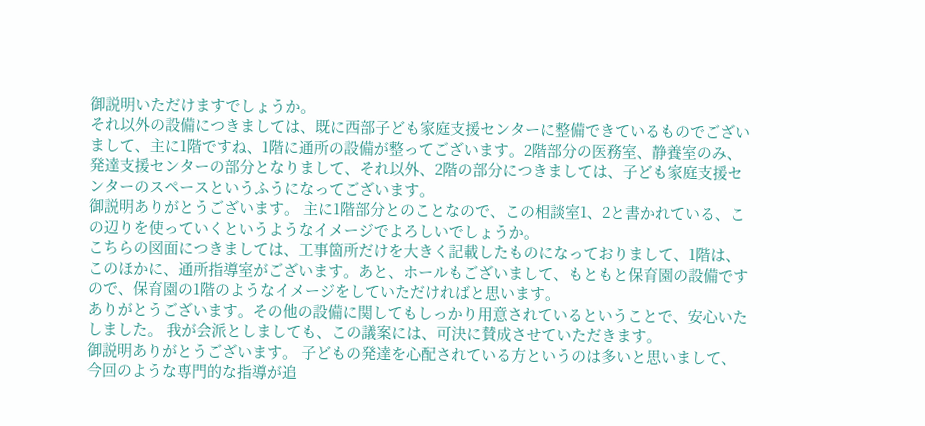御説明いただけますでしょうか。
それ以外の設備につきましては、既に西部子ども家庭支援センターに整備できているものでございまして、主に1階ですね、1階に通所の設備が整ってございます。2階部分の医務室、静養室のみ、発達支援センターの部分となりまして、それ以外、2階の部分につきましては、子ども家庭支援センターのスペースというふうになってございます。
御説明ありがとうございます。 主に1階部分とのことなので、この相談室1、2と書かれている、この辺りを使っていくというようなイメージでよろしいでしょうか。
こちらの図面につきましては、工事箇所だけを大きく記載したものになっておりまして、1階は、このほかに、通所指導室がございます。あと、ホールもございまして、もともと保育園の設備ですので、保育園の1階のようなイメージをしていただければと思います。
ありがとうございます。その他の設備に関してもしっかり用意されているということで、安心いたしました。 我が会派としましても、この議案には、可決に賛成させていただきます。
御説明ありがとうございます。 子どもの発達を心配されている方というのは多いと思いまして、今回のような専門的な指導が追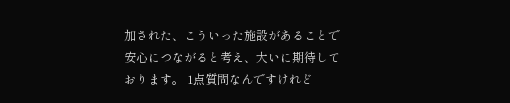加された、こういった施設があることで安心につながると考え、大いに期待しております。 1点質問なんですけれど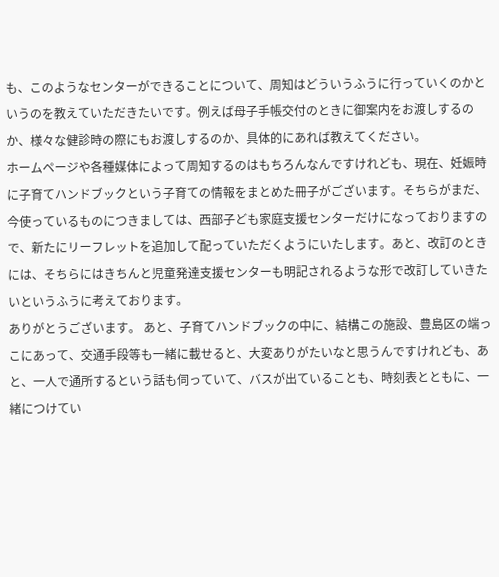も、このようなセンターができることについて、周知はどういうふうに行っていくのかというのを教えていただきたいです。例えば母子手帳交付のときに御案内をお渡しするのか、様々な健診時の際にもお渡しするのか、具体的にあれば教えてください。
ホームページや各種媒体によって周知するのはもちろんなんですけれども、現在、妊娠時に子育てハンドブックという子育ての情報をまとめた冊子がございます。そちらがまだ、今使っているものにつきましては、西部子ども家庭支援センターだけになっておりますので、新たにリーフレットを追加して配っていただくようにいたします。あと、改訂のときには、そちらにはきちんと児童発達支援センターも明記されるような形で改訂していきたいというふうに考えております。
ありがとうございます。 あと、子育てハンドブックの中に、結構この施設、豊島区の端っこにあって、交通手段等も一緒に載せると、大変ありがたいなと思うんですけれども、あと、一人で通所するという話も伺っていて、バスが出ていることも、時刻表とともに、一緒につけてい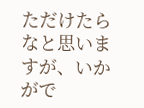ただけたらなと思いますが、いかがで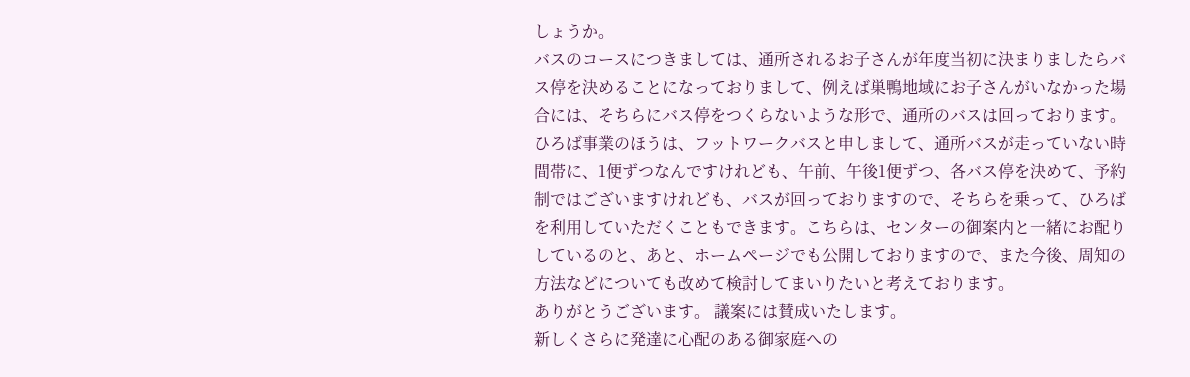しょうか。
バスのコースにつきましては、通所されるお子さんが年度当初に決まりましたらバス停を決めることになっておりまして、例えば巣鴨地域にお子さんがいなかった場合には、そちらにバス停をつくらないような形で、通所のバスは回っております。ひろば事業のほうは、フットワークバスと申しまして、通所バスが走っていない時間帯に、1便ずつなんですけれども、午前、午後1便ずつ、各バス停を決めて、予約制ではございますけれども、バスが回っておりますので、そちらを乗って、ひろばを利用していただくこともできます。こちらは、センターの御案内と一緒にお配りしているのと、あと、ホームページでも公開しておりますので、また今後、周知の方法などについても改めて検討してまいりたいと考えております。
ありがとうございます。 議案には賛成いたします。
新しくさらに発達に心配のある御家庭への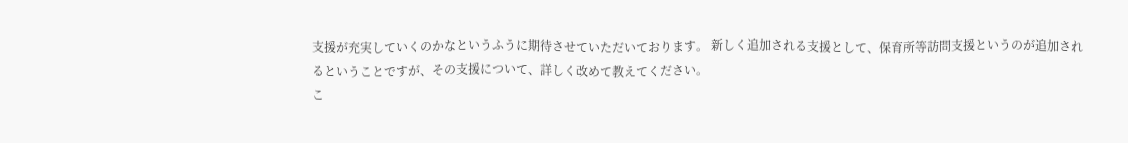支援が充実していくのかなというふうに期待させていただいております。 新しく追加される支援として、保育所等訪問支援というのが追加されるということですが、その支援について、詳しく改めて教えてください。
こ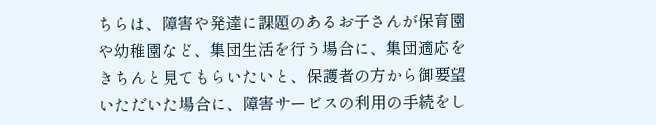ちらは、障害や発達に課題のあるお子さんが保育園や幼稚園など、集団生活を行う場合に、集団適応をきちんと見てもらいたいと、保護者の方から御要望いただいた場合に、障害サービスの利用の手続をし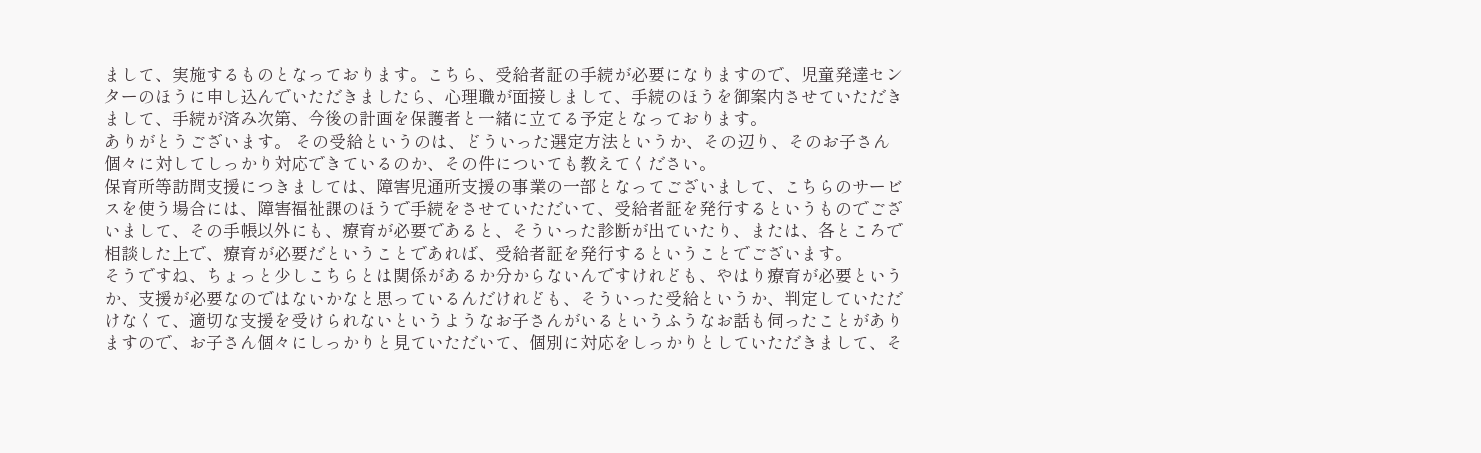まして、実施するものとなっております。こちら、受給者証の手続が必要になりますので、児童発達センターのほうに申し込んでいただきましたら、心理職が面接しまして、手続のほうを御案内させていただきまして、手続が済み次第、今後の計画を保護者と一緒に立てる予定となっております。
ありがとうございます。 その受給というのは、どういった選定方法というか、その辺り、そのお子さん個々に対してしっかり対応できているのか、その件についても教えてください。
保育所等訪問支援につきましては、障害児通所支援の事業の一部となってございまして、こちらのサービスを使う場合には、障害福祉課のほうで手続をさせていただいて、受給者証を発行するというものでございまして、その手帳以外にも、療育が必要であると、そういった診断が出ていたり、または、各ところで相談した上で、療育が必要だということであれば、受給者証を発行するということでございます。
そうですね、ちょっと少しこちらとは関係があるか分からないんですけれども、やはり療育が必要というか、支援が必要なのではないかなと思っているんだけれども、そういった受給というか、判定していただけなくて、適切な支援を受けられないというようなお子さんがいるというふうなお話も伺ったことがありますので、お子さん個々にしっかりと見ていただいて、個別に対応をしっかりとしていただきまして、そ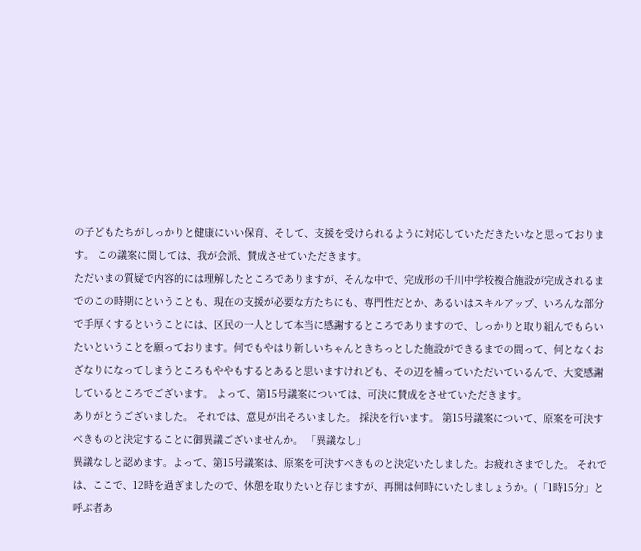の子どもたちがしっかりと健康にいい保育、そして、支援を受けられるように対応していただきたいなと思っております。 この議案に関しては、我が会派、賛成させていただきます。
ただいまの質疑で内容的には理解したところでありますが、そんな中で、完成形の千川中学校複合施設が完成されるまでのこの時期にということも、現在の支援が必要な方たちにも、専門性だとか、あるいはスキルアップ、いろんな部分で手厚くするということには、区民の一人として本当に感謝するところでありますので、しっかりと取り組んでもらいたいということを願っております。何でもやはり新しいちゃんときちっとした施設ができるまでの間って、何となくおざなりになってしまうところもややもするとあると思いますけれども、その辺を補っていただいているんで、大変感謝しているところでございます。 よって、第15号議案については、可決に賛成をさせていただきます。
ありがとうございました。 それでは、意見が出そろいました。 採決を行います。 第15号議案について、原案を可決すべきものと決定することに御異議ございませんか。 「異議なし」
異議なしと認めます。よって、第15号議案は、原案を可決すべきものと決定いたしました。お疲れさまでした。 それでは、ここで、12時を過ぎましたので、休憩を取りたいと存じますが、再開は何時にいたしましょうか。(「1時15分」と呼ぶ者あ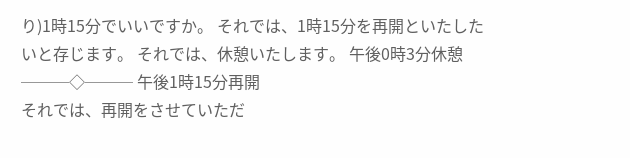り)1時15分でいいですか。 それでは、1時15分を再開といたしたいと存じます。 それでは、休憩いたします。 午後0時3分休憩 ───◇─── 午後1時15分再開
それでは、再開をさせていただ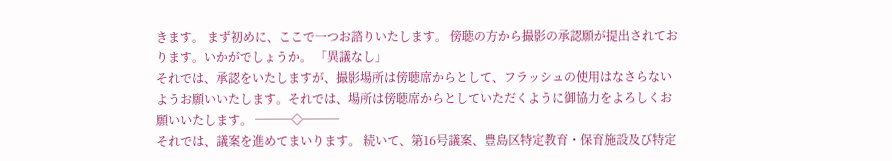きます。 まず初めに、ここで一つお諮りいたします。 傍聴の方から撮影の承認願が提出されております。いかがでしょうか。 「異議なし」
それでは、承認をいたしますが、撮影場所は傍聴席からとして、フラッシュの使用はなさらないようお願いいたします。それでは、場所は傍聴席からとしていただくように御協力をよろしくお願いいたします。 ───◇───
それでは、議案を進めてまいります。 続いて、第16号議案、豊島区特定教育・保育施設及び特定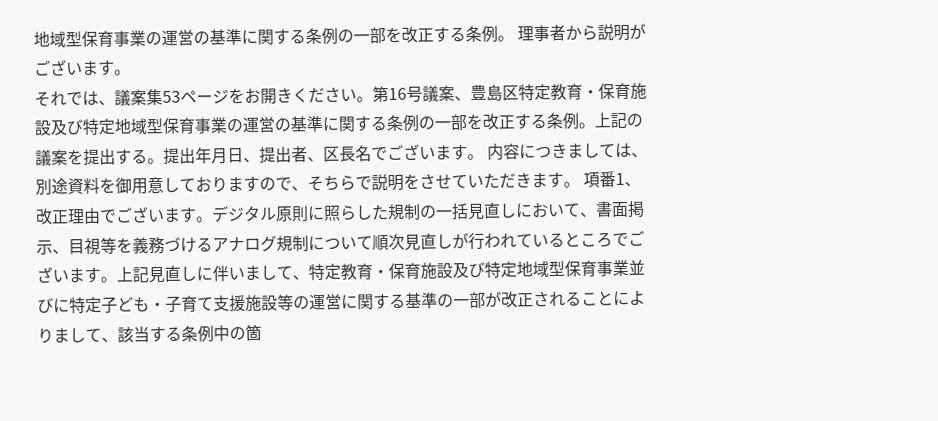地域型保育事業の運営の基準に関する条例の一部を改正する条例。 理事者から説明がございます。
それでは、議案集53ページをお開きください。第16号議案、豊島区特定教育・保育施設及び特定地域型保育事業の運営の基準に関する条例の一部を改正する条例。上記の議案を提出する。提出年月日、提出者、区長名でございます。 内容につきましては、別途資料を御用意しておりますので、そちらで説明をさせていただきます。 項番1、改正理由でございます。デジタル原則に照らした規制の一括見直しにおいて、書面掲示、目視等を義務づけるアナログ規制について順次見直しが行われているところでございます。上記見直しに伴いまして、特定教育・保育施設及び特定地域型保育事業並びに特定子ども・子育て支援施設等の運営に関する基準の一部が改正されることによりまして、該当する条例中の箇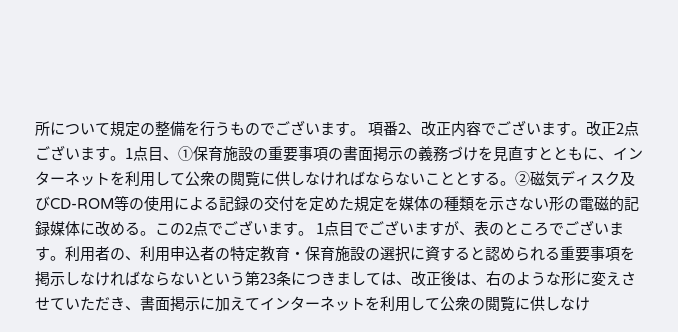所について規定の整備を行うものでございます。 項番2、改正内容でございます。改正2点ございます。1点目、①保育施設の重要事項の書面掲示の義務づけを見直すとともに、インターネットを利用して公衆の閲覧に供しなければならないこととする。②磁気ディスク及びCD-ROM等の使用による記録の交付を定めた規定を媒体の種類を示さない形の電磁的記録媒体に改める。この2点でございます。 1点目でございますが、表のところでございます。利用者の、利用申込者の特定教育・保育施設の選択に資すると認められる重要事項を掲示しなければならないという第23条につきましては、改正後は、右のような形に変えさせていただき、書面掲示に加えてインターネットを利用して公衆の閲覧に供しなけ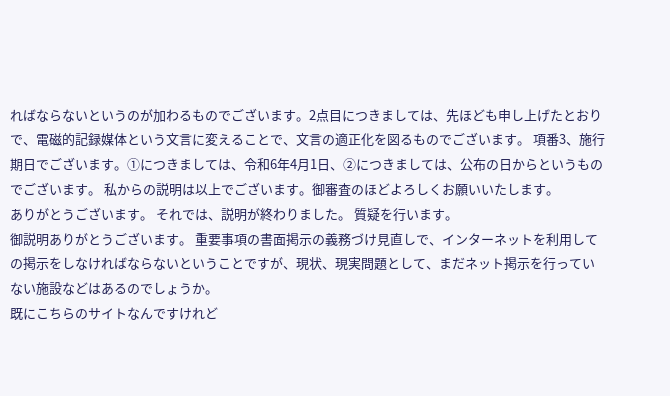ればならないというのが加わるものでございます。2点目につきましては、先ほども申し上げたとおりで、電磁的記録媒体という文言に変えることで、文言の適正化を図るものでございます。 項番3、施行期日でございます。①につきましては、令和6年4月1日、②につきましては、公布の日からというものでございます。 私からの説明は以上でございます。御審査のほどよろしくお願いいたします。
ありがとうございます。 それでは、説明が終わりました。 質疑を行います。
御説明ありがとうございます。 重要事項の書面掲示の義務づけ見直しで、インターネットを利用しての掲示をしなければならないということですが、現状、現実問題として、まだネット掲示を行っていない施設などはあるのでしょうか。
既にこちらのサイトなんですけれど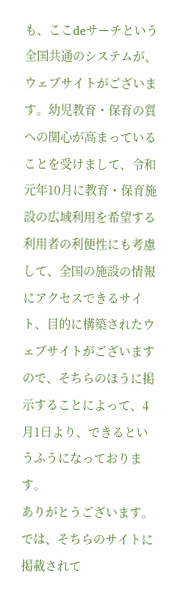も、ここdeサーチという全国共通のシステムが、ウェブサイトがございます。幼児教育・保育の質への関心が高まっていることを受けまして、令和元年10月に教育・保育施設の広域利用を希望する利用者の利便性にも考慮して、全国の施設の情報にアクセスできるサイト、目的に構築されたウェブサイトがございますので、そちらのほうに掲示することによって、4月1日より、できるというふうになっております。
ありがとうございます。 では、そちらのサイトに掲載されて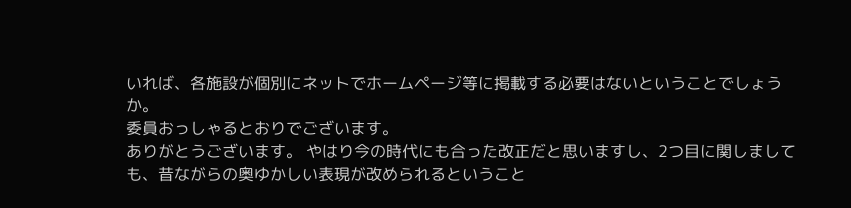いれば、各施設が個別にネットでホームページ等に掲載する必要はないということでしょうか。
委員おっしゃるとおりでございます。
ありがとうございます。 やはり今の時代にも合った改正だと思いますし、2つ目に関しましても、昔ながらの奥ゆかしい表現が改められるということ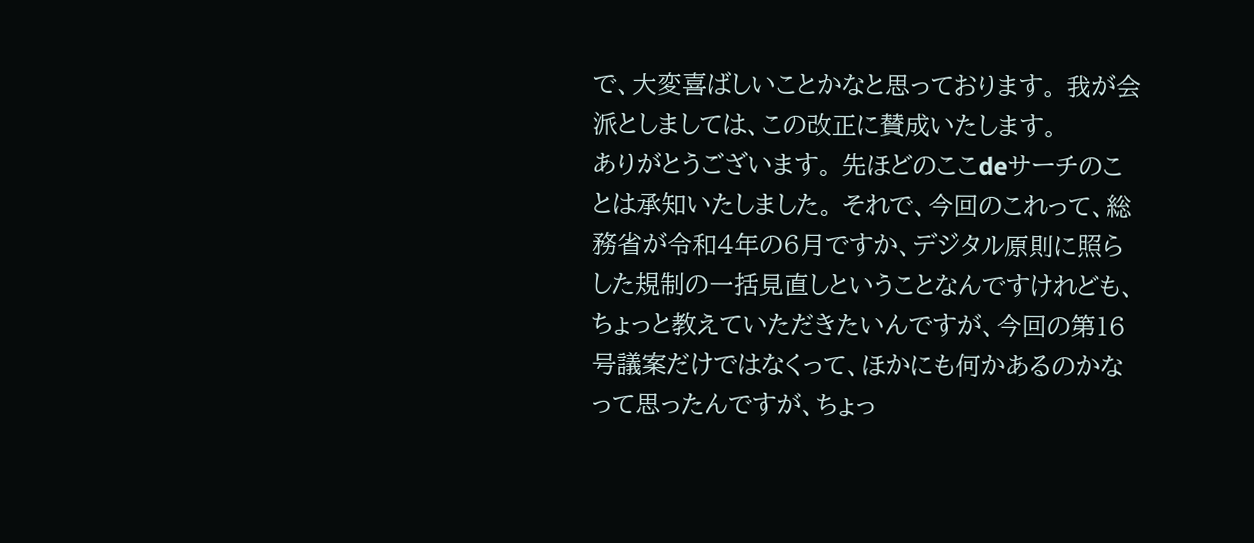で、大変喜ばしいことかなと思っております。 我が会派としましては、この改正に賛成いたします。
ありがとうございます。 先ほどのここdeサーチのことは承知いたしました。 それで、今回のこれって、総務省が令和4年の6月ですか、デジタル原則に照らした規制の一括見直しということなんですけれども、ちょっと教えていただきたいんですが、今回の第16号議案だけではなくって、ほかにも何かあるのかなって思ったんですが、ちょっ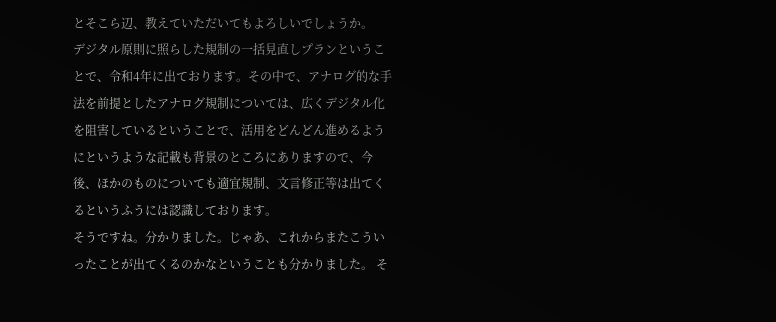とそこら辺、教えていただいてもよろしいでしょうか。
デジタル原則に照らした規制の一括見直しプランということで、令和4年に出ております。その中で、アナログ的な手法を前提としたアナログ規制については、広くデジタル化を阻害しているということで、活用をどんどん進めるようにというような記載も背景のところにありますので、今後、ほかのものについても適宜規制、文言修正等は出てくるというふうには認識しております。
そうですね。分かりました。じゃあ、これからまたこういったことが出てくるのかなということも分かりました。 そ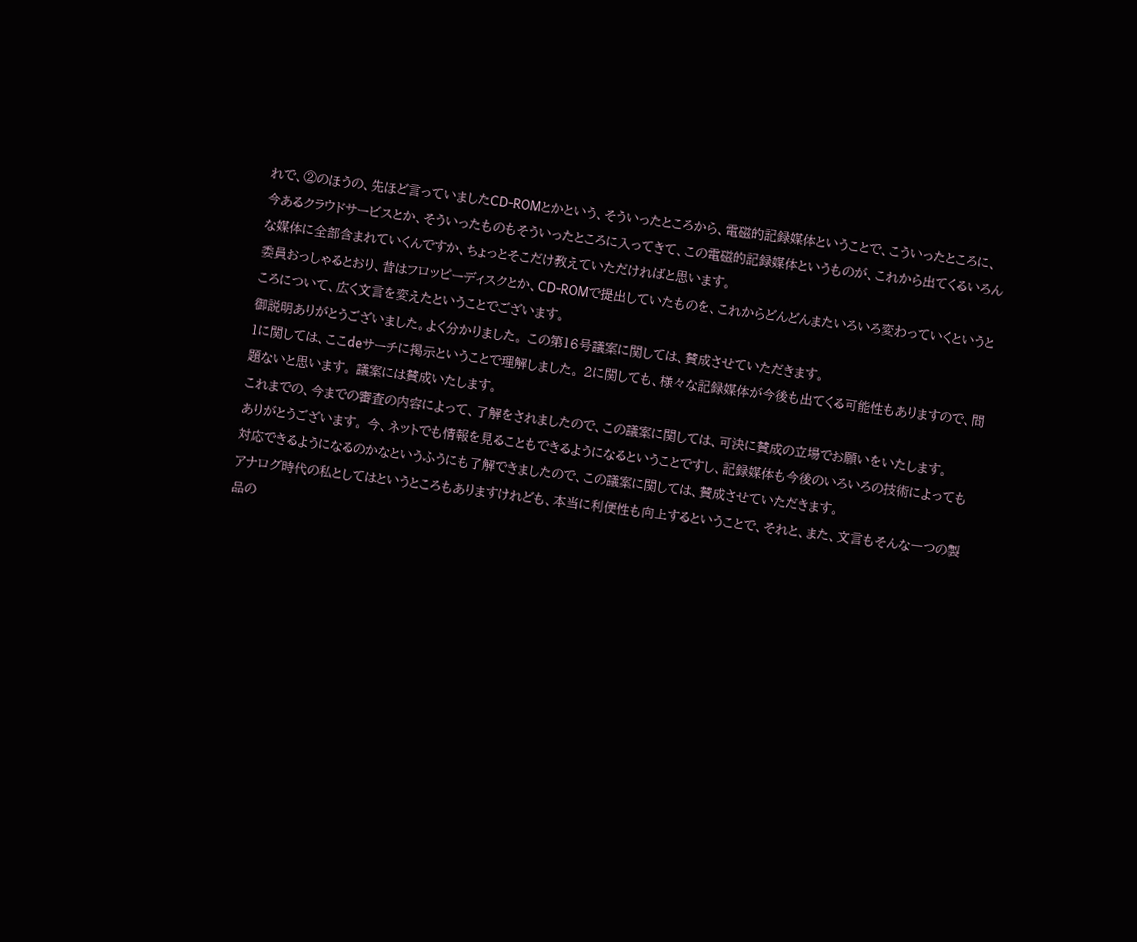れで、②のほうの、先ほど言っていましたCD-ROMとかという、そういったところから、電磁的記録媒体ということで、こういったところに、今あるクラウドサービスとか、そういったものもそういったところに入ってきて、この電磁的記録媒体というものが、これから出てくるいろんな媒体に全部含まれていくんですか、ちょっとそこだけ教えていただければと思います。
委員おっしゃるとおり、昔はフロッピーディスクとか、CD-ROMで提出していたものを、これからどんどんまたいろいろ変わっていくというところについて、広く文言を変えたということでございます。
御説明ありがとうございました。よく分かりました。 この第16号議案に関しては、賛成させていただきます。
1に関しては、ここdeサーチに掲示ということで理解しました。 2に関しても、様々な記録媒体が今後も出てくる可能性もありますので、問題ないと思います。 議案には賛成いたします。
これまでの、今までの審査の内容によって、了解をされましたので、この議案に関しては、可決に賛成の立場でお願いをいたします。
ありがとうございます。 今、ネットでも情報を見ることもできるようになるということですし、記録媒体も今後のいろいろの技術によっても対応できるようになるのかなというふうにも了解できましたので、この議案に関しては、賛成させていただきます。
アナログ時代の私としてはというところもありますけれども、本当に利便性も向上するということで、それと、また、文言もそんな一つの製品の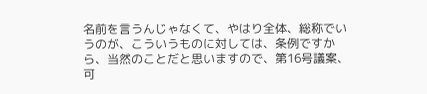名前を言うんじゃなくて、やはり全体、総称でいうのが、こういうものに対しては、条例ですから、当然のことだと思いますので、第16号議案、可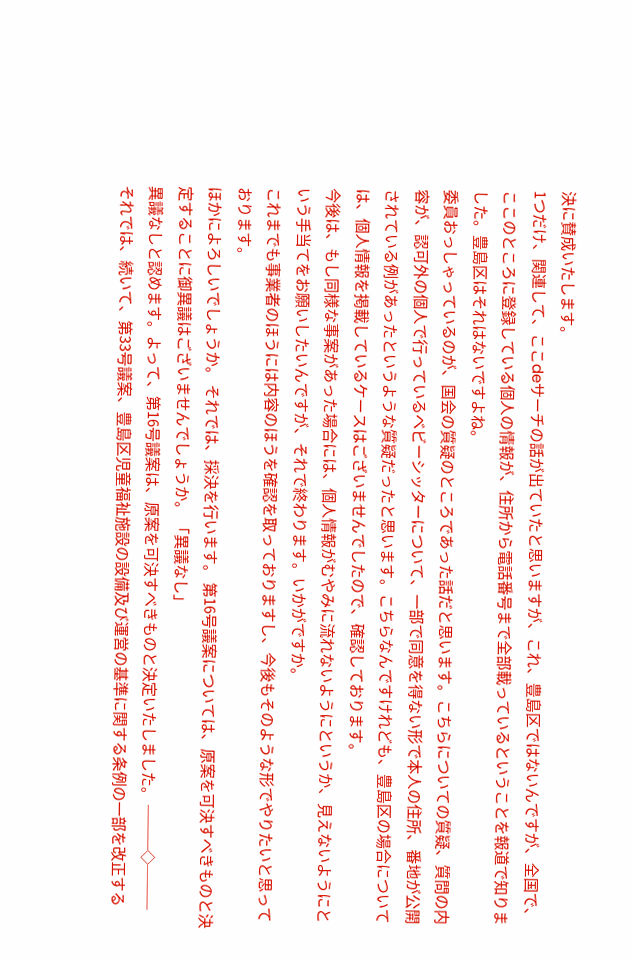決に賛成いたします。
1つだけ、関連して、ここdeサーチの話が出ていたと思いますが、これ、豊島区ではないんですが、全国で、ここのところに登録している個人の情報が、住所から電話番号まで全部載っているということを報道で知りました。豊島区はそれはないですよね。
委員おっしゃっているのが、国会の質疑のところであった話だと思います。こちらについての質疑、質問の内容が、認可外の個人で行っているベビーシッターについて、一部で同意を得ない形で本人の住所、番地が公開されている例があったというような質疑だったと思います。こちらなんですけれども、豊島区の場合については、個人情報を掲載しているケースはございませんでしたので、確認しております。
今後は、もし同様な事案があった場合には、個人情報がむやみに流れないようにというか、見えないようにという手当てをお願いしたいんですが、それで終わります。いかがですか。
これまでも事業者のほうには内容のほうを確認を取っておりますし、今後もそのような形でやりたいと思っております。
ほかによろしいでしょうか。 それでは、採決を行います。 第16号議案については、原案を可決すべきものと決定することに御異議はございませんでしょうか。 「異議なし」
異議なしと認めます。よって、第16号議案は、原案を可決すべきものと決定いたしました。 ───◇───
それでは、続いて、第33号議案、豊島区児童福祉施設の設備及び運営の基準に関する条例の一部を改正する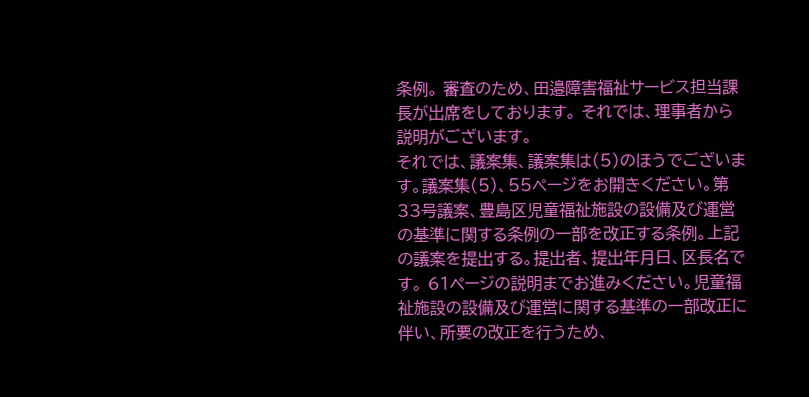条例。 審査のため、田邉障害福祉サービス担当課長が出席をしております。 それでは、理事者から説明がございます。
それでは、議案集、議案集は(5)のほうでございます。議案集(5)、55ページをお開きください。第33号議案、豊島区児童福祉施設の設備及び運営の基準に関する条例の一部を改正する条例。上記の議案を提出する。提出者、提出年月日、区長名です。 61ページの説明までお進みください。児童福祉施設の設備及び運営に関する基準の一部改正に伴い、所要の改正を行うため、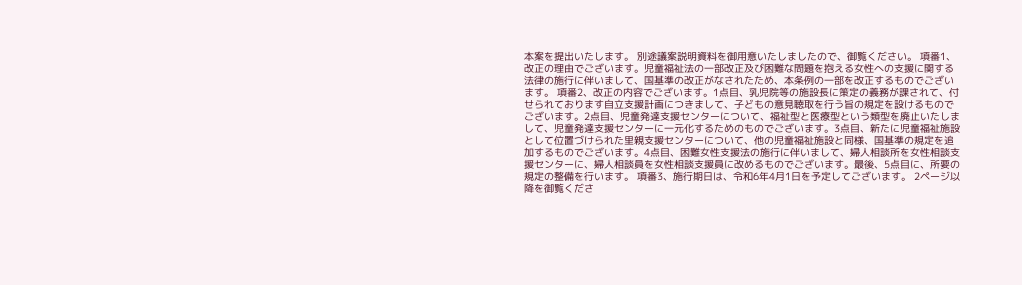本案を提出いたします。 別途議案説明資料を御用意いたしましたので、御覧ください。 項番1、改正の理由でございます。児童福祉法の一部改正及び困難な問題を抱える女性への支援に関する法律の施行に伴いまして、国基準の改正がなされたため、本条例の一部を改正するものでございます。 項番2、改正の内容でございます。1点目、乳児院等の施設長に策定の義務が課されて、付せられております自立支援計画につきまして、子どもの意見聴取を行う旨の規定を設けるものでございます。2点目、児童発達支援センターについて、福祉型と医療型という類型を廃止いたしまして、児童発達支援センターに一元化するためのものでございます。3点目、新たに児童福祉施設として位置づけられた里親支援センターについて、他の児童福祉施設と同様、国基準の規定を追加するものでございます。4点目、困難女性支援法の施行に伴いまして、婦人相談所を女性相談支援センターに、婦人相談員を女性相談支援員に改めるものでございます。最後、5点目に、所要の規定の整備を行います。 項番3、施行期日は、令和6年4月1日を予定してございます。 2ページ以降を御覧くださ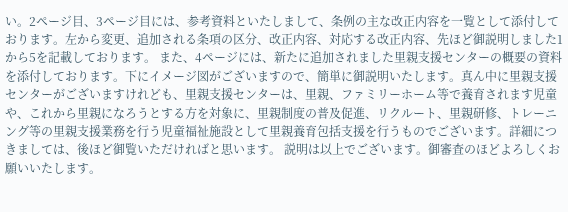い。2ページ目、3ページ目には、参考資料といたしまして、条例の主な改正内容を一覧として添付しております。左から変更、追加される条項の区分、改正内容、対応する改正内容、先ほど御説明しました1から5を記載しております。 また、4ページには、新たに追加されました里親支援センターの概要の資料を添付しております。下にイメージ図がございますので、簡単に御説明いたします。真ん中に里親支援センターがございますけれども、里親支援センターは、里親、ファミリーホーム等で養育されます児童や、これから里親になろうとする方を対象に、里親制度の普及促進、リクルート、里親研修、トレーニング等の里親支援業務を行う児童福祉施設として里親養育包括支援を行うものでございます。詳細につきましては、後ほど御覧いただければと思います。 説明は以上でございます。御審査のほどよろしくお願いいたします。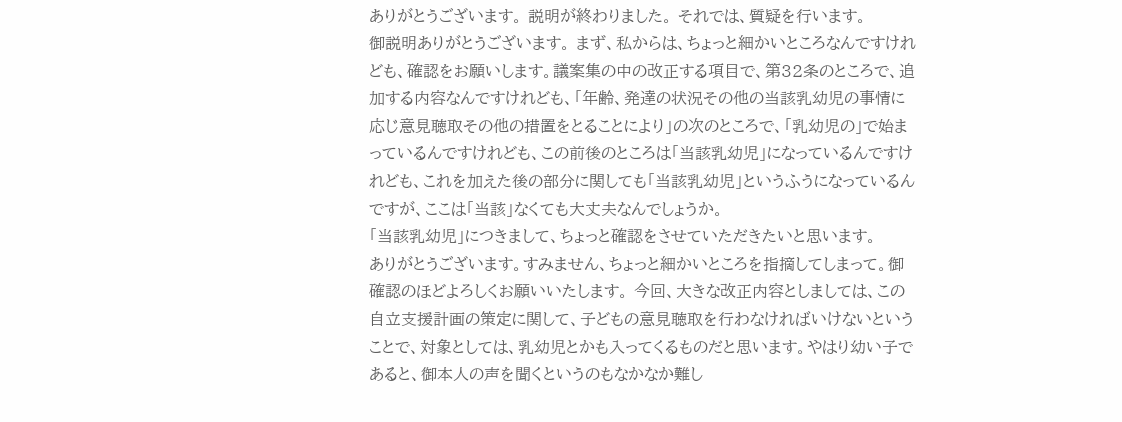ありがとうございます。 説明が終わりました。 それでは、質疑を行います。
御説明ありがとうございます。 まず、私からは、ちょっと細かいところなんですけれども、確認をお願いします。議案集の中の改正する項目で、第32条のところで、追加する内容なんですけれども、「年齢、発達の状況その他の当該乳幼児の事情に応じ意見聴取その他の措置をとることにより」の次のところで、「乳幼児の」で始まっているんですけれども、この前後のところは「当該乳幼児」になっているんですけれども、これを加えた後の部分に関しても「当該乳幼児」というふうになっているんですが、ここは「当該」なくても大丈夫なんでしょうか。
「当該乳幼児」につきまして、ちょっと確認をさせていただきたいと思います。
ありがとうございます。すみません、ちょっと細かいところを指摘してしまって。御確認のほどよろしくお願いいたします。 今回、大きな改正内容としましては、この自立支援計画の策定に関して、子どもの意見聴取を行わなければいけないということで、対象としては、乳幼児とかも入ってくるものだと思います。やはり幼い子であると、御本人の声を聞くというのもなかなか難し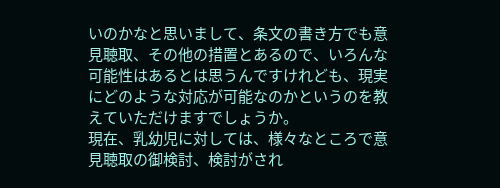いのかなと思いまして、条文の書き方でも意見聴取、その他の措置とあるので、いろんな可能性はあるとは思うんですけれども、現実にどのような対応が可能なのかというのを教えていただけますでしょうか。
現在、乳幼児に対しては、様々なところで意見聴取の御検討、検討がされ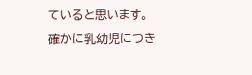ていると思います。確かに乳幼児につき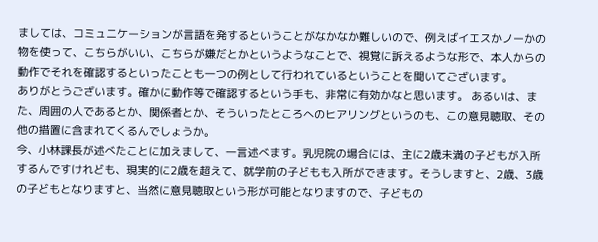ましては、コミュニケーションが言語を発するということがなかなか難しいので、例えばイエスかノーかの物を使って、こちらがいい、こちらが嫌だとかというようなことで、視覚に訴えるような形で、本人からの動作でそれを確認するといったことも一つの例として行われているということを聞いてございます。
ありがとうございます。確かに動作等で確認するという手も、非常に有効かなと思います。 あるいは、また、周囲の人であるとか、関係者とか、そういったところへのヒアリングというのも、この意見聴取、その他の措置に含まれてくるんでしょうか。
今、小林課長が述べたことに加えまして、一言述べます。乳児院の場合には、主に2歳未満の子どもが入所するんですけれども、現実的に2歳を超えて、就学前の子どもも入所ができます。そうしますと、2歳、3歳の子どもとなりますと、当然に意見聴取という形が可能となりますので、子どもの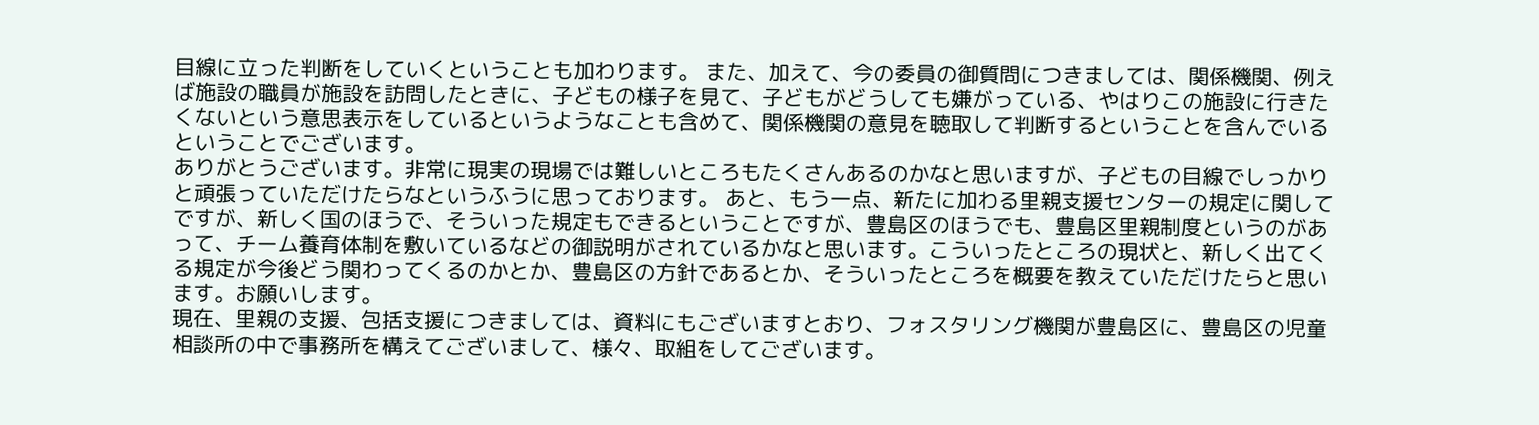目線に立った判断をしていくということも加わります。 また、加えて、今の委員の御質問につきましては、関係機関、例えば施設の職員が施設を訪問したときに、子どもの様子を見て、子どもがどうしても嫌がっている、やはりこの施設に行きたくないという意思表示をしているというようなことも含めて、関係機関の意見を聴取して判断するということを含んでいるということでございます。
ありがとうございます。非常に現実の現場では難しいところもたくさんあるのかなと思いますが、子どもの目線でしっかりと頑張っていただけたらなというふうに思っております。 あと、もう一点、新たに加わる里親支援センターの規定に関してですが、新しく国のほうで、そういった規定もできるということですが、豊島区のほうでも、豊島区里親制度というのがあって、チーム養育体制を敷いているなどの御説明がされているかなと思います。こういったところの現状と、新しく出てくる規定が今後どう関わってくるのかとか、豊島区の方針であるとか、そういったところを概要を教えていただけたらと思います。お願いします。
現在、里親の支援、包括支援につきましては、資料にもございますとおり、フォスタリング機関が豊島区に、豊島区の児童相談所の中で事務所を構えてございまして、様々、取組をしてございます。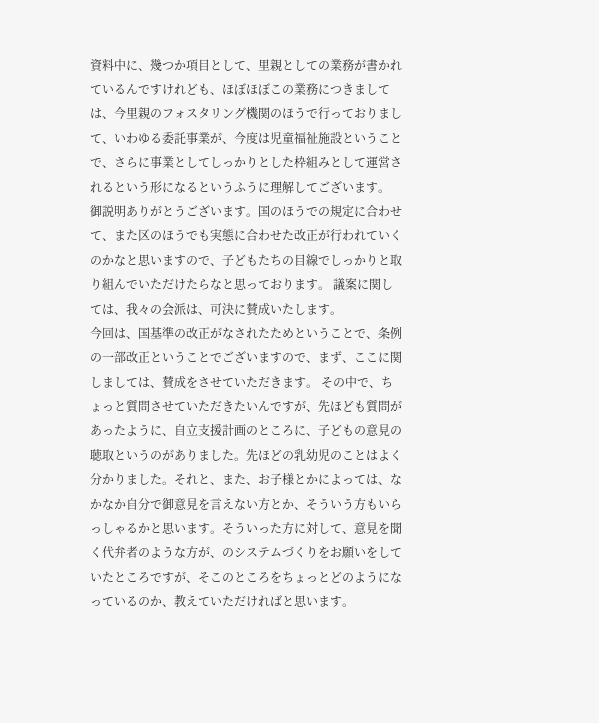資料中に、幾つか項目として、里親としての業務が書かれているんですけれども、ほぼほぼこの業務につきましては、今里親のフォスタリング機関のほうで行っておりまして、いわゆる委託事業が、今度は児童福祉施設ということで、さらに事業としてしっかりとした枠組みとして運営されるという形になるというふうに理解してございます。
御説明ありがとうございます。国のほうでの規定に合わせて、また区のほうでも実態に合わせた改正が行われていくのかなと思いますので、子どもたちの目線でしっかりと取り組んでいただけたらなと思っております。 議案に関しては、我々の会派は、可決に賛成いたします。
今回は、国基準の改正がなされたためということで、条例の一部改正ということでございますので、まず、ここに関しましては、賛成をさせていただきます。 その中で、ちょっと質問させていただきたいんですが、先ほども質問があったように、自立支援計画のところに、子どもの意見の聴取というのがありました。先ほどの乳幼児のことはよく分かりました。それと、また、お子様とかによっては、なかなか自分で御意見を言えない方とか、そういう方もいらっしゃるかと思います。そういった方に対して、意見を聞く代弁者のような方が、のシステムづくりをお願いをしていたところですが、そこのところをちょっとどのようになっているのか、教えていただければと思います。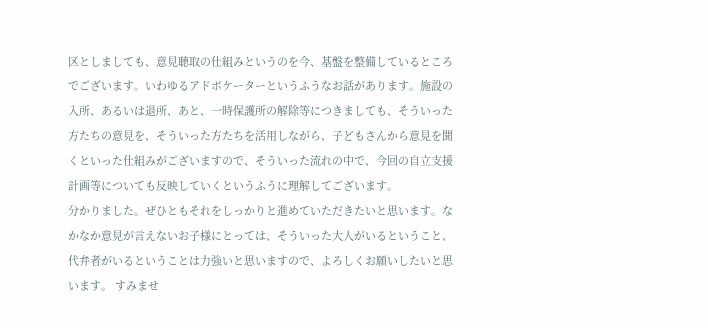区としましても、意見聴取の仕組みというのを今、基盤を整備しているところでございます。いわゆるアドボケーターというふうなお話があります。施設の入所、あるいは退所、あと、一時保護所の解除等につきましても、そういった方たちの意見を、そういった方たちを活用しながら、子どもさんから意見を聞くといった仕組みがございますので、そういった流れの中で、今回の自立支援計画等についても反映していくというふうに理解してございます。
分かりました。ぜひともそれをしっかりと進めていただきたいと思います。なかなか意見が言えないお子様にとっては、そういった大人がいるということ、代弁者がいるということは力強いと思いますので、よろしくお願いしたいと思います。 すみませ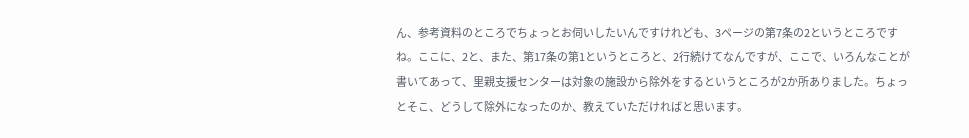ん、参考資料のところでちょっとお伺いしたいんですけれども、3ページの第7条の2というところですね。ここに、2と、また、第17条の第1というところと、2行続けてなんですが、ここで、いろんなことが書いてあって、里親支援センターは対象の施設から除外をするというところが2か所ありました。ちょっとそこ、どうして除外になったのか、教えていただければと思います。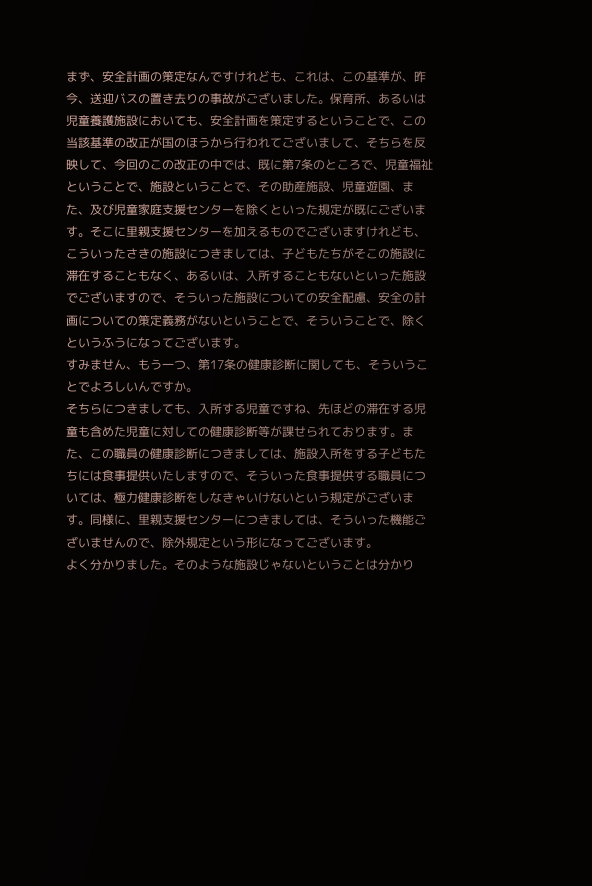まず、安全計画の策定なんですけれども、これは、この基準が、昨今、送迎バスの置き去りの事故がございました。保育所、あるいは児童養護施設においても、安全計画を策定するということで、この当該基準の改正が国のほうから行われてございまして、そちらを反映して、今回のこの改正の中では、既に第7条のところで、児童福祉ということで、施設ということで、その助産施設、児童遊園、また、及び児童家庭支援センターを除くといった規定が既にございます。そこに里親支援センターを加えるものでございますけれども、こういったさきの施設につきましては、子どもたちがそこの施設に滞在することもなく、あるいは、入所することもないといった施設でございますので、そういった施設についての安全配慮、安全の計画についての策定義務がないということで、そういうことで、除くというふうになってございます。
すみません、もう一つ、第17条の健康診断に関しても、そういうことでよろしいんですか。
そちらにつきましても、入所する児童ですね、先ほどの滞在する児童も含めた児童に対しての健康診断等が課せられております。また、この職員の健康診断につきましては、施設入所をする子どもたちには食事提供いたしますので、そういった食事提供する職員については、極力健康診断をしなきゃいけないという規定がございます。同様に、里親支援センターにつきましては、そういった機能ございませんので、除外規定という形になってございます。
よく分かりました。そのような施設じゃないということは分かり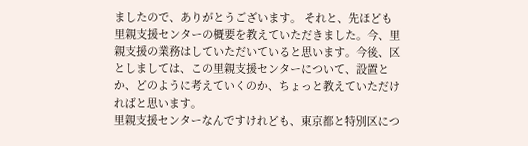ましたので、ありがとうございます。 それと、先ほども里親支援センターの概要を教えていただきました。今、里親支援の業務はしていただいていると思います。今後、区としましては、この里親支援センターについて、設置とか、どのように考えていくのか、ちょっと教えていただければと思います。
里親支援センターなんですけれども、東京都と特別区につ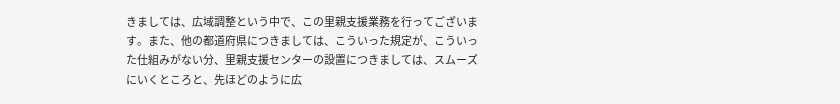きましては、広域調整という中で、この里親支援業務を行ってございます。また、他の都道府県につきましては、こういった規定が、こういった仕組みがない分、里親支援センターの設置につきましては、スムーズにいくところと、先ほどのように広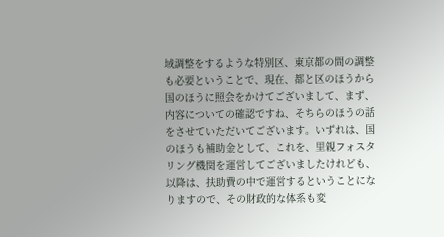域調整をするような特別区、東京都の間の調整も必要ということで、現在、都と区のほうから国のほうに照会をかけてございまして、まず、内容についての確認ですね、そちらのほうの話をさせていただいてございます。いずれは、国のほうも補助金として、これを、里親フォスタリング機関を運営してございましたけれども、以降は、扶助費の中で運営するということになりますので、その財政的な体系も変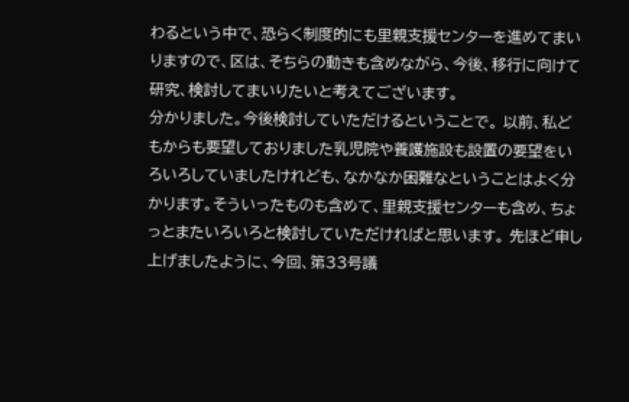わるという中で、恐らく制度的にも里親支援センターを進めてまいりますので、区は、そちらの動きも含めながら、今後、移行に向けて研究、検討してまいりたいと考えてございます。
分かりました。今後検討していただけるということで。 以前、私どもからも要望しておりました乳児院や養護施設も設置の要望をいろいろしていましたけれども、なかなか困難なということはよく分かります。そういったものも含めて、里親支援センターも含め、ちょっとまたいろいろと検討していただければと思います。 先ほど申し上げましたように、今回、第33号議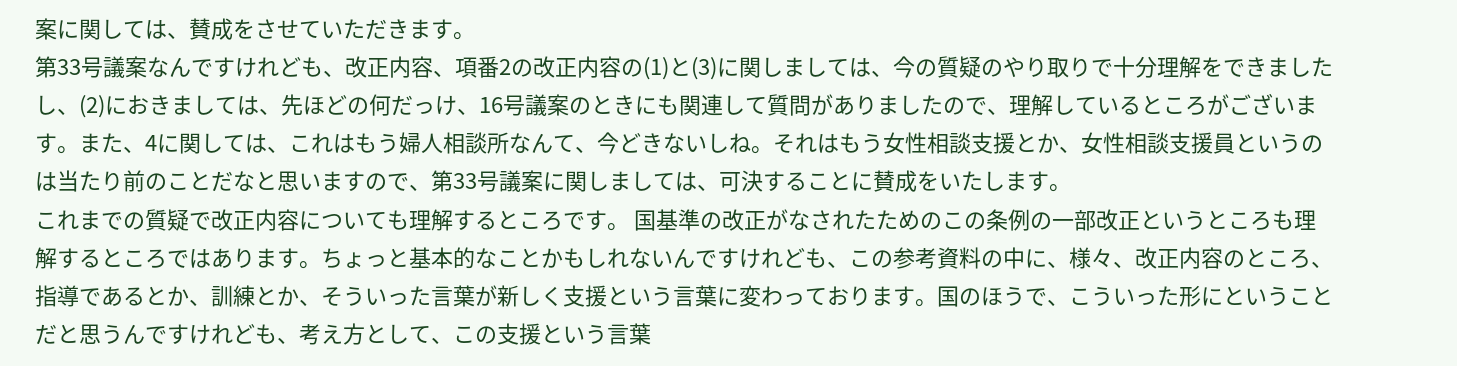案に関しては、賛成をさせていただきます。
第33号議案なんですけれども、改正内容、項番2の改正内容の(1)と(3)に関しましては、今の質疑のやり取りで十分理解をできましたし、(2)におきましては、先ほどの何だっけ、16号議案のときにも関連して質問がありましたので、理解しているところがございます。また、4に関しては、これはもう婦人相談所なんて、今どきないしね。それはもう女性相談支援とか、女性相談支援員というのは当たり前のことだなと思いますので、第33号議案に関しましては、可決することに賛成をいたします。
これまでの質疑で改正内容についても理解するところです。 国基準の改正がなされたためのこの条例の一部改正というところも理解するところではあります。ちょっと基本的なことかもしれないんですけれども、この参考資料の中に、様々、改正内容のところ、指導であるとか、訓練とか、そういった言葉が新しく支援という言葉に変わっております。国のほうで、こういった形にということだと思うんですけれども、考え方として、この支援という言葉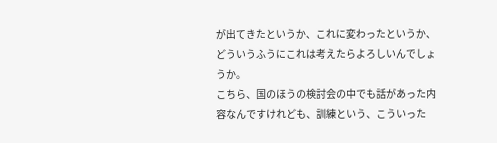が出てきたというか、これに変わったというか、どういうふうにこれは考えたらよろしいんでしょうか。
こちら、国のほうの検討会の中でも話があった内容なんですけれども、訓練という、こういった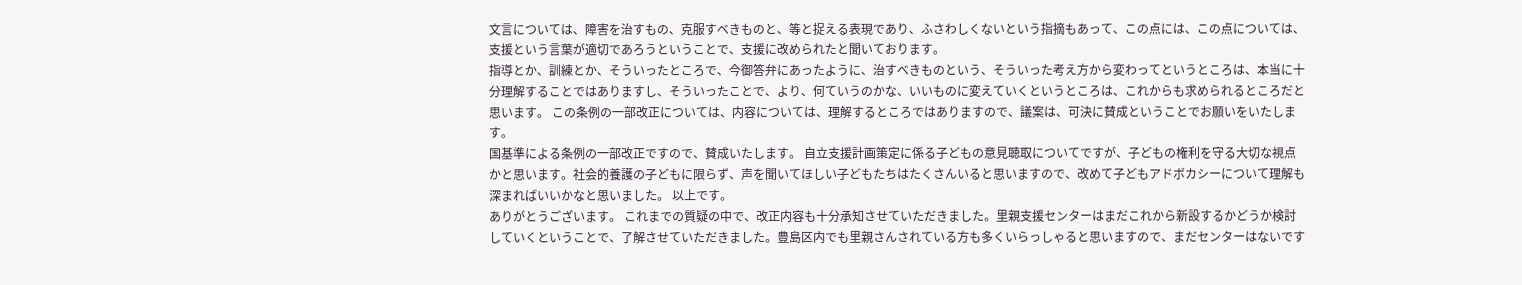文言については、障害を治すもの、克服すべきものと、等と捉える表現であり、ふさわしくないという指摘もあって、この点には、この点については、支援という言葉が適切であろうということで、支援に改められたと聞いております。
指導とか、訓練とか、そういったところで、今御答弁にあったように、治すべきものという、そういった考え方から変わってというところは、本当に十分理解することではありますし、そういったことで、より、何ていうのかな、いいものに変えていくというところは、これからも求められるところだと思います。 この条例の一部改正については、内容については、理解するところではありますので、議案は、可決に賛成ということでお願いをいたします。
国基準による条例の一部改正ですので、賛成いたします。 自立支援計画策定に係る子どもの意見聴取についてですが、子どもの権利を守る大切な視点かと思います。社会的養護の子どもに限らず、声を聞いてほしい子どもたちはたくさんいると思いますので、改めて子どもアドボカシーについて理解も深まればいいかなと思いました。 以上です。
ありがとうございます。 これまでの質疑の中で、改正内容も十分承知させていただきました。里親支援センターはまだこれから新設するかどうか検討していくということで、了解させていただきました。豊島区内でも里親さんされている方も多くいらっしゃると思いますので、まだセンターはないです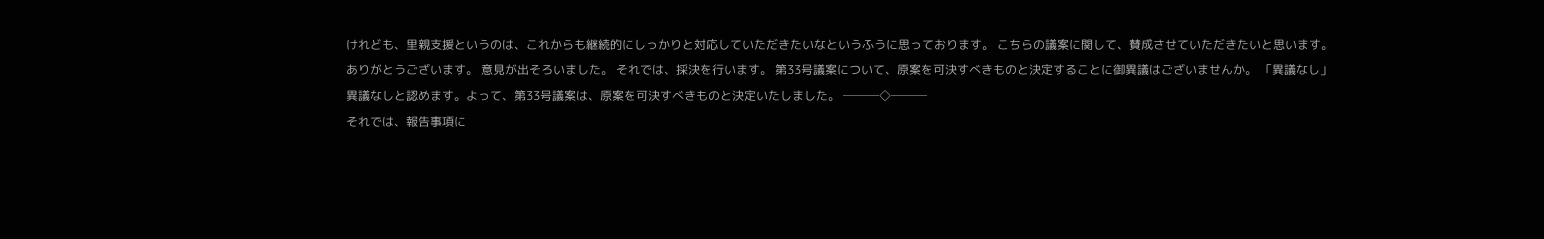けれども、里親支援というのは、これからも継続的にしっかりと対応していただきたいなというふうに思っております。 こちらの議案に関して、賛成させていただきたいと思います。
ありがとうございます。 意見が出そろいました。 それでは、採決を行います。 第33号議案について、原案を可決すべきものと決定することに御異議はございませんか。 「異議なし」
異議なしと認めます。よって、第33号議案は、原案を可決すべきものと決定いたしました。 ───◇───
それでは、報告事項に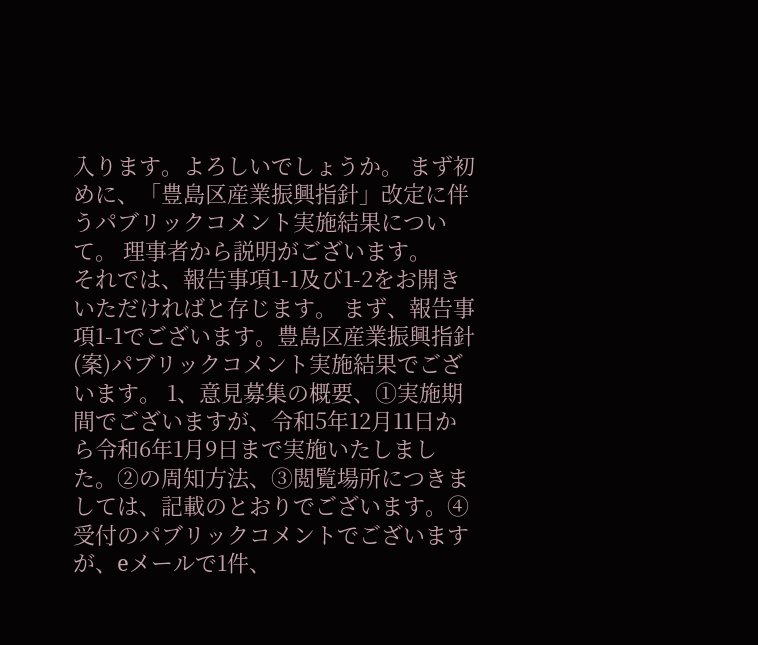入ります。よろしいでしょうか。 まず初めに、「豊島区産業振興指針」改定に伴うパブリックコメント実施結果について。 理事者から説明がございます。
それでは、報告事項1-1及び1-2をお開きいただければと存じます。 まず、報告事項1-1でございます。豊島区産業振興指針(案)パブリックコメント実施結果でございます。 1、意見募集の概要、①実施期間でございますが、令和5年12月11日から令和6年1月9日まで実施いたしました。②の周知方法、③閲覧場所につきましては、記載のとおりでございます。④受付のパブリックコメントでございますが、eメールで1件、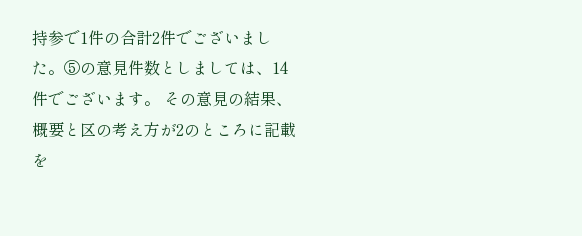持参で1件の合計2件でございました。⑤の意見件数としましては、14件でございます。 その意見の結果、概要と区の考え方が2のところに記載を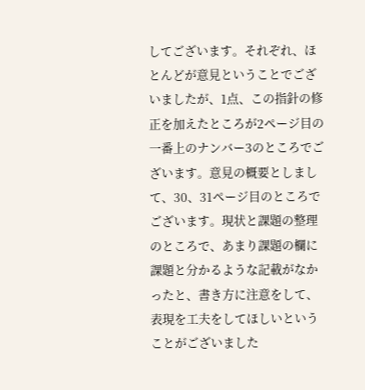してございます。それぞれ、ほとんどが意見ということでございましたが、1点、この指針の修正を加えたところが2ページ目の一番上のナンバー3のところでございます。意見の概要としまして、30、31ページ目のところでございます。現状と課題の整理のところで、あまり課題の欄に課題と分かるような記載がなかったと、書き方に注意をして、表現を工夫をしてほしいということがございました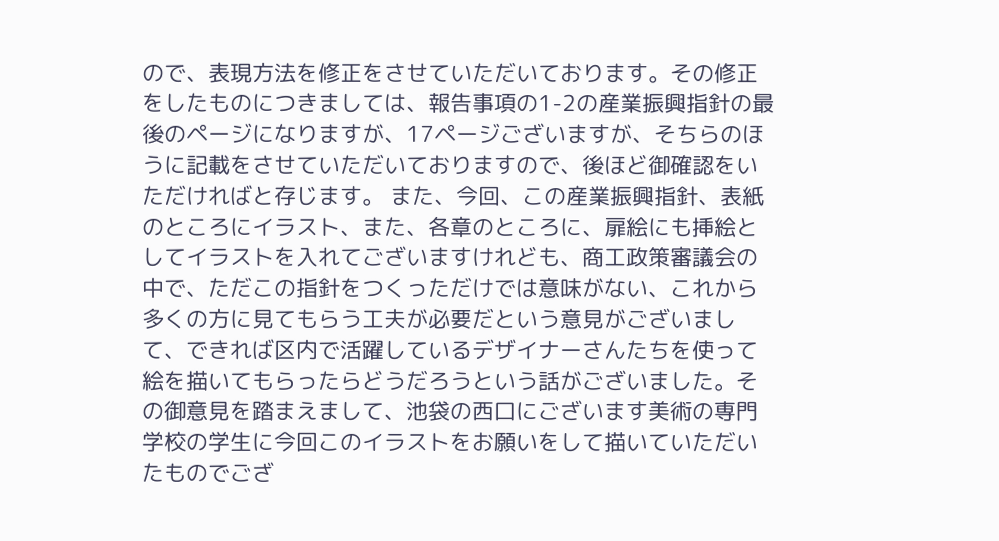ので、表現方法を修正をさせていただいております。その修正をしたものにつきましては、報告事項の1-2の産業振興指針の最後のページになりますが、17ページございますが、そちらのほうに記載をさせていただいておりますので、後ほど御確認をいただければと存じます。 また、今回、この産業振興指針、表紙のところにイラスト、また、各章のところに、扉絵にも挿絵としてイラストを入れてございますけれども、商工政策審議会の中で、ただこの指針をつくっただけでは意味がない、これから多くの方に見てもらう工夫が必要だという意見がございまして、できれば区内で活躍しているデザイナーさんたちを使って絵を描いてもらったらどうだろうという話がございました。その御意見を踏まえまして、池袋の西口にございます美術の専門学校の学生に今回このイラストをお願いをして描いていただいたものでござ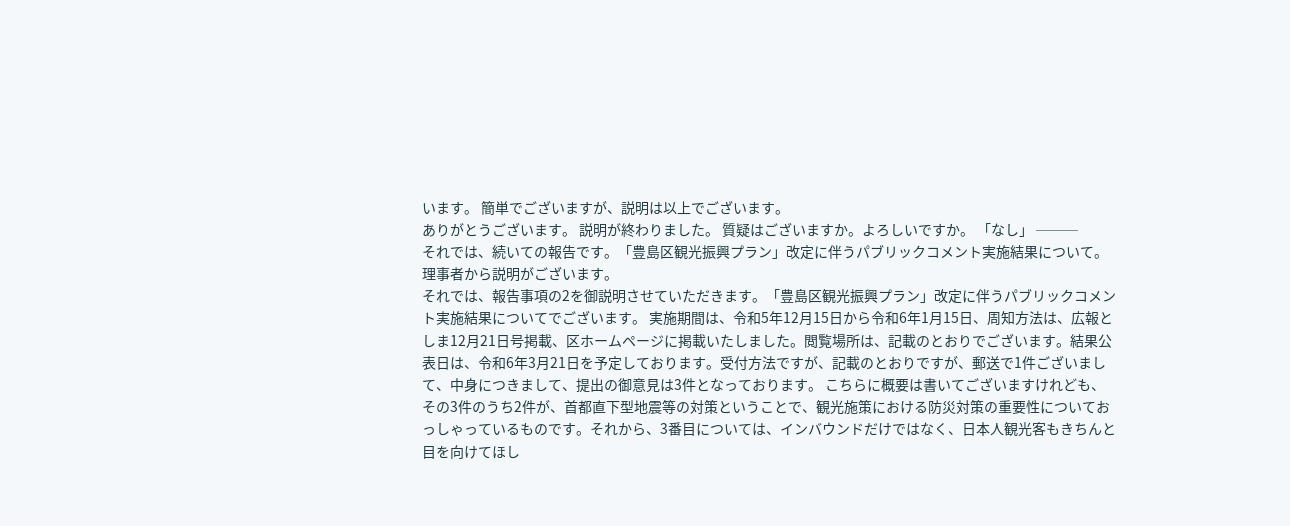います。 簡単でございますが、説明は以上でございます。
ありがとうございます。 説明が終わりました。 質疑はございますか。よろしいですか。 「なし」 ───
それでは、続いての報告です。「豊島区観光振興プラン」改定に伴うパブリックコメント実施結果について。 理事者から説明がございます。
それでは、報告事項の2を御説明させていただきます。「豊島区観光振興プラン」改定に伴うパブリックコメント実施結果についてでございます。 実施期間は、令和5年12月15日から令和6年1月15日、周知方法は、広報としま12月21日号掲載、区ホームページに掲載いたしました。閲覧場所は、記載のとおりでございます。結果公表日は、令和6年3月21日を予定しております。受付方法ですが、記載のとおりですが、郵送で1件ございまして、中身につきまして、提出の御意見は3件となっております。 こちらに概要は書いてございますけれども、その3件のうち2件が、首都直下型地震等の対策ということで、観光施策における防災対策の重要性についておっしゃっているものです。それから、3番目については、インバウンドだけではなく、日本人観光客もきちんと目を向けてほし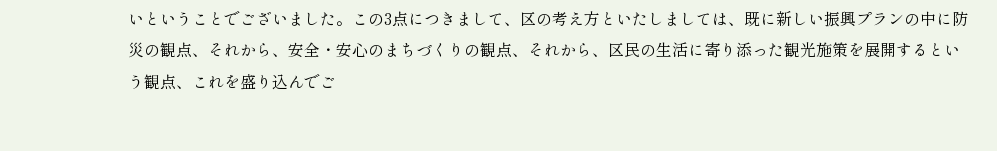いということでございました。この3点につきまして、区の考え方といたしましては、既に新しい振興プランの中に防災の観点、それから、安全・安心のまちづくりの観点、それから、区民の生活に寄り添った観光施策を展開するという観点、これを盛り込んでご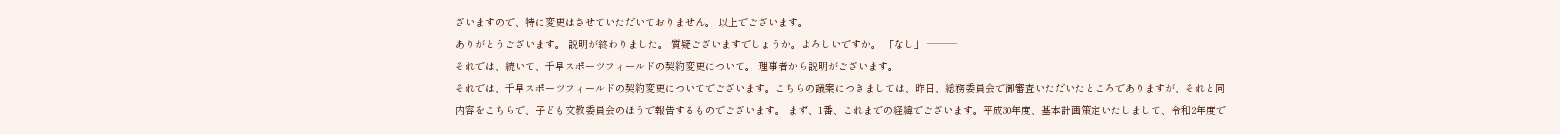ざいますので、特に変更はさせていただいておりません。 以上でございます。
ありがとうございます。 説明が終わりました。 質疑ございますでしょうか。よろしいですか。 「なし」 ───
それでは、続いて、千早スポーツフィールドの契約変更について。 理事者から説明がございます。
それでは、千早スポーツフィールドの契約変更についてでございます。こちらの議案につきましては、昨日、総務委員会で御審査いただいたところでありますが、それと同内容をこちらで、子ども文教委員会のほうで報告するものでございます。 まず、1番、これまでの経緯でございます。平成30年度、基本計画策定いたしまして、令和2年度で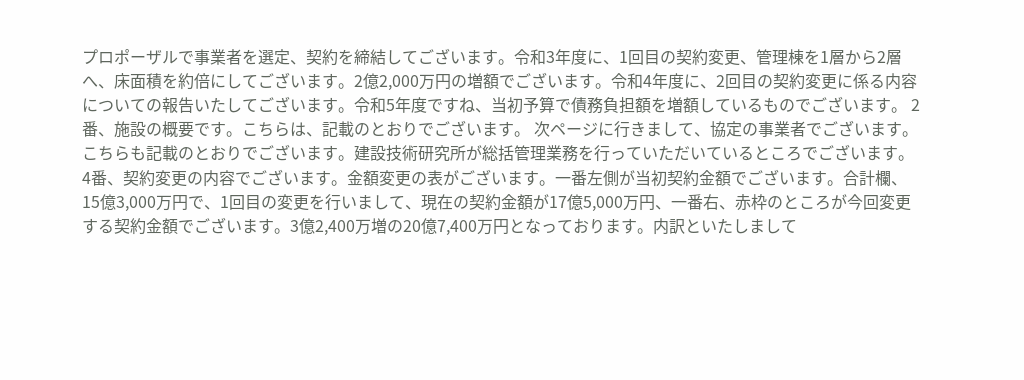プロポーザルで事業者を選定、契約を締結してございます。令和3年度に、1回目の契約変更、管理棟を1層から2層へ、床面積を約倍にしてございます。2億2,000万円の増額でございます。令和4年度に、2回目の契約変更に係る内容についての報告いたしてございます。令和5年度ですね、当初予算で債務負担額を増額しているものでございます。 2番、施設の概要です。こちらは、記載のとおりでございます。 次ページに行きまして、協定の事業者でございます。こちらも記載のとおりでございます。建設技術研究所が総括管理業務を行っていただいているところでございます。 4番、契約変更の内容でございます。金額変更の表がございます。一番左側が当初契約金額でございます。合計欄、15億3,000万円で、1回目の変更を行いまして、現在の契約金額が17億5,000万円、一番右、赤枠のところが今回変更する契約金額でございます。3億2,400万増の20億7,400万円となっております。内訳といたしまして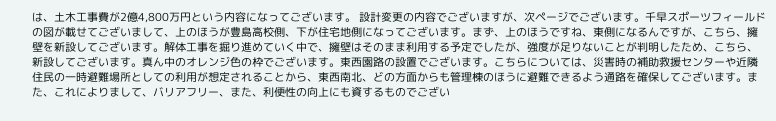は、土木工事費が2億4,800万円という内容になってございます。 設計変更の内容でございますが、次ページでございます。千早スポーツフィールドの図が載せてございまして、上のほうが豊島高校側、下が住宅地側になってございます。まず、上のほうですね、東側になるんですが、こちら、擁壁を新設してございます。解体工事を掘り進めていく中で、擁壁はそのまま利用する予定でしたが、強度が足りないことが判明したため、こちら、新設してございます。真ん中のオレンジ色の枠でございます。東西園路の設置でございます。こちらについては、災害時の補助救援センターや近隣住民の一時避難場所としての利用が想定されることから、東西南北、どの方面からも管理棟のほうに避難できるよう通路を確保してございます。また、これによりまして、バリアフリー、また、利便性の向上にも資するものでござい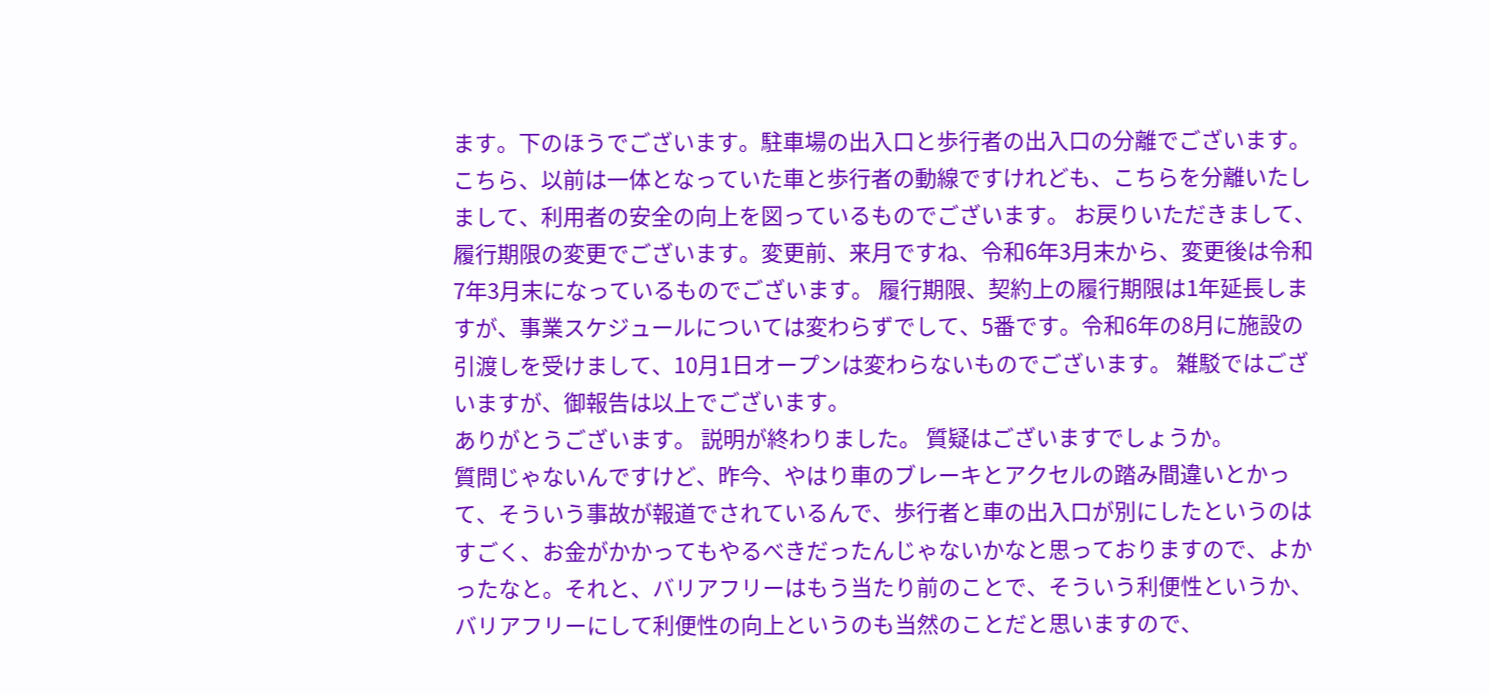ます。下のほうでございます。駐車場の出入口と歩行者の出入口の分離でございます。こちら、以前は一体となっていた車と歩行者の動線ですけれども、こちらを分離いたしまして、利用者の安全の向上を図っているものでございます。 お戻りいただきまして、履行期限の変更でございます。変更前、来月ですね、令和6年3月末から、変更後は令和7年3月末になっているものでございます。 履行期限、契約上の履行期限は1年延長しますが、事業スケジュールについては変わらずでして、5番です。令和6年の8月に施設の引渡しを受けまして、10月1日オープンは変わらないものでございます。 雑駁ではございますが、御報告は以上でございます。
ありがとうございます。 説明が終わりました。 質疑はございますでしょうか。
質問じゃないんですけど、昨今、やはり車のブレーキとアクセルの踏み間違いとかって、そういう事故が報道でされているんで、歩行者と車の出入口が別にしたというのはすごく、お金がかかってもやるべきだったんじゃないかなと思っておりますので、よかったなと。それと、バリアフリーはもう当たり前のことで、そういう利便性というか、バリアフリーにして利便性の向上というのも当然のことだと思いますので、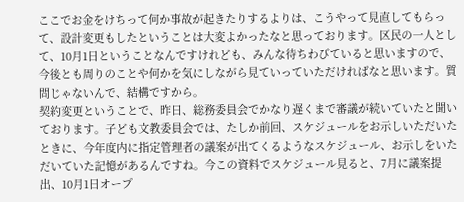ここでお金をけちって何か事故が起きたりするよりは、こうやって見直してもらって、設計変更もしたということは大変よかったなと思っております。区民の一人として、10月1日ということなんですけれども、みんな待ちわびていると思いますので、今後とも周りのことや何かを気にしながら見ていっていただければなと思います。質問じゃないんで、結構ですから。
契約変更ということで、昨日、総務委員会でかなり遅くまで審議が続いていたと聞いております。子ども文教委員会では、たしか前回、スケジュールをお示しいただいたときに、今年度内に指定管理者の議案が出てくるようなスケジュール、お示しをいただいていた記憶があるんですね。今この資料でスケジュール見ると、7月に議案提出、10月1日オープ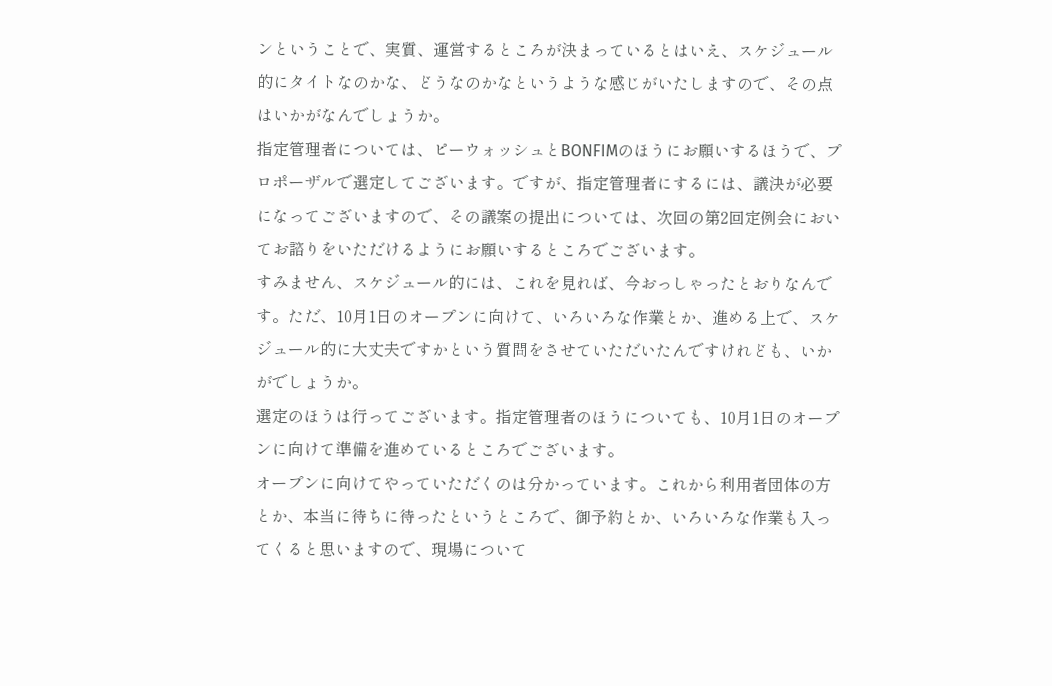ンということで、実質、運営するところが決まっているとはいえ、スケジュール的にタイトなのかな、どうなのかなというような感じがいたしますので、その点はいかがなんでしょうか。
指定管理者については、ピーウォッシュとBONFIMのほうにお願いするほうで、プロポーザルで選定してございます。ですが、指定管理者にするには、議決が必要になってございますので、その議案の提出については、次回の第2回定例会においてお諮りをいただけるようにお願いするところでございます。
すみません、スケジュール的には、これを見れば、今おっしゃったとおりなんです。ただ、10月1日のオープンに向けて、いろいろな作業とか、進める上で、スケジュール的に大丈夫ですかという質問をさせていただいたんですけれども、いかがでしょうか。
選定のほうは行ってございます。指定管理者のほうについても、10月1日のオープンに向けて準備を進めているところでございます。
オープンに向けてやっていただくのは分かっています。これから利用者団体の方とか、本当に待ちに待ったというところで、御予約とか、いろいろな作業も入ってくると思いますので、現場について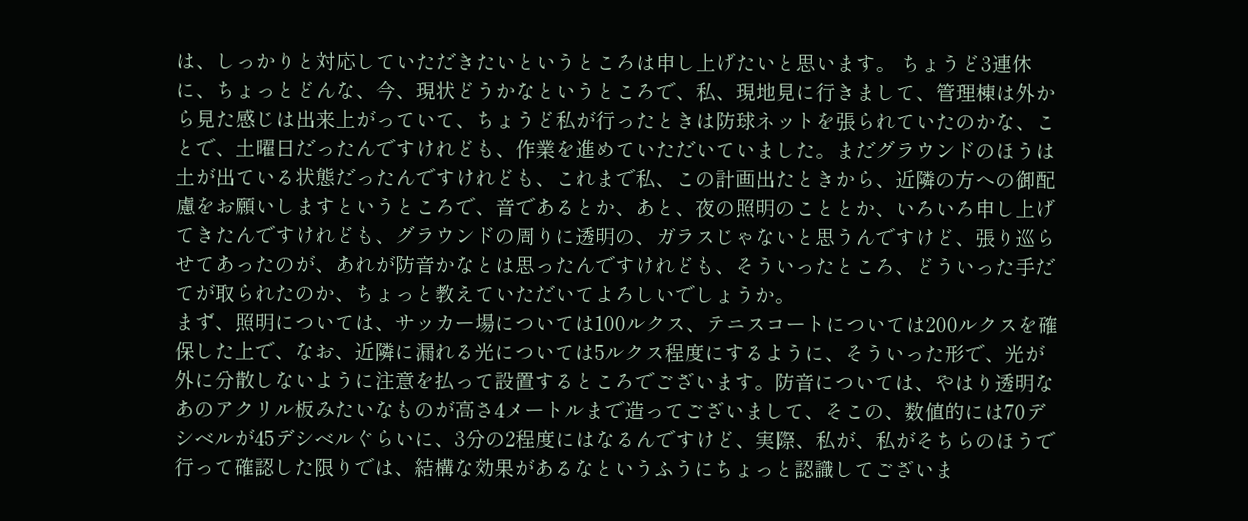は、しっかりと対応していただきたいというところは申し上げたいと思います。 ちょうど3連休に、ちょっとどんな、今、現状どうかなというところで、私、現地見に行きまして、管理棟は外から見た感じは出来上がっていて、ちょうど私が行ったときは防球ネットを張られていたのかな、ことで、土曜日だったんですけれども、作業を進めていただいていました。まだグラウンドのほうは土が出ている状態だったんですけれども、これまで私、この計画出たときから、近隣の方への御配慮をお願いしますというところで、音であるとか、あと、夜の照明のこととか、いろいろ申し上げてきたんですけれども、グラウンドの周りに透明の、ガラスじゃないと思うんですけど、張り巡らせてあったのが、あれが防音かなとは思ったんですけれども、そういったところ、どういった手だてが取られたのか、ちょっと教えていただいてよろしいでしょうか。
まず、照明については、サッカー場については100ルクス、テニスコートについては200ルクスを確保した上で、なお、近隣に漏れる光については5ルクス程度にするように、そういった形で、光が外に分散しないように注意を払って設置するところでございます。防音については、やはり透明なあのアクリル板みたいなものが高さ4メートルまで造ってございまして、そこの、数値的には70デシベルが45デシベルぐらいに、3分の2程度にはなるんですけど、実際、私が、私がそちらのほうで行って確認した限りでは、結構な効果があるなというふうにちょっと認識してございま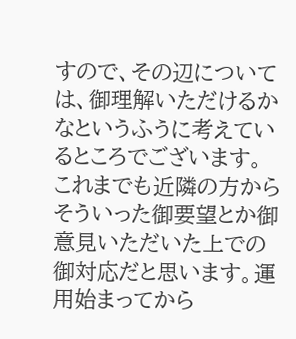すので、その辺については、御理解いただけるかなというふうに考えているところでございます。
これまでも近隣の方からそういった御要望とか御意見いただいた上での御対応だと思います。運用始まってから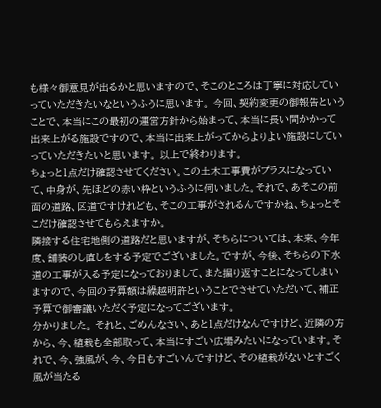も様々御意見が出るかと思いますので、そこのところは丁寧に対応していっていただきたいなというふうに思います。 今回、契約変更の御報告ということで、本当にこの最初の運営方針から始まって、本当に長い間かかって出来上がる施設ですので、本当に出来上がってからよりよい施設にしていっていただきたいと思います。 以上で終わります。
ちょっと1点だけ確認させてください。この土木工事費がプラスになっていて、中身が、先ほどの赤い枠というふうに伺いました。それで、あそこの前面の道路、区道ですけれども、そこの工事がされるんですかね、ちょっとそこだけ確認させてもらえますか。
隣接する住宅地側の道路だと思いますが、そちらについては、本来、今年度、舗装のし直しをする予定でございました。ですが、今後、そちらの下水道の工事が入る予定になっておりまして、また掘り返すことになってしまいますので、今回の予算額は繰越明許ということでさせていただいて、補正予算で御審議いただく予定になってございます。
分かりました。 それと、ごめんなさい、あと1点だけなんですけど、近隣の方から、今、植栽も全部取って、本当にすごい広場みたいになっています。それで、今、強風が、今、今日もすごいんですけど、その植栽がないとすごく風が当たる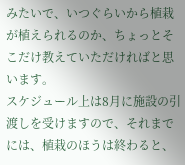みたいで、いつぐらいから植栽が植えられるのか、ちょっとそこだけ教えていただければと思います。
スケジュール上は8月に施設の引渡しを受けますので、それまでには、植栽のほうは終わると、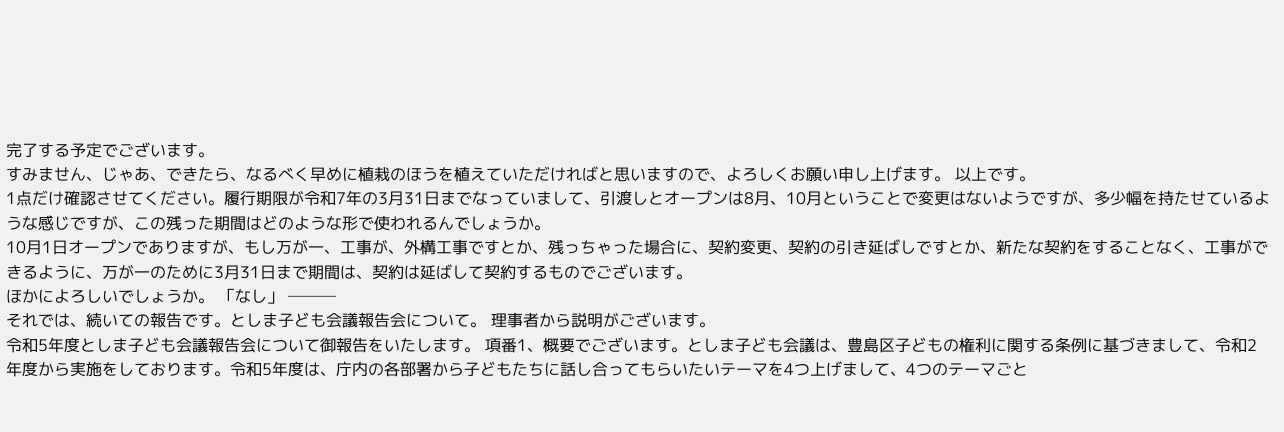完了する予定でございます。
すみません、じゃあ、できたら、なるべく早めに植栽のほうを植えていただければと思いますので、よろしくお願い申し上げます。 以上です。
1点だけ確認させてください。履行期限が令和7年の3月31日までなっていまして、引渡しとオープンは8月、10月ということで変更はないようですが、多少幅を持たせているような感じですが、この残った期間はどのような形で使われるんでしょうか。
10月1日オープンでありますが、もし万が一、工事が、外構工事ですとか、残っちゃった場合に、契約変更、契約の引き延ばしですとか、新たな契約をすることなく、工事ができるように、万が一のために3月31日まで期間は、契約は延ばして契約するものでございます。
ほかによろしいでしょうか。 「なし」 ───
それでは、続いての報告です。としま子ども会議報告会について。 理事者から説明がございます。
令和5年度としま子ども会議報告会について御報告をいたします。 項番1、概要でございます。としま子ども会議は、豊島区子どもの権利に関する条例に基づきまして、令和2年度から実施をしております。令和5年度は、庁内の各部署から子どもたちに話し合ってもらいたいテーマを4つ上げまして、4つのテーマごと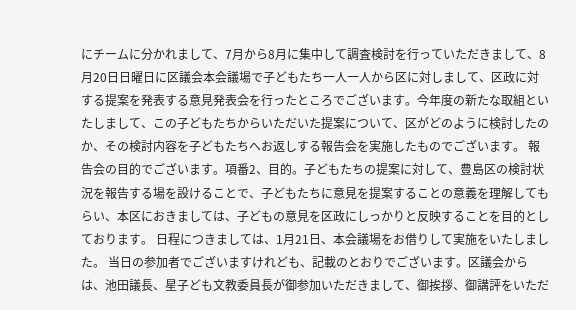にチームに分かれまして、7月から8月に集中して調査検討を行っていただきまして、8月20日日曜日に区議会本会議場で子どもたち一人一人から区に対しまして、区政に対する提案を発表する意見発表会を行ったところでございます。今年度の新たな取組といたしまして、この子どもたちからいただいた提案について、区がどのように検討したのか、その検討内容を子どもたちへお返しする報告会を実施したものでございます。 報告会の目的でございます。項番2、目的。子どもたちの提案に対して、豊島区の検討状況を報告する場を設けることで、子どもたちに意見を提案することの意義を理解してもらい、本区におきましては、子どもの意見を区政にしっかりと反映することを目的としております。 日程につきましては、1月21日、本会議場をお借りして実施をいたしました。 当日の参加者でございますけれども、記載のとおりでございます。区議会からは、池田議長、星子ども文教委員長が御参加いただきまして、御挨拶、御講評をいただ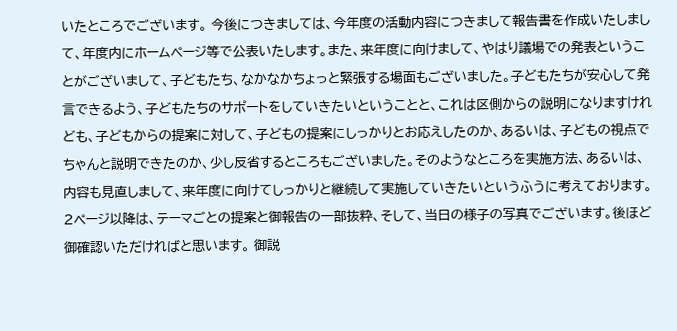いたところでございます。 今後につきましては、今年度の活動内容につきまして報告書を作成いたしまして、年度内にホームページ等で公表いたします。また、来年度に向けまして、やはり議場での発表ということがございまして、子どもたち、なかなかちょっと緊張する場面もございました。子どもたちが安心して発言できるよう、子どもたちのサポートをしていきたいということと、これは区側からの説明になりますけれども、子どもからの提案に対して、子どもの提案にしっかりとお応えしたのか、あるいは、子どもの視点でちゃんと説明できたのか、少し反省するところもございました。そのようなところを実施方法、あるいは、内容も見直しまして、来年度に向けてしっかりと継続して実施していきたいというふうに考えております。 2ページ以降は、テーマごとの提案と御報告の一部抜粋、そして、当日の様子の写真でございます。後ほど御確認いただければと思います。 御説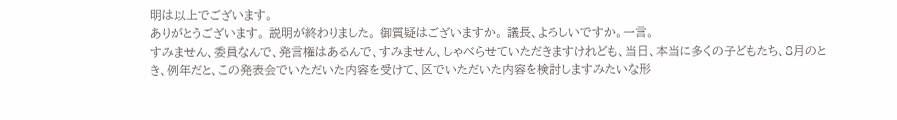明は以上でございます。
ありがとうございます。 説明が終わりました。 御質疑はございますか。 議長、よろしいですか。一言。
すみません、委員なんで、発言権はあるんで、すみません、しゃべらせていただきますけれども、当日、本当に多くの子どもたち、8月のとき、例年だと、この発表会でいただいた内容を受けて、区でいただいた内容を検討しますみたいな形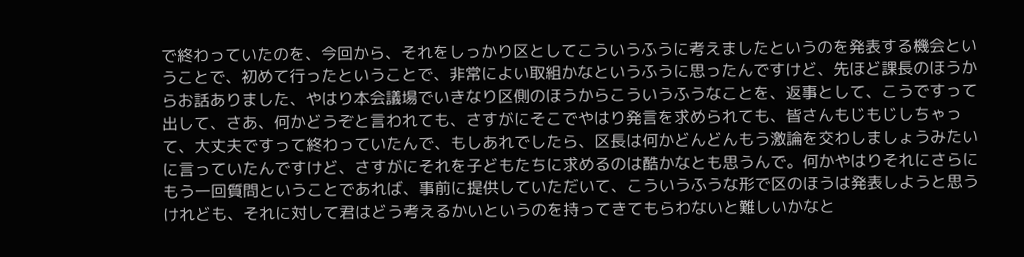で終わっていたのを、今回から、それをしっかり区としてこういうふうに考えましたというのを発表する機会ということで、初めて行ったということで、非常によい取組かなというふうに思ったんですけど、先ほど課長のほうからお話ありました、やはり本会議場でいきなり区側のほうからこういうふうなことを、返事として、こうですって出して、さあ、何かどうぞと言われても、さすがにそこでやはり発言を求められても、皆さんもじもじしちゃって、大丈夫ですって終わっていたんで、もしあれでしたら、区長は何かどんどんもう激論を交わしましょうみたいに言っていたんですけど、さすがにそれを子どもたちに求めるのは酷かなとも思うんで。何かやはりそれにさらにもう一回質問ということであれば、事前に提供していただいて、こういうふうな形で区のほうは発表しようと思うけれども、それに対して君はどう考えるかいというのを持ってきてもらわないと難しいかなと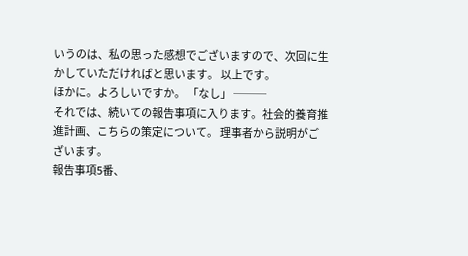いうのは、私の思った感想でございますので、次回に生かしていただければと思います。 以上です。
ほかに。よろしいですか。 「なし」 ───
それでは、続いての報告事項に入ります。社会的養育推進計画、こちらの策定について。 理事者から説明がございます。
報告事項5番、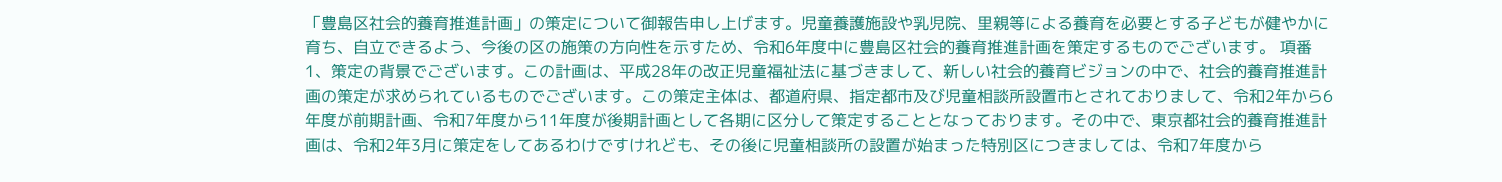「豊島区社会的養育推進計画」の策定について御報告申し上げます。児童養護施設や乳児院、里親等による養育を必要とする子どもが健やかに育ち、自立できるよう、今後の区の施策の方向性を示すため、令和6年度中に豊島区社会的養育推進計画を策定するものでございます。 項番1、策定の背景でございます。この計画は、平成28年の改正児童福祉法に基づきまして、新しい社会的養育ビジョンの中で、社会的養育推進計画の策定が求められているものでございます。この策定主体は、都道府県、指定都市及び児童相談所設置市とされておりまして、令和2年から6年度が前期計画、令和7年度から11年度が後期計画として各期に区分して策定することとなっております。その中で、東京都社会的養育推進計画は、令和2年3月に策定をしてあるわけですけれども、その後に児童相談所の設置が始まった特別区につきましては、令和7年度から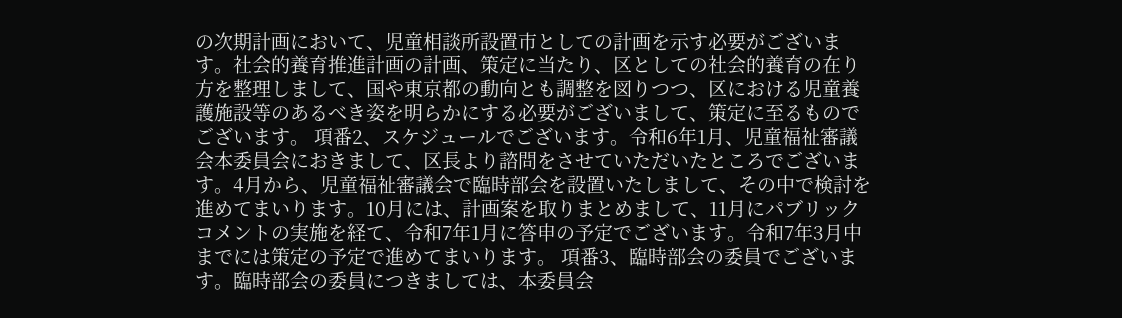の次期計画において、児童相談所設置市としての計画を示す必要がございます。社会的養育推進計画の計画、策定に当たり、区としての社会的養育の在り方を整理しまして、国や東京都の動向とも調整を図りつつ、区における児童養護施設等のあるべき姿を明らかにする必要がございまして、策定に至るものでございます。 項番2、スケジュールでございます。令和6年1月、児童福祉審議会本委員会におきまして、区長より諮問をさせていただいたところでございます。4月から、児童福祉審議会で臨時部会を設置いたしまして、その中で検討を進めてまいります。10月には、計画案を取りまとめまして、11月にパブリックコメントの実施を経て、令和7年1月に答申の予定でございます。令和7年3月中までには策定の予定で進めてまいります。 項番3、臨時部会の委員でございます。臨時部会の委員につきましては、本委員会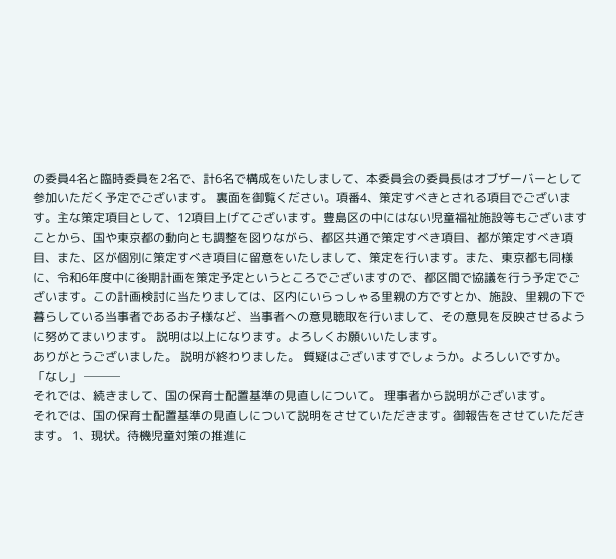の委員4名と臨時委員を2名で、計6名で構成をいたしまして、本委員会の委員長はオブザーバーとして参加いただく予定でございます。 裏面を御覧ください。項番4、策定すべきとされる項目でございます。主な策定項目として、12項目上げてございます。豊島区の中にはない児童福祉施設等もございますことから、国や東京都の動向とも調整を図りながら、都区共通で策定すべき項目、都が策定すべき項目、また、区が個別に策定すべき項目に留意をいたしまして、策定を行います。また、東京都も同様に、令和6年度中に後期計画を策定予定というところでございますので、都区間で協議を行う予定でございます。この計画検討に当たりましては、区内にいらっしゃる里親の方ですとか、施設、里親の下で暮らしている当事者であるお子様など、当事者への意見聴取を行いまして、その意見を反映させるように努めてまいります。 説明は以上になります。よろしくお願いいたします。
ありがとうございました。 説明が終わりました。 質疑はございますでしょうか。よろしいですか。 「なし」 ───
それでは、続きまして、国の保育士配置基準の見直しについて。 理事者から説明がございます。
それでは、国の保育士配置基準の見直しについて説明をさせていただきます。御報告をさせていただきます。 1、現状。待機児童対策の推進に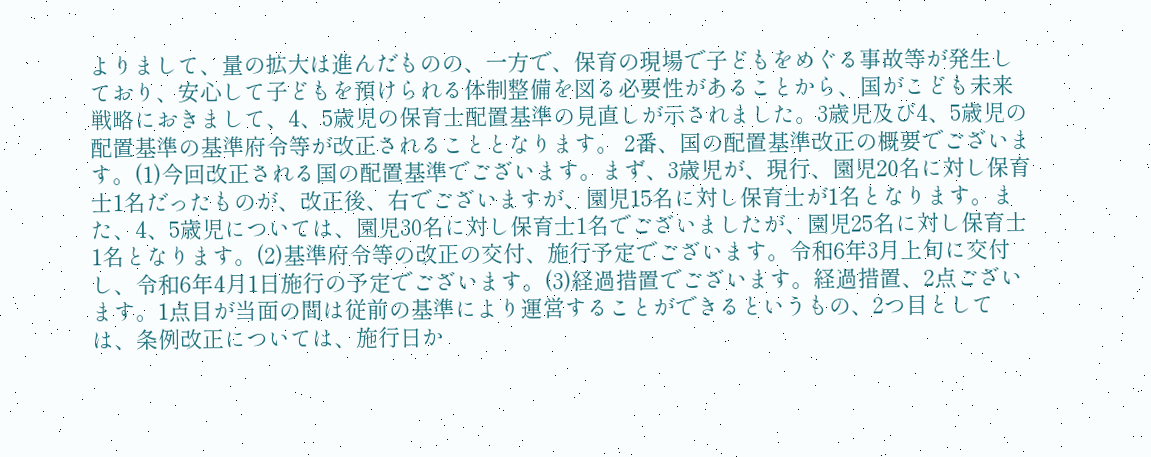よりまして、量の拡大は進んだものの、一方で、保育の現場で子どもをめぐる事故等が発生しており、安心して子どもを預けられる体制整備を図る必要性があることから、国がこども未来戦略におきまして、4、5歳児の保育士配置基準の見直しが示されました。3歳児及び4、5歳児の配置基準の基準府令等が改正されることとなります。 2番、国の配置基準改正の概要でございます。(1)今回改正される国の配置基準でございます。まず、3歳児が、現行、園児20名に対し保育士1名だったものが、改正後、右でございますが、園児15名に対し保育士が1名となります。また、4、5歳児については、園児30名に対し保育士1名でございましたが、園児25名に対し保育士1名となります。(2)基準府令等の改正の交付、施行予定でございます。令和6年3月上旬に交付し、令和6年4月1日施行の予定でございます。(3)経過措置でございます。経過措置、2点ございます。1点目が当面の間は従前の基準により運営することができるというもの、2つ目としては、条例改正については、施行日か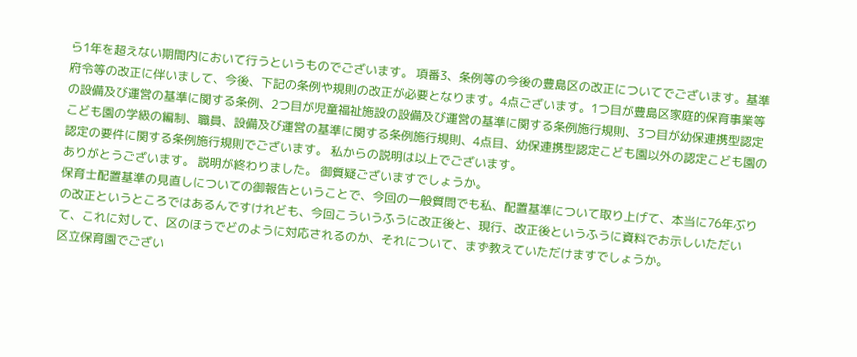ら1年を超えない期間内において行うというものでございます。 項番3、条例等の今後の豊島区の改正についてでございます。基準府令等の改正に伴いまして、今後、下記の条例や規則の改正が必要となります。4点ございます。1つ目が豊島区家庭的保育事業等の設備及び運営の基準に関する条例、2つ目が児童福祉施設の設備及び運営の基準に関する条例施行規則、3つ目が幼保連携型認定こども園の学級の編制、職員、設備及び運営の基準に関する条例施行規則、4点目、幼保連携型認定こども園以外の認定こども園の認定の要件に関する条例施行規則でございます。 私からの説明は以上でございます。
ありがとうございます。 説明が終わりました。 御質疑ございますでしょうか。
保育士配置基準の見直しについての御報告ということで、今回の一般質問でも私、配置基準について取り上げて、本当に76年ぶりの改正というところではあるんですけれども、今回こういうふうに改正後と、現行、改正後というふうに資料でお示しいただいて、これに対して、区のほうでどのように対応されるのか、それについて、まず教えていただけますでしょうか。
区立保育園でござい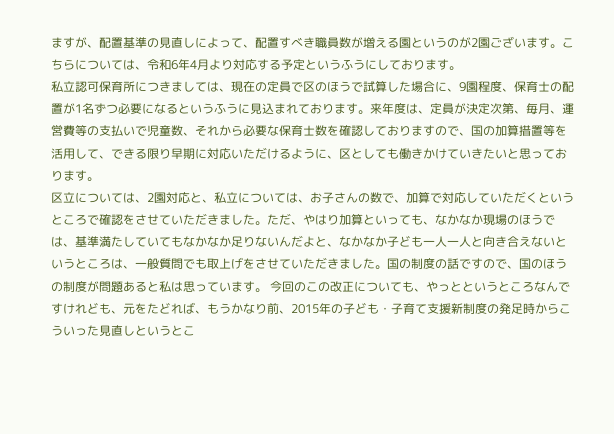ますが、配置基準の見直しによって、配置すべき職員数が増える園というのが2園ございます。こちらについては、令和6年4月より対応する予定というふうにしております。
私立認可保育所につきましては、現在の定員で区のほうで試算した場合に、9園程度、保育士の配置が1名ずつ必要になるというふうに見込まれております。来年度は、定員が決定次第、毎月、運営費等の支払いで児童数、それから必要な保育士数を確認しておりますので、国の加算措置等を活用して、できる限り早期に対応いただけるように、区としても働きかけていきたいと思っております。
区立については、2園対応と、私立については、お子さんの数で、加算で対応していただくというところで確認をさせていただきました。ただ、やはり加算といっても、なかなか現場のほうでは、基準満たしていてもなかなか足りないんだよと、なかなか子ども一人一人と向き合えないというところは、一般質問でも取上げをさせていただきました。国の制度の話ですので、国のほうの制度が問題あると私は思っています。 今回のこの改正についても、やっとというところなんですけれども、元をたどれば、もうかなり前、2015年の子ども・子育て支援新制度の発足時からこういった見直しというとこ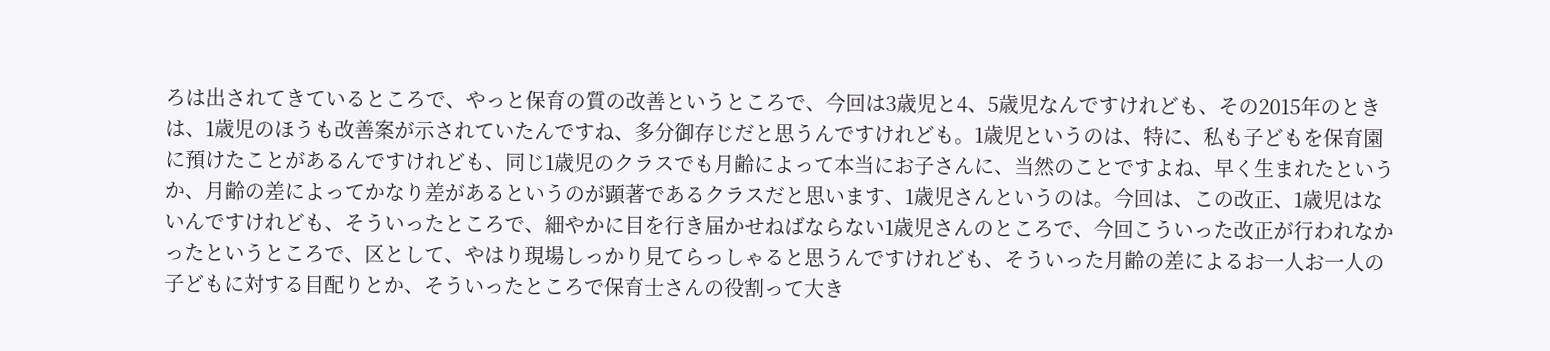ろは出されてきているところで、やっと保育の質の改善というところで、今回は3歳児と4、5歳児なんですけれども、その2015年のときは、1歳児のほうも改善案が示されていたんですね、多分御存じだと思うんですけれども。1歳児というのは、特に、私も子どもを保育園に預けたことがあるんですけれども、同じ1歳児のクラスでも月齢によって本当にお子さんに、当然のことですよね、早く生まれたというか、月齢の差によってかなり差があるというのが顕著であるクラスだと思います、1歳児さんというのは。今回は、この改正、1歳児はないんですけれども、そういったところで、細やかに目を行き届かせねばならない1歳児さんのところで、今回こういった改正が行われなかったというところで、区として、やはり現場しっかり見てらっしゃると思うんですけれども、そういった月齢の差によるお一人お一人の子どもに対する目配りとか、そういったところで保育士さんの役割って大き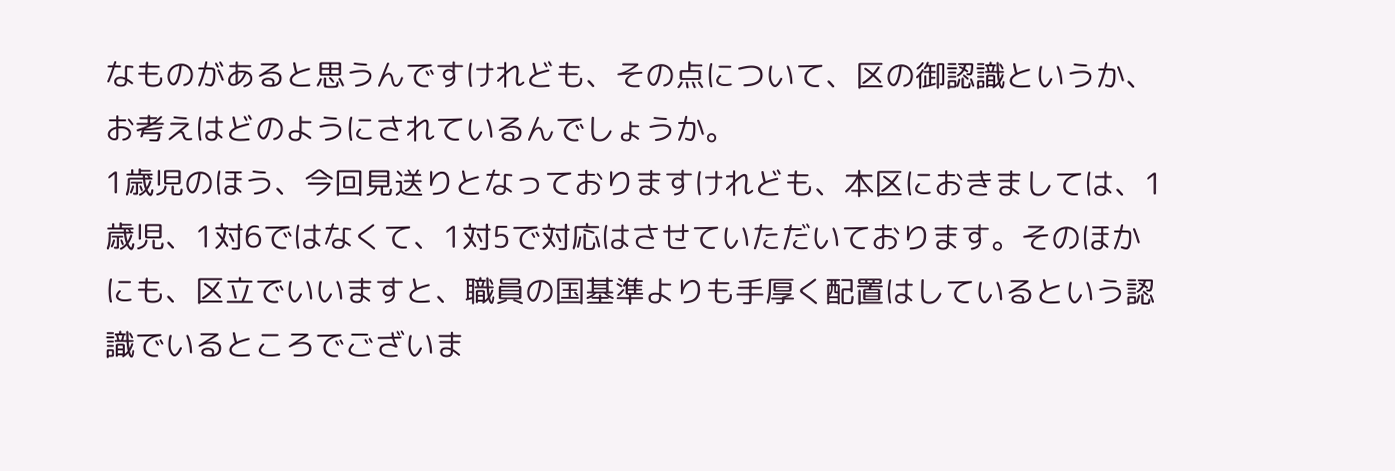なものがあると思うんですけれども、その点について、区の御認識というか、お考えはどのようにされているんでしょうか。
1歳児のほう、今回見送りとなっておりますけれども、本区におきましては、1歳児、1対6ではなくて、1対5で対応はさせていただいております。そのほかにも、区立でいいますと、職員の国基準よりも手厚く配置はしているという認識でいるところでございま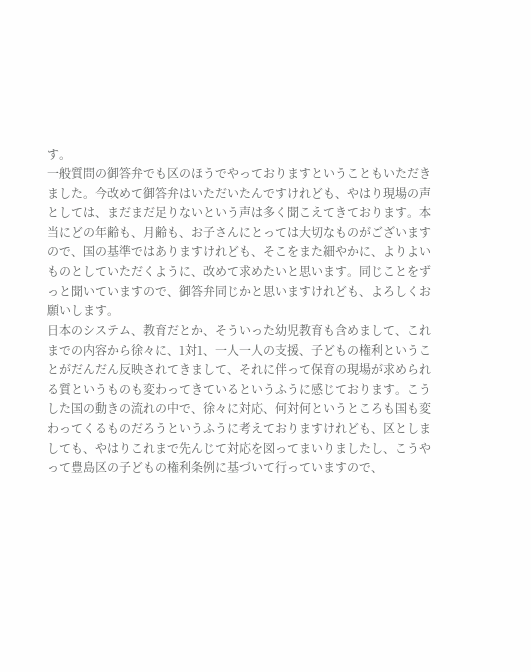す。
一般質問の御答弁でも区のほうでやっておりますということもいただきました。今改めて御答弁はいただいたんですけれども、やはり現場の声としては、まだまだ足りないという声は多く聞こえてきております。本当にどの年齢も、月齢も、お子さんにとっては大切なものがございますので、国の基準ではありますけれども、そこをまた細やかに、よりよいものとしていただくように、改めて求めたいと思います。同じことをずっと聞いていますので、御答弁同じかと思いますけれども、よろしくお願いします。
日本のシステム、教育だとか、そういった幼児教育も含めまして、これまでの内容から徐々に、1対1、一人一人の支援、子どもの権利ということがだんだん反映されてきまして、それに伴って保育の現場が求められる質というものも変わってきているというふうに感じております。こうした国の動きの流れの中で、徐々に対応、何対何というところも国も変わってくるものだろうというふうに考えておりますけれども、区としましても、やはりこれまで先んじて対応を図ってまいりましたし、こうやって豊島区の子どもの権利条例に基づいて行っていますので、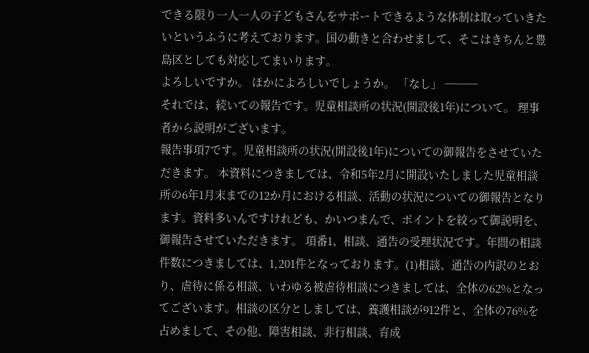できる限り一人一人の子どもさんをサポートできるような体制は取っていきたいというふうに考えております。国の動きと合わせまして、そこはきちんと豊島区としても対応してまいります。
よろしいですか。 ほかによろしいでしょうか。 「なし」 ───
それでは、続いての報告です。児童相談所の状況(開設後1年)について。 理事者から説明がございます。
報告事項7です。児童相談所の状況(開設後1年)についての御報告をさせていただきます。 本資料につきましては、令和5年2月に開設いたしました児童相談所の6年1月末までの12か月における相談、活動の状況についての御報告となります。資料多いんですけれども、かいつまんで、ポイントを絞って御説明を、御報告させていただきます。 項番1、相談、通告の受理状況です。年間の相談件数につきましては、1,201件となっております。(1)相談、通告の内訳のとおり、虐待に係る相談、いわゆる被虐待相談につきましては、全体の62%となってございます。相談の区分としましては、養護相談が912件と、全体の76%を占めまして、その他、障害相談、非行相談、育成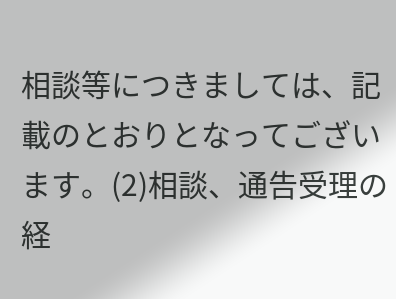相談等につきましては、記載のとおりとなってございます。(2)相談、通告受理の経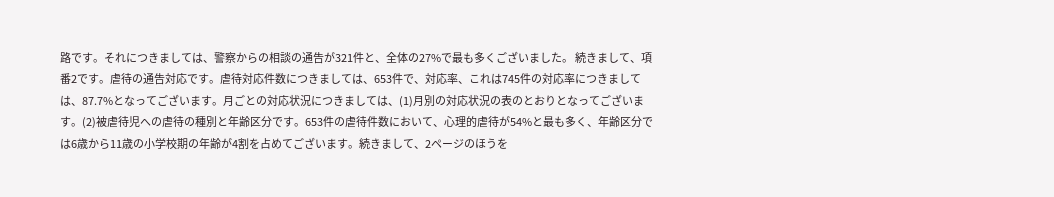路です。それにつきましては、警察からの相談の通告が321件と、全体の27%で最も多くございました。 続きまして、項番2です。虐待の通告対応です。虐待対応件数につきましては、653件で、対応率、これは745件の対応率につきましては、87.7%となってございます。月ごとの対応状況につきましては、(1)月別の対応状況の表のとおりとなってございます。(2)被虐待児への虐待の種別と年齢区分です。653件の虐待件数において、心理的虐待が54%と最も多く、年齢区分では6歳から11歳の小学校期の年齢が4割を占めてございます。続きまして、2ページのほうを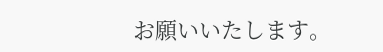お願いいたします。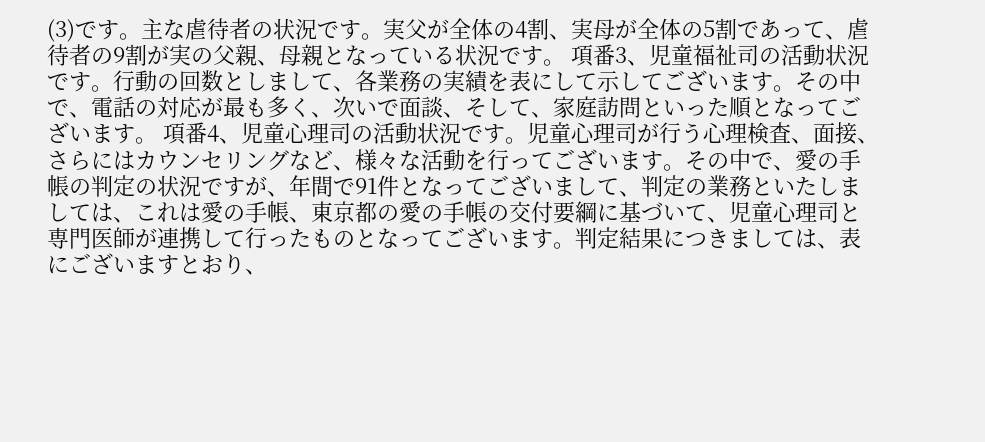(3)です。主な虐待者の状況です。実父が全体の4割、実母が全体の5割であって、虐待者の9割が実の父親、母親となっている状況です。 項番3、児童福祉司の活動状況です。行動の回数としまして、各業務の実績を表にして示してございます。その中で、電話の対応が最も多く、次いで面談、そして、家庭訪問といった順となってございます。 項番4、児童心理司の活動状況です。児童心理司が行う心理検査、面接、さらにはカウンセリングなど、様々な活動を行ってございます。その中で、愛の手帳の判定の状況ですが、年間で91件となってございまして、判定の業務といたしましては、これは愛の手帳、東京都の愛の手帳の交付要綱に基づいて、児童心理司と専門医師が連携して行ったものとなってございます。判定結果につきましては、表にございますとおり、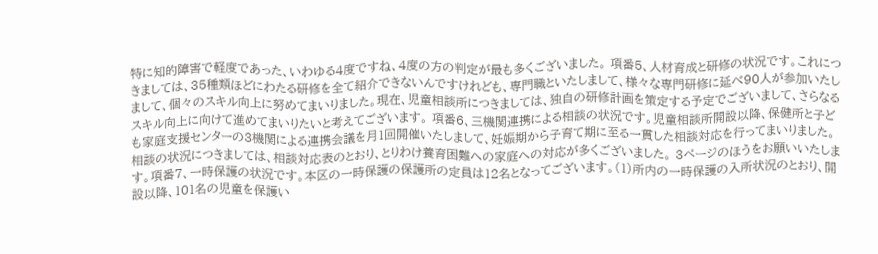特に知的障害で軽度であった、いわゆる4度ですね、4度の方の判定が最も多くございました。 項番5、人材育成と研修の状況です。これにつきましては、35種類ほどにわたる研修を全て紹介できないんですけれども、専門職といたしまして、様々な専門研修に延べ90人が参加いたしまして、個々のスキル向上に努めてまいりました。現在、児童相談所につきましては、独自の研修計画を策定する予定でございまして、さらなるスキル向上に向けて進めてまいりたいと考えてございます。 項番6、三機関連携による相談の状況です。児童相談所開設以降、保健所と子ども家庭支援センターの3機関による連携会議を月1回開催いたしまして、妊娠期から子育て期に至る一貫した相談対応を行ってまいりました。相談の状況につきましては、相談対応表のとおり、とりわけ養育困難への家庭への対応が多くございました。 3ページのほうをお願いいたします。項番7、一時保護の状況です。本区の一時保護の保護所の定員は12名となってございます。(1)所内の一時保護の入所状況のとおり、開設以降、101名の児童を保護い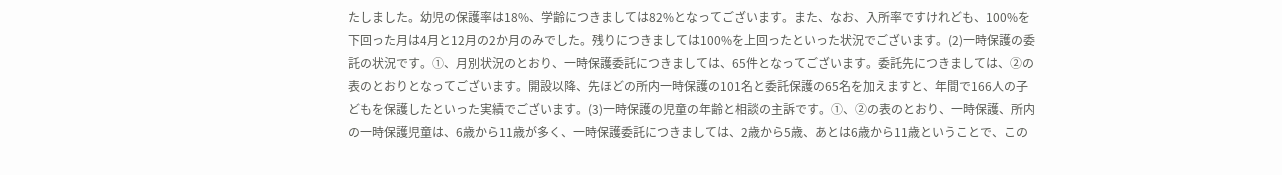たしました。幼児の保護率は18%、学齢につきましては82%となってございます。また、なお、入所率ですけれども、100%を下回った月は4月と12月の2か月のみでした。残りにつきましては100%を上回ったといった状況でございます。(2)一時保護の委託の状況です。①、月別状況のとおり、一時保護委託につきましては、65件となってございます。委託先につきましては、②の表のとおりとなってございます。開設以降、先ほどの所内一時保護の101名と委託保護の65名を加えますと、年間で166人の子どもを保護したといった実績でございます。(3)一時保護の児童の年齢と相談の主訴です。①、②の表のとおり、一時保護、所内の一時保護児童は、6歳から11歳が多く、一時保護委託につきましては、2歳から5歳、あとは6歳から11歳ということで、この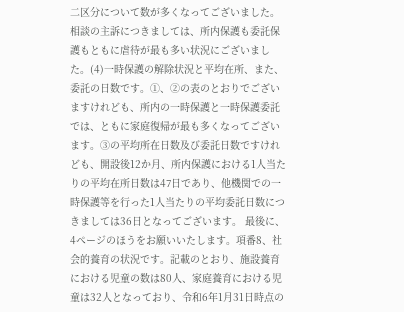二区分について数が多くなってございました。相談の主訴につきましては、所内保護も委託保護もともに虐待が最も多い状況にございました。(4)一時保護の解除状況と平均在所、また、委託の日数です。①、②の表のとおりでございますけれども、所内の一時保護と一時保護委託では、ともに家庭復帰が最も多くなってございます。③の平均所在日数及び委託日数ですけれども、開設後12か月、所内保護における1人当たりの平均在所日数は47日であり、他機関での一時保護等を行った1人当たりの平均委託日数につきましては36日となってございます。 最後に、4ページのほうをお願いいたします。項番8、社会的養育の状況です。記載のとおり、施設養育における児童の数は80人、家庭養育における児童は32人となっており、令和6年1月31日時点の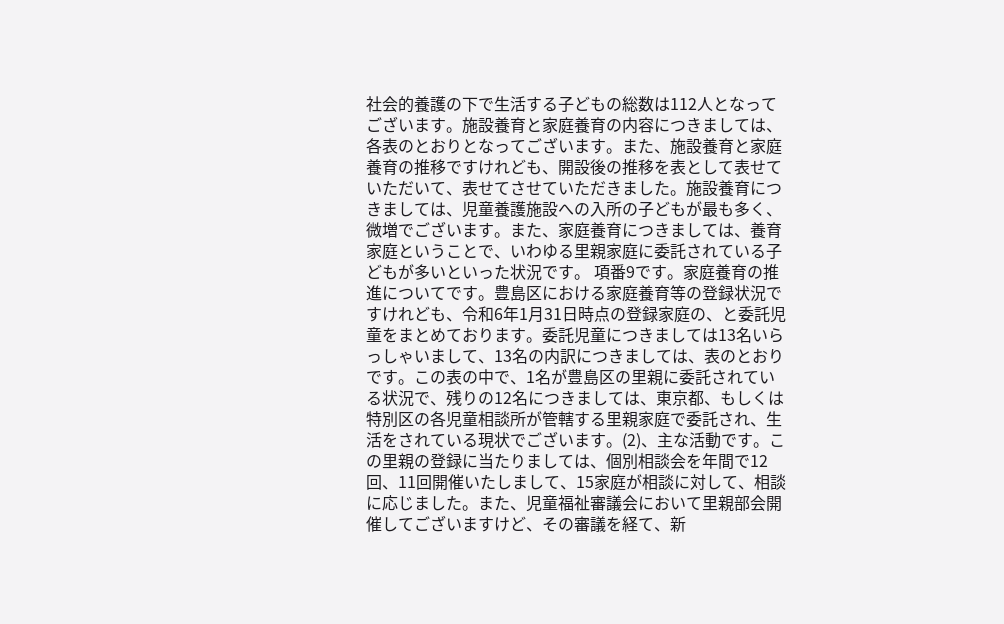社会的養護の下で生活する子どもの総数は112人となってございます。施設養育と家庭養育の内容につきましては、各表のとおりとなってございます。また、施設養育と家庭養育の推移ですけれども、開設後の推移を表として表せていただいて、表せてさせていただきました。施設養育につきましては、児童養護施設への入所の子どもが最も多く、微増でございます。また、家庭養育につきましては、養育家庭ということで、いわゆる里親家庭に委託されている子どもが多いといった状況です。 項番9です。家庭養育の推進についてです。豊島区における家庭養育等の登録状況ですけれども、令和6年1月31日時点の登録家庭の、と委託児童をまとめております。委託児童につきましては13名いらっしゃいまして、13名の内訳につきましては、表のとおりです。この表の中で、1名が豊島区の里親に委託されている状況で、残りの12名につきましては、東京都、もしくは特別区の各児童相談所が管轄する里親家庭で委託され、生活をされている現状でございます。(2)、主な活動です。この里親の登録に当たりましては、個別相談会を年間で12回、11回開催いたしまして、15家庭が相談に対して、相談に応じました。また、児童福祉審議会において里親部会開催してございますけど、その審議を経て、新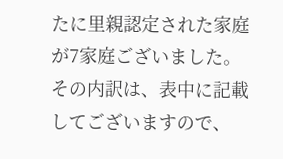たに里親認定された家庭が7家庭ございました。その内訳は、表中に記載してございますので、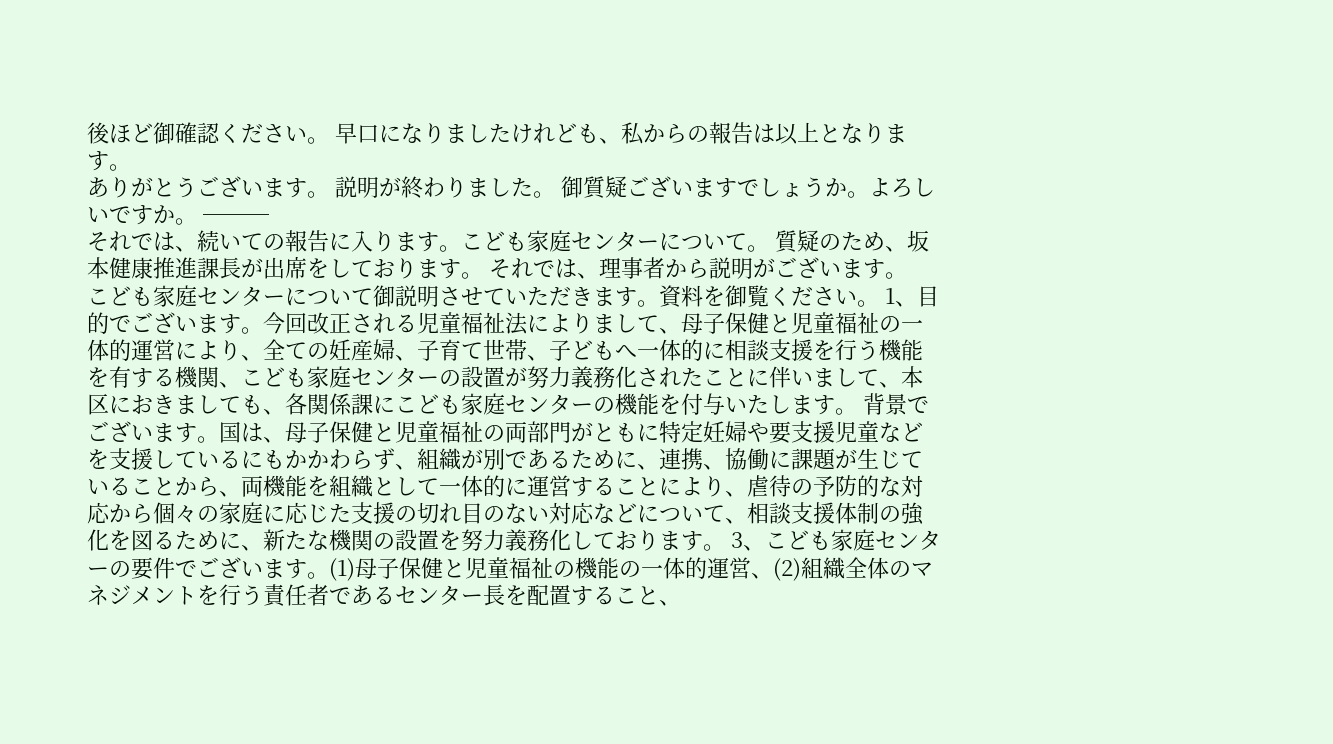後ほど御確認ください。 早口になりましたけれども、私からの報告は以上となります。
ありがとうございます。 説明が終わりました。 御質疑ございますでしょうか。よろしいですか。 ───
それでは、続いての報告に入ります。こども家庭センターについて。 質疑のため、坂本健康推進課長が出席をしております。 それでは、理事者から説明がございます。
こども家庭センターについて御説明させていただきます。資料を御覧ください。 1、目的でございます。今回改正される児童福祉法によりまして、母子保健と児童福祉の一体的運営により、全ての妊産婦、子育て世帯、子どもへ一体的に相談支援を行う機能を有する機関、こども家庭センターの設置が努力義務化されたことに伴いまして、本区におきましても、各関係課にこども家庭センターの機能を付与いたします。 背景でございます。国は、母子保健と児童福祉の両部門がともに特定妊婦や要支援児童などを支援しているにもかかわらず、組織が別であるために、連携、協働に課題が生じていることから、両機能を組織として一体的に運営することにより、虐待の予防的な対応から個々の家庭に応じた支援の切れ目のない対応などについて、相談支援体制の強化を図るために、新たな機関の設置を努力義務化しております。 3、こども家庭センターの要件でございます。(1)母子保健と児童福祉の機能の一体的運営、(2)組織全体のマネジメントを行う責任者であるセンター長を配置すること、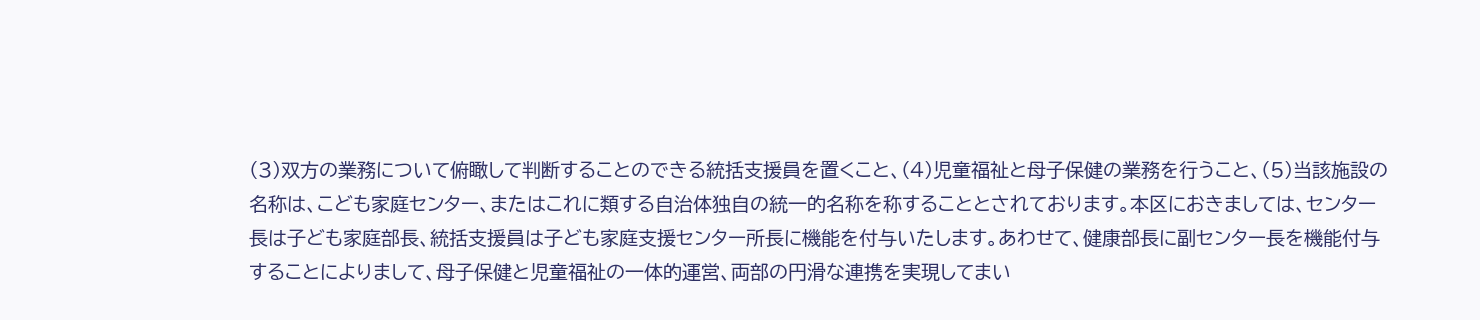(3)双方の業務について俯瞰して判断することのできる統括支援員を置くこと、(4)児童福祉と母子保健の業務を行うこと、(5)当該施設の名称は、こども家庭センター、またはこれに類する自治体独自の統一的名称を称することとされております。本区におきましては、センター長は子ども家庭部長、統括支援員は子ども家庭支援センター所長に機能を付与いたします。あわせて、健康部長に副センター長を機能付与することによりまして、母子保健と児童福祉の一体的運営、両部の円滑な連携を実現してまい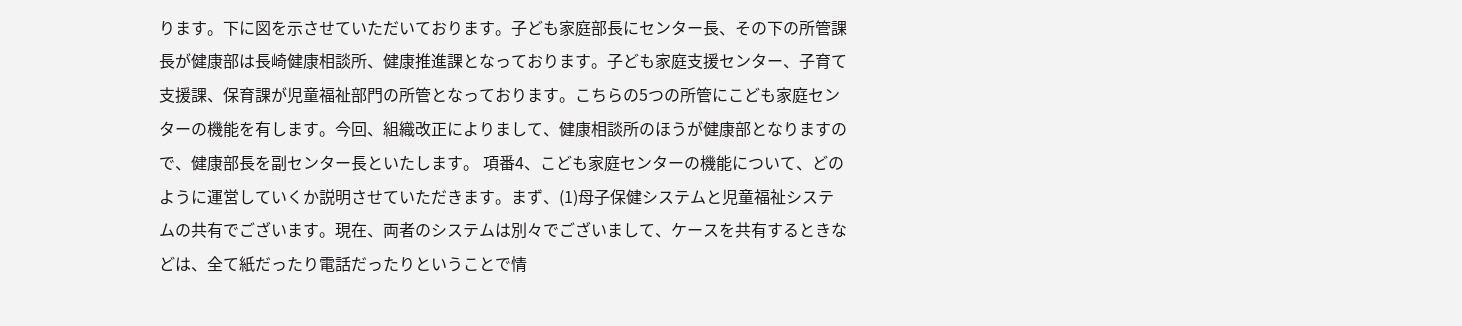ります。下に図を示させていただいております。子ども家庭部長にセンター長、その下の所管課長が健康部は長崎健康相談所、健康推進課となっております。子ども家庭支援センター、子育て支援課、保育課が児童福祉部門の所管となっております。こちらの5つの所管にこども家庭センターの機能を有します。今回、組織改正によりまして、健康相談所のほうが健康部となりますので、健康部長を副センター長といたします。 項番4、こども家庭センターの機能について、どのように運営していくか説明させていただきます。まず、(1)母子保健システムと児童福祉システムの共有でございます。現在、両者のシステムは別々でございまして、ケースを共有するときなどは、全て紙だったり電話だったりということで情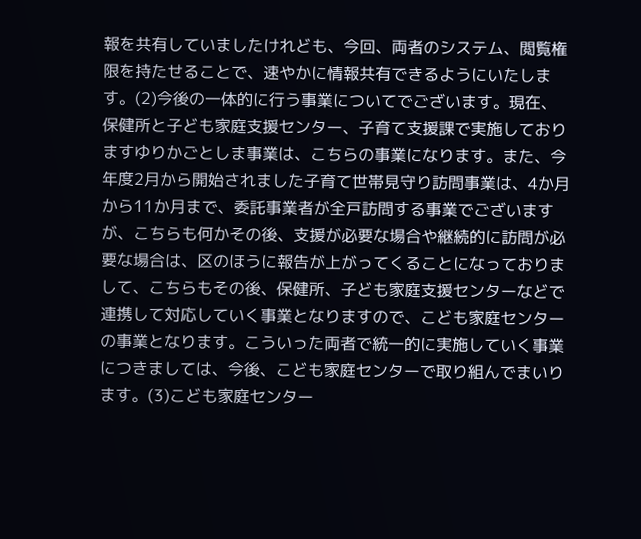報を共有していましたけれども、今回、両者のシステム、閲覧権限を持たせることで、速やかに情報共有できるようにいたします。(2)今後の一体的に行う事業についてでございます。現在、保健所と子ども家庭支援センター、子育て支援課で実施しておりますゆりかごとしま事業は、こちらの事業になります。また、今年度2月から開始されました子育て世帯見守り訪問事業は、4か月から11か月まで、委託事業者が全戸訪問する事業でございますが、こちらも何かその後、支援が必要な場合や継続的に訪問が必要な場合は、区のほうに報告が上がってくることになっておりまして、こちらもその後、保健所、子ども家庭支援センターなどで連携して対応していく事業となりますので、こども家庭センターの事業となります。こういった両者で統一的に実施していく事業につきましては、今後、こども家庭センターで取り組んでまいります。(3)こども家庭センター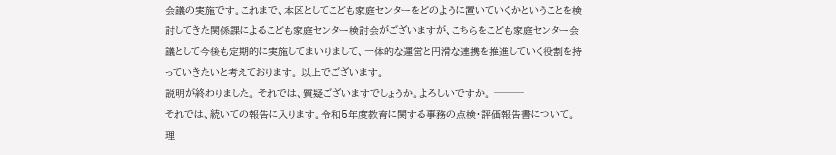会議の実施です。これまで、本区としてこども家庭センターをどのように置いていくかということを検討してきた関係課によるこども家庭センター検討会がございますが、こちらをこども家庭センター会議として今後も定期的に実施してまいりまして、一体的な運営と円滑な連携を推進していく役割を持っていきたいと考えております。 以上でございます。
説明が終わりました。 それでは、質疑ございますでしょうか。よろしいですか。 ───
それでは、続いての報告に入ります。令和5年度教育に関する事務の点検・評価報告書について。 理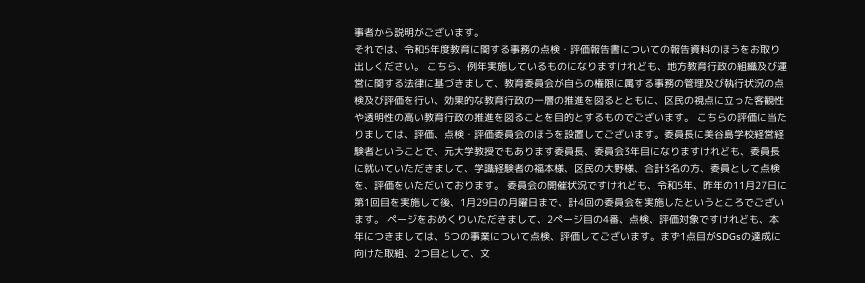事者から説明がございます。
それでは、令和5年度教育に関する事務の点検・評価報告書についての報告資料のほうをお取り出しください。 こちら、例年実施しているものになりますけれども、地方教育行政の組織及び運営に関する法律に基づきまして、教育委員会が自らの権限に属する事務の管理及び執行状況の点検及び評価を行い、効果的な教育行政の一層の推進を図るとともに、区民の視点に立った客観性や透明性の高い教育行政の推進を図ることを目的とするものでございます。 こちらの評価に当たりましては、評価、点検・評価委員会のほうを設置してございます。委員長に美谷島学校経営経験者ということで、元大学教授でもあります委員長、委員会3年目になりますけれども、委員長に就いていただきまして、学識経験者の福本様、区民の大野様、合計3名の方、委員として点検を、評価をいただいております。 委員会の開催状況ですけれども、令和5年、昨年の11月27日に第1回目を実施して後、1月29日の月曜日まで、計4回の委員会を実施したというところでございます。 ページをおめくりいただきまして、2ページ目の4番、点検、評価対象ですけれども、本年につきましては、5つの事業について点検、評価してございます。まず1点目がSDGsの達成に向けた取組、2つ目として、文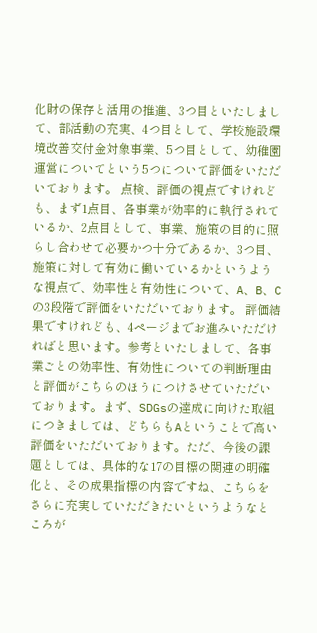化財の保存と活用の推進、3つ目といたしまして、部活動の充実、4つ目として、学校施設環境改善交付金対象事業、5つ目として、幼稚園運営についてという5つについて評価をいただいております。 点検、評価の視点ですけれども、まず1点目、各事業が効率的に執行されているか、2点目として、事業、施策の目的に照らし合わせて必要かつ十分であるか、3つ目、施策に対して有効に働いているかというような視点で、効率性と有効性について、A、B、Cの3段階で評価をいただいております。 評価結果ですけれども、4ページまでお進みいただければと思います。参考といたしまして、各事業ごとの効率性、有効性についての判断理由と評価がこちらのほうにつけさせていただいております。まず、SDGsの達成に向けた取組につきましては、どちらもAということで高い評価をいただいております。ただ、今後の課題としては、具体的な17の目標の関連の明確化と、その成果指標の内容ですね、こちらをさらに充実していただきたいというようなところが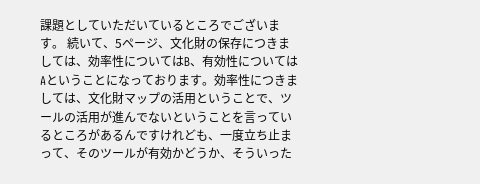課題としていただいているところでございます。 続いて、5ページ、文化財の保存につきましては、効率性についてはB、有効性についてはAということになっております。効率性につきましては、文化財マップの活用ということで、ツールの活用が進んでないということを言っているところがあるんですけれども、一度立ち止まって、そのツールが有効かどうか、そういった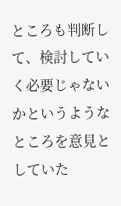ところも判断して、検討していく必要じゃないかというようなところを意見としていた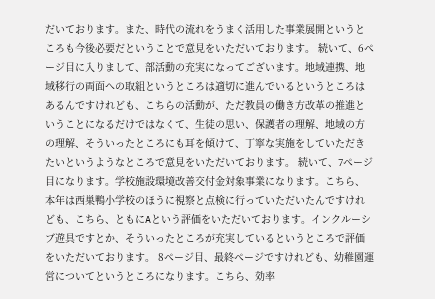だいております。また、時代の流れをうまく活用した事業展開というところも今後必要だということで意見をいただいております。 続いて、6ページ目に入りまして、部活動の充実になってございます。地域連携、地域移行の両面への取組というところは適切に進んでいるというところはあるんですけれども、こちらの活動が、ただ教員の働き方改革の推進ということになるだけではなくて、生徒の思い、保護者の理解、地域の方の理解、そういったところにも耳を傾けて、丁寧な実施をしていただきたいというようなところで意見をいただいております。 続いて、7ページ目になります。学校施設環境改善交付金対象事業になります。こちら、本年は西巣鴨小学校のほうに視察と点検に行っていただいたんですけれども、こちら、ともにAという評価をいただいております。インクルーシブ遊具ですとか、そういったところが充実しているというところで評価をいただいております。 8ページ目、最終ページですけれども、幼稚園運営についてというところになります。こちら、効率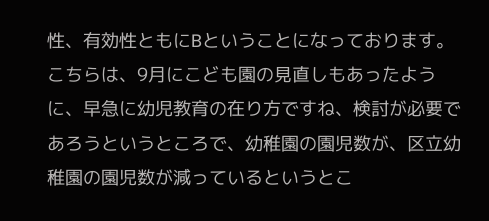性、有効性ともにBということになっております。こちらは、9月にこども園の見直しもあったように、早急に幼児教育の在り方ですね、検討が必要であろうというところで、幼稚園の園児数が、区立幼稚園の園児数が減っているというとこ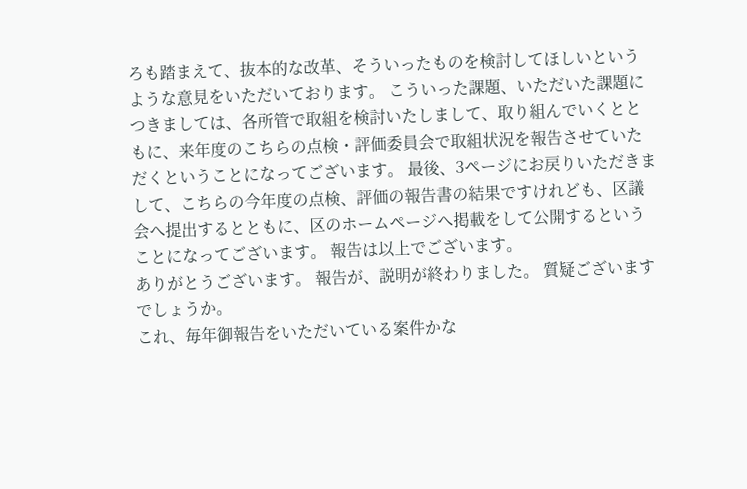ろも踏まえて、抜本的な改革、そういったものを検討してほしいというような意見をいただいております。 こういった課題、いただいた課題につきましては、各所管で取組を検討いたしまして、取り組んでいくとともに、来年度のこちらの点検・評価委員会で取組状況を報告させていただくということになってございます。 最後、3ページにお戻りいただきまして、こちらの今年度の点検、評価の報告書の結果ですけれども、区議会へ提出するとともに、区のホームページへ掲載をして公開するということになってございます。 報告は以上でございます。
ありがとうございます。 報告が、説明が終わりました。 質疑ございますでしょうか。
これ、毎年御報告をいただいている案件かな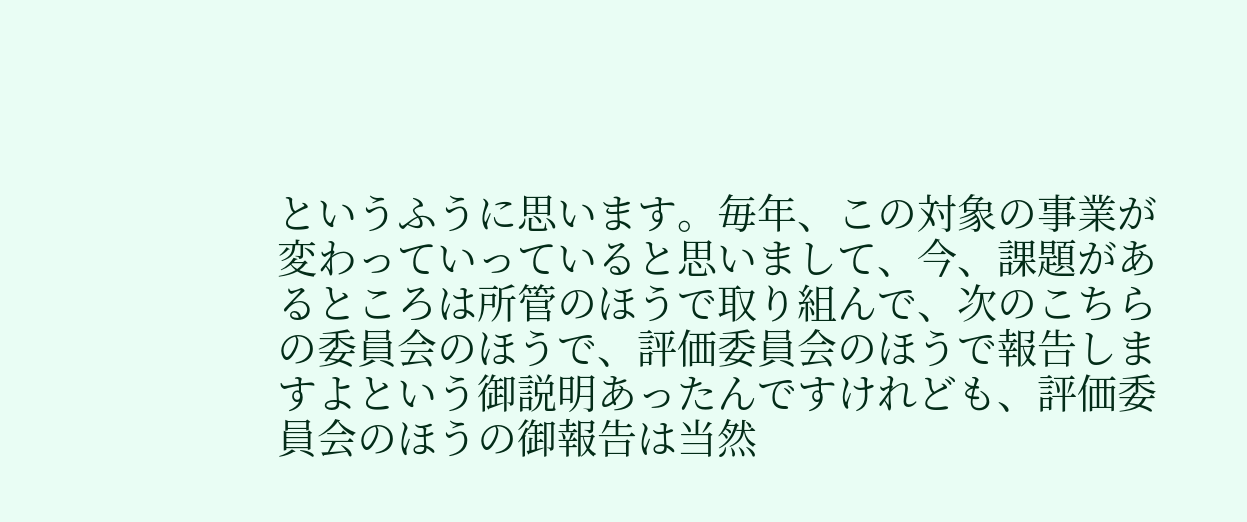というふうに思います。毎年、この対象の事業が変わっていっていると思いまして、今、課題があるところは所管のほうで取り組んで、次のこちらの委員会のほうで、評価委員会のほうで報告しますよという御説明あったんですけれども、評価委員会のほうの御報告は当然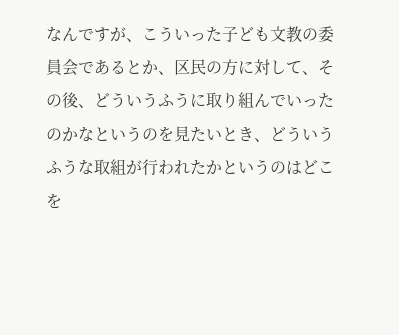なんですが、こういった子ども文教の委員会であるとか、区民の方に対して、その後、どういうふうに取り組んでいったのかなというのを見たいとき、どういうふうな取組が行われたかというのはどこを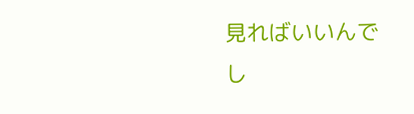見ればいいんでし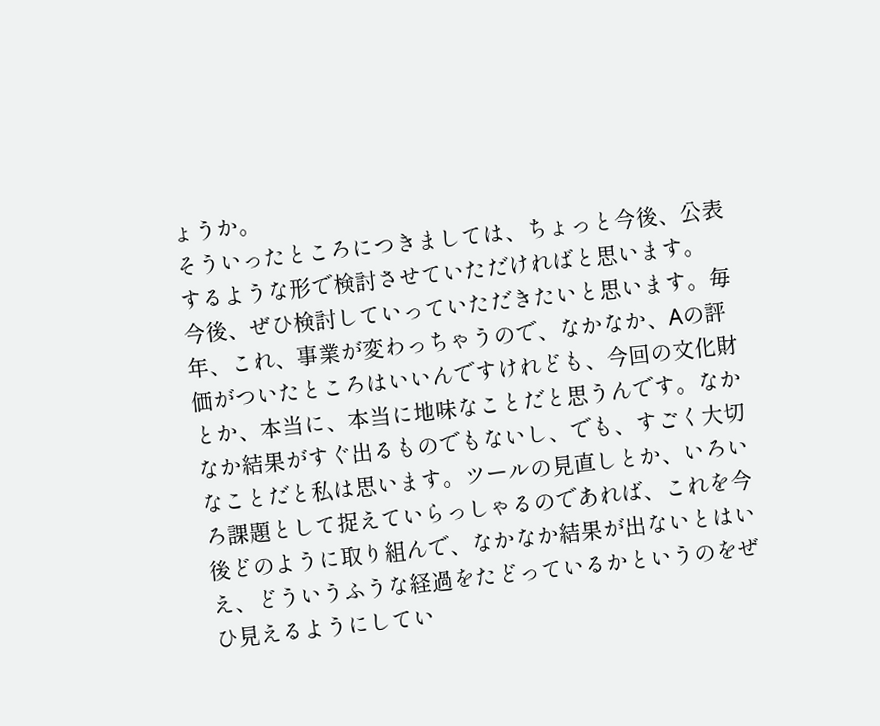ょうか。
そういったところにつきましては、ちょっと今後、公表するような形で検討させていただければと思います。
今後、ぜひ検討していっていただきたいと思います。毎年、これ、事業が変わっちゃうので、なかなか、Aの評価がついたところはいいんですけれども、今回の文化財とか、本当に、本当に地味なことだと思うんです。なかなか結果がすぐ出るものでもないし、でも、すごく大切なことだと私は思います。ツールの見直しとか、いろいろ課題として捉えていらっしゃるのであれば、これを今後どのように取り組んで、なかなか結果が出ないとはいえ、どういうふうな経過をたどっているかというのをぜひ見えるようにしてい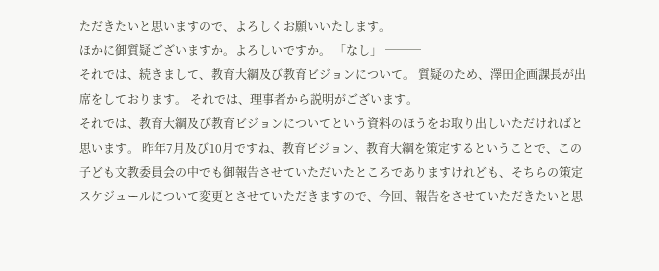ただきたいと思いますので、よろしくお願いいたします。
ほかに御質疑ございますか。よろしいですか。 「なし」 ───
それでは、続きまして、教育大綱及び教育ビジョンについて。 質疑のため、澤田企画課長が出席をしております。 それでは、理事者から説明がございます。
それでは、教育大綱及び教育ビジョンについてという資料のほうをお取り出しいただければと思います。 昨年7月及び10月ですね、教育ビジョン、教育大綱を策定するということで、この子ども文教委員会の中でも御報告させていただいたところでありますけれども、そちらの策定スケジュールについて変更とさせていただきますので、今回、報告をさせていただきたいと思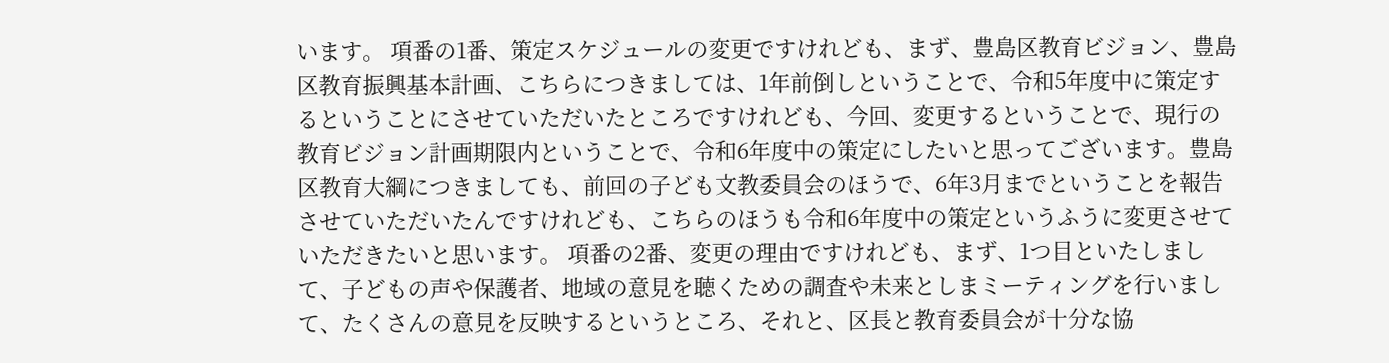います。 項番の1番、策定スケジュールの変更ですけれども、まず、豊島区教育ビジョン、豊島区教育振興基本計画、こちらにつきましては、1年前倒しということで、令和5年度中に策定するということにさせていただいたところですけれども、今回、変更するということで、現行の教育ビジョン計画期限内ということで、令和6年度中の策定にしたいと思ってございます。豊島区教育大綱につきましても、前回の子ども文教委員会のほうで、6年3月までということを報告させていただいたんですけれども、こちらのほうも令和6年度中の策定というふうに変更させていただきたいと思います。 項番の2番、変更の理由ですけれども、まず、1つ目といたしまして、子どもの声や保護者、地域の意見を聴くための調査や未来としまミーティングを行いまして、たくさんの意見を反映するというところ、それと、区長と教育委員会が十分な協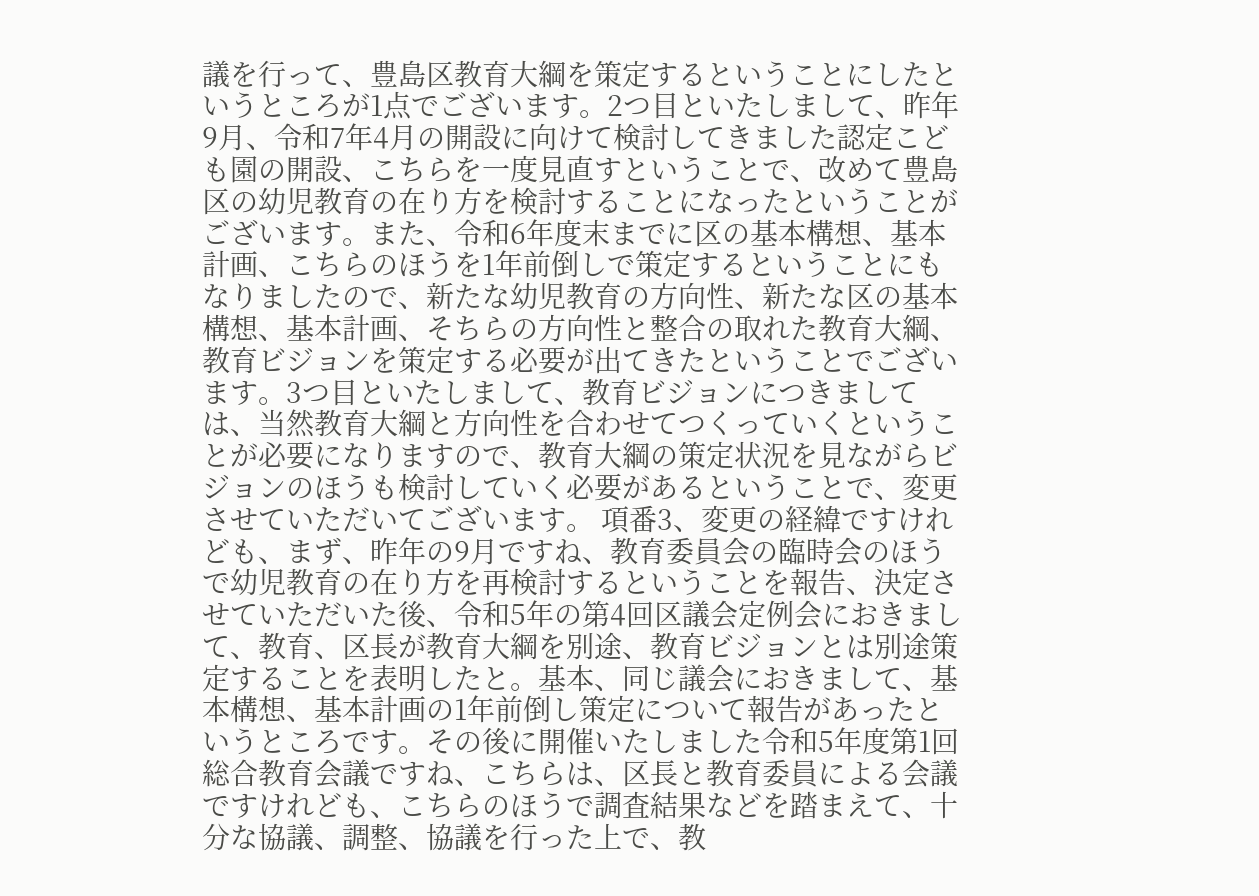議を行って、豊島区教育大綱を策定するということにしたというところが1点でございます。2つ目といたしまして、昨年9月、令和7年4月の開設に向けて検討してきました認定こども園の開設、こちらを一度見直すということで、改めて豊島区の幼児教育の在り方を検討することになったということがございます。また、令和6年度末までに区の基本構想、基本計画、こちらのほうを1年前倒しで策定するということにもなりましたので、新たな幼児教育の方向性、新たな区の基本構想、基本計画、そちらの方向性と整合の取れた教育大綱、教育ビジョンを策定する必要が出てきたということでございます。3つ目といたしまして、教育ビジョンにつきましては、当然教育大綱と方向性を合わせてつくっていくということが必要になりますので、教育大綱の策定状況を見ながらビジョンのほうも検討していく必要があるということで、変更させていただいてございます。 項番3、変更の経緯ですけれども、まず、昨年の9月ですね、教育委員会の臨時会のほうで幼児教育の在り方を再検討するということを報告、決定させていただいた後、令和5年の第4回区議会定例会におきまして、教育、区長が教育大綱を別途、教育ビジョンとは別途策定することを表明したと。基本、同じ議会におきまして、基本構想、基本計画の1年前倒し策定について報告があったというところです。その後に開催いたしました令和5年度第1回総合教育会議ですね、こちらは、区長と教育委員による会議ですけれども、こちらのほうで調査結果などを踏まえて、十分な協議、調整、協議を行った上で、教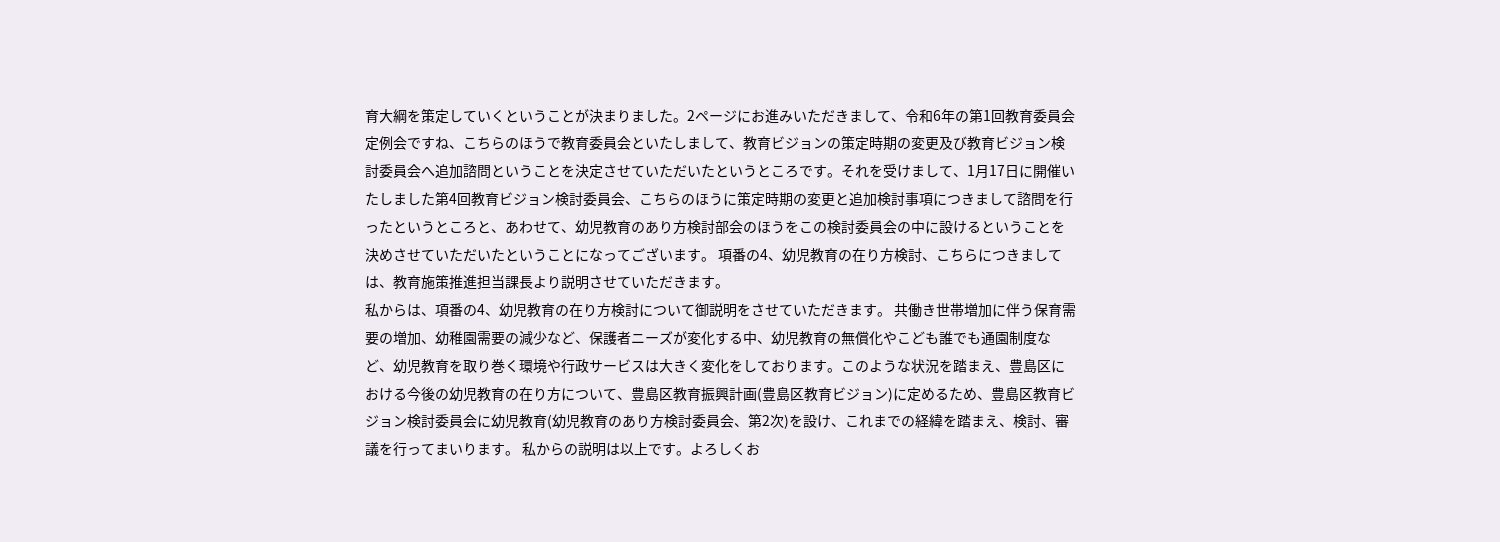育大綱を策定していくということが決まりました。2ページにお進みいただきまして、令和6年の第1回教育委員会定例会ですね、こちらのほうで教育委員会といたしまして、教育ビジョンの策定時期の変更及び教育ビジョン検討委員会へ追加諮問ということを決定させていただいたというところです。それを受けまして、1月17日に開催いたしました第4回教育ビジョン検討委員会、こちらのほうに策定時期の変更と追加検討事項につきまして諮問を行ったというところと、あわせて、幼児教育のあり方検討部会のほうをこの検討委員会の中に設けるということを決めさせていただいたということになってございます。 項番の4、幼児教育の在り方検討、こちらにつきましては、教育施策推進担当課長より説明させていただきます。
私からは、項番の4、幼児教育の在り方検討について御説明をさせていただきます。 共働き世帯増加に伴う保育需要の増加、幼稚園需要の減少など、保護者ニーズが変化する中、幼児教育の無償化やこども誰でも通園制度など、幼児教育を取り巻く環境や行政サービスは大きく変化をしております。このような状況を踏まえ、豊島区における今後の幼児教育の在り方について、豊島区教育振興計画(豊島区教育ビジョン)に定めるため、豊島区教育ビジョン検討委員会に幼児教育(幼児教育のあり方検討委員会、第2次)を設け、これまでの経緯を踏まえ、検討、審議を行ってまいります。 私からの説明は以上です。よろしくお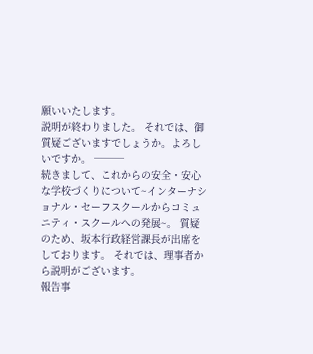願いいたします。
説明が終わりました。 それでは、御質疑ございますでしょうか。よろしいですか。 ───
続きまして、これからの安全・安心な学校づくりについて~インターナショナル・セーフスクールからコミュニティ・スクールへの発展~。 質疑のため、坂本行政経営課長が出席をしております。 それでは、理事者から説明がございます。
報告事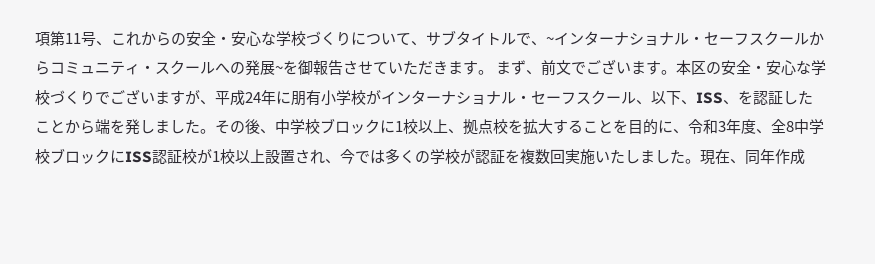項第11号、これからの安全・安心な学校づくりについて、サブタイトルで、~インターナショナル・セーフスクールからコミュニティ・スクールへの発展~を御報告させていただきます。 まず、前文でございます。本区の安全・安心な学校づくりでございますが、平成24年に朋有小学校がインターナショナル・セーフスクール、以下、ISS、を認証したことから端を発しました。その後、中学校ブロックに1校以上、拠点校を拡大することを目的に、令和3年度、全8中学校ブロックにISS認証校が1校以上設置され、今では多くの学校が認証を複数回実施いたしました。現在、同年作成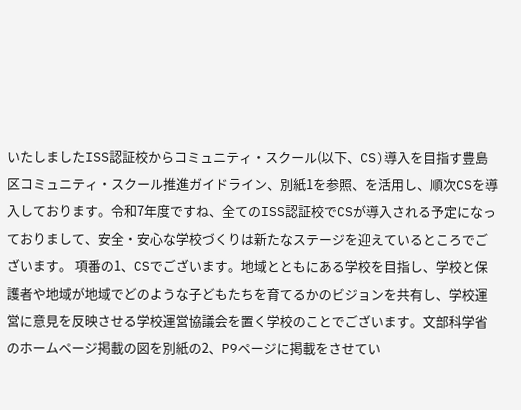いたしましたISS認証校からコミュニティ・スクール(以下、CS)導入を目指す豊島区コミュニティ・スクール推進ガイドライン、別紙1を参照、を活用し、順次CSを導入しております。令和7年度ですね、全てのISS認証校でCSが導入される予定になっておりまして、安全・安心な学校づくりは新たなステージを迎えているところでございます。 項番の1、CSでございます。地域とともにある学校を目指し、学校と保護者や地域が地域でどのような子どもたちを育てるかのビジョンを共有し、学校運営に意見を反映させる学校運営協議会を置く学校のことでございます。文部科学省のホームページ掲載の図を別紙の2、P9ページに掲載をさせてい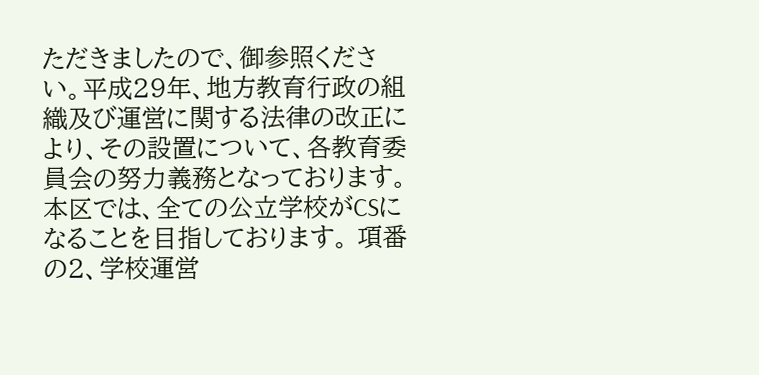ただきましたので、御参照ください。平成29年、地方教育行政の組織及び運営に関する法律の改正により、その設置について、各教育委員会の努力義務となっております。本区では、全ての公立学校がCSになることを目指しております。 項番の2、学校運営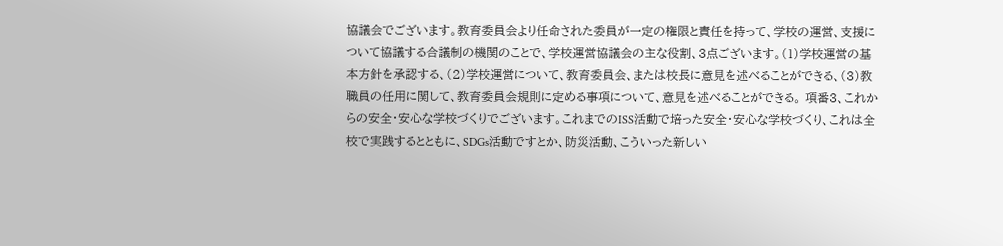協議会でございます。教育委員会より任命された委員が一定の権限と責任を持って、学校の運営、支援について協議する合議制の機関のことで、学校運営協議会の主な役割、3点ございます。(1)学校運営の基本方針を承認する、(2)学校運営について、教育委員会、または校長に意見を述べることができる、(3)教職員の任用に関して、教育委員会規則に定める事項について、意見を述べることができる。 項番3、これからの安全・安心な学校づくりでございます。これまでのISS活動で培った安全・安心な学校づくり、これは全校で実践するとともに、SDGs活動ですとか、防災活動、こういった新しい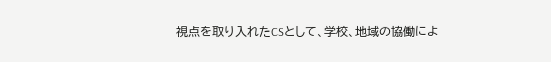視点を取り入れたCSとして、学校、地域の協働によ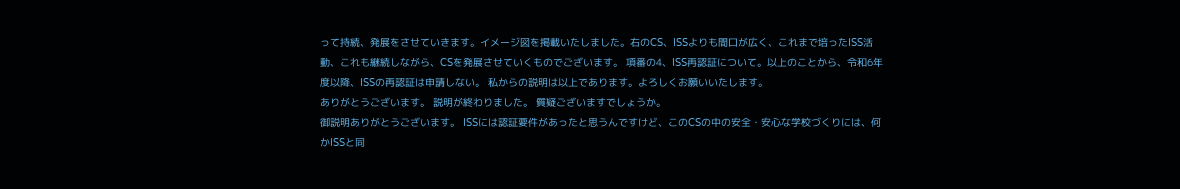って持続、発展をさせていきます。イメージ図を掲載いたしました。右のCS、ISSよりも間口が広く、これまで培ったISS活動、これも継続しながら、CSを発展させていくものでございます。 項番の4、ISS再認証について。以上のことから、令和6年度以降、ISSの再認証は申請しない。 私からの説明は以上であります。よろしくお願いいたします。
ありがとうございます。 説明が終わりました。 質疑ございますでしょうか。
御説明ありがとうございます。 ISSには認証要件があったと思うんですけど、このCSの中の安全・安心な学校づくりには、何かISSと同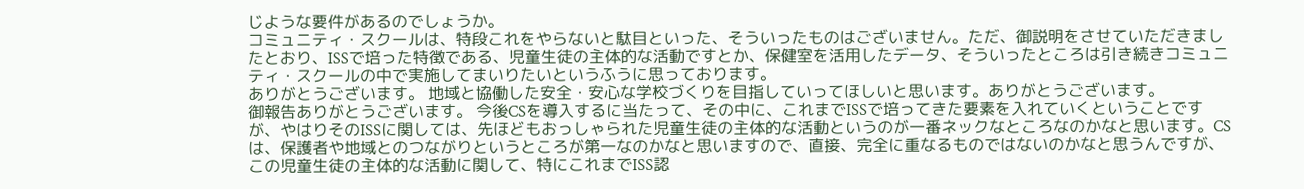じような要件があるのでしょうか。
コミュニティ・スクールは、特段これをやらないと駄目といった、そういったものはございません。ただ、御説明をさせていただきましたとおり、ISSで培った特徴である、児童生徒の主体的な活動ですとか、保健室を活用したデータ、そういったところは引き続きコミュニティ・スクールの中で実施してまいりたいというふうに思っております。
ありがとうございます。 地域と協働した安全・安心な学校づくりを目指していってほしいと思います。ありがとうございます。
御報告ありがとうございます。 今後CSを導入するに当たって、その中に、これまでISSで培ってきた要素を入れていくということですが、やはりそのISSに関しては、先ほどもおっしゃられた児童生徒の主体的な活動というのが一番ネックなところなのかなと思います。CSは、保護者や地域とのつながりというところが第一なのかなと思いますので、直接、完全に重なるものではないのかなと思うんですが、この児童生徒の主体的な活動に関して、特にこれまでISS認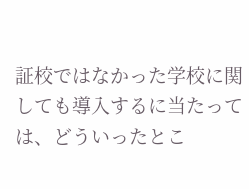証校ではなかった学校に関しても導入するに当たっては、どういったとこ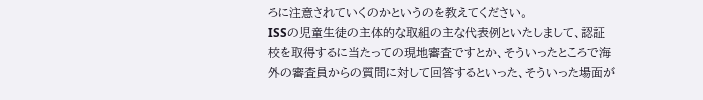ろに注意されていくのかというのを教えてください。
ISSの児童生徒の主体的な取組の主な代表例といたしまして、認証校を取得するに当たっての現地審査ですとか、そういったところで海外の審査員からの質問に対して回答するといった、そういった場面が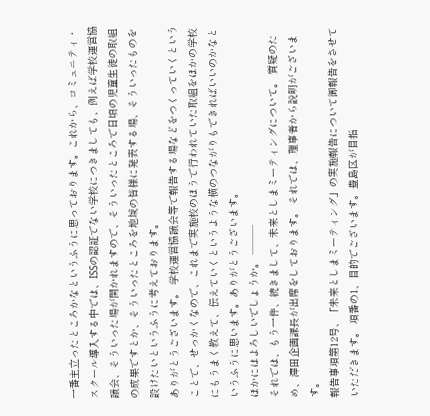一番主立ったところかなというふうに思っております。これから、コミュニティ・スクール導入する中では、ISSの認証でない学校につきましても、例えば学校運営協議会、そういった場が開かれますので、そういったところで日頃の児童生徒の取組の成果ですとか、そういったところを地域の皆様に発表する場、そういったものを設けたいというふうに考えております。
ありがとうございます。 学校運営協議会等で報告する場などをつくっていくということで、せっかくなので、これまで実施校のほうで行われていた取組をほかの学校にもうまく教えて、伝えていくというような横のつながりもできればいいのかなというふうに思います。ありがとうございます。
ほかにはよろしいでしょうか。 ───
それでは、もう一件、続きまして、未来としまミーティングについて。 質疑のため、澤田企画課長が出席をしております。 それでは、理事者から説明がございます。
報告事項第12号、「未来としまミーティング」の実施報告について御報告をさせていただきます。 項番の1、目的でございます。豊島区が目指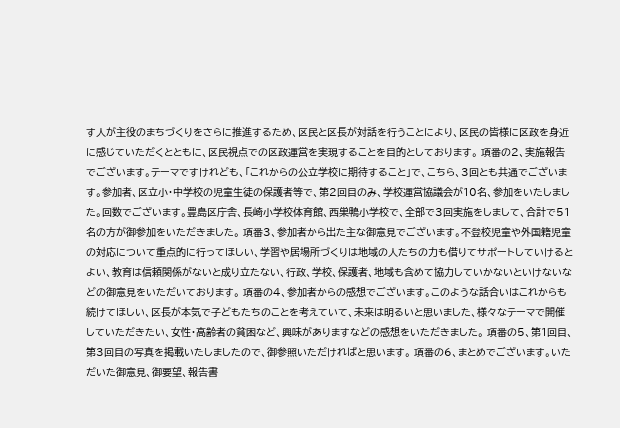す人が主役のまちづくりをさらに推進するため、区民と区長が対話を行うことにより、区民の皆様に区政を身近に感じていただくとともに、区民視点での区政運営を実現することを目的としております。 項番の2、実施報告でございます。テーマですけれども、「これからの公立学校に期待すること」で、こちら、3回とも共通でございます。参加者、区立小・中学校の児童生徒の保護者等で、第2回目のみ、学校運営協議会が10名、参加をいたしました。回数でございます。豊島区庁舎、長崎小学校体育館、西巣鴨小学校で、全部で3回実施をしまして、合計で51名の方が御参加をいただきました。 項番3、参加者から出た主な御意見でございます。不登校児童や外国籍児童の対応について重点的に行ってほしい、学習や居場所づくりは地域の人たちの力も借りてサポートしていけるとよい、教育は信頼関係がないと成り立たない、行政、学校、保護者、地域も含めて協力していかないといけないなどの御意見をいただいております。 項番の4、参加者からの感想でございます。このような話合いはこれからも続けてほしい、区長が本気で子どもたちのことを考えていて、未来は明るいと思いました、様々なテーマで開催していただきたい、女性・高齢者の貧困など、興味がありますなどの感想をいただきました。 項番の5、第1回目、第3回目の写真を掲載いたしましたので、御参照いただければと思います。 項番の6、まとめでございます。いただいた御意見、御要望、報告書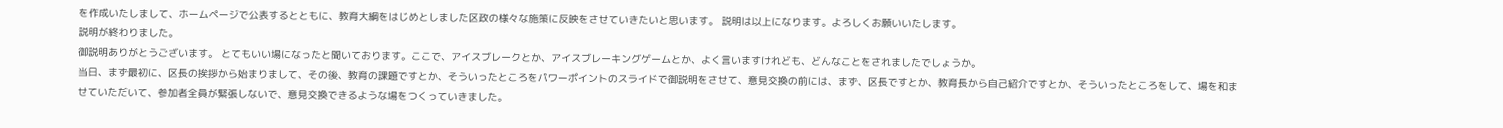を作成いたしまして、ホームページで公表するとともに、教育大綱をはじめとしました区政の様々な施策に反映をさせていきたいと思います。 説明は以上になります。よろしくお願いいたします。
説明が終わりました。
御説明ありがとうございます。 とてもいい場になったと聞いております。ここで、アイスブレークとか、アイスブレーキングゲームとか、よく言いますけれども、どんなことをされましたでしょうか。
当日、まず最初に、区長の挨拶から始まりまして、その後、教育の課題ですとか、そういったところをパワーポイントのスライドで御説明をさせて、意見交換の前には、まず、区長ですとか、教育長から自己紹介ですとか、そういったところをして、場を和ませていただいて、参加者全員が緊張しないで、意見交換できるような場をつくっていきました。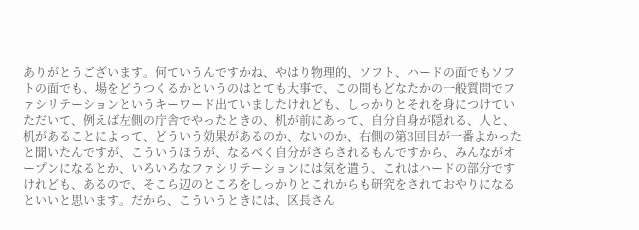ありがとうございます。何ていうんですかね、やはり物理的、ソフト、ハードの面でもソフトの面でも、場をどうつくるかというのはとても大事で、この間もどなたかの一般質問でファシリテーションというキーワード出ていましたけれども、しっかりとそれを身につけていただいて、例えば左側の庁舎でやったときの、机が前にあって、自分自身が隠れる、人と、机があることによって、どういう効果があるのか、ないのか、右側の第3回目が一番よかったと聞いたんですが、こういうほうが、なるべく自分がさらされるもんですから、みんながオープンになるとか、いろいろなファシリテーションには気を遣う、これはハードの部分ですけれども、あるので、そこら辺のところをしっかりとこれからも研究をされておやりになるといいと思います。だから、こういうときには、区長さん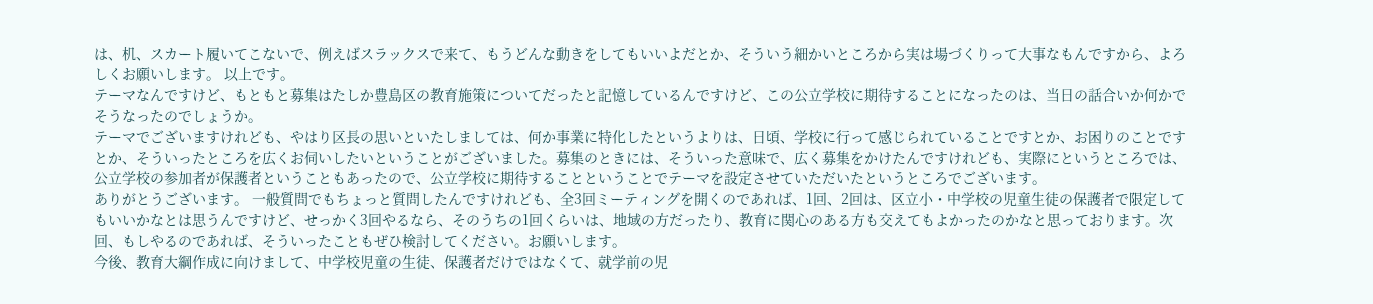は、机、スカート履いてこないで、例えばスラックスで来て、もうどんな動きをしてもいいよだとか、そういう細かいところから実は場づくりって大事なもんですから、よろしくお願いします。 以上です。
テーマなんですけど、もともと募集はたしか豊島区の教育施策についてだったと記憶しているんですけど、この公立学校に期待することになったのは、当日の話合いか何かでそうなったのでしょうか。
テーマでございますけれども、やはり区長の思いといたしましては、何か事業に特化したというよりは、日頃、学校に行って感じられていることですとか、お困りのことですとか、そういったところを広くお伺いしたいということがございました。募集のときには、そういった意味で、広く募集をかけたんですけれども、実際にというところでは、公立学校の参加者が保護者ということもあったので、公立学校に期待することということでテーマを設定させていただいたというところでございます。
ありがとうございます。 一般質問でもちょっと質問したんですけれども、全3回ミーティングを開くのであれば、1回、2回は、区立小・中学校の児童生徒の保護者で限定してもいいかなとは思うんですけど、せっかく3回やるなら、そのうちの1回くらいは、地域の方だったり、教育に関心のある方も交えてもよかったのかなと思っております。次回、もしやるのであれば、そういったこともぜひ検討してください。お願いします。
今後、教育大綱作成に向けまして、中学校児童の生徒、保護者だけではなくて、就学前の児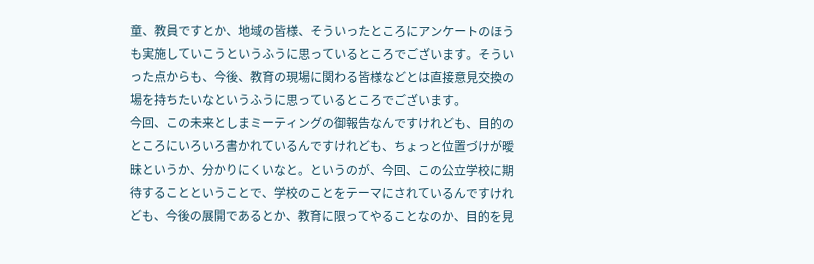童、教員ですとか、地域の皆様、そういったところにアンケートのほうも実施していこうというふうに思っているところでございます。そういった点からも、今後、教育の現場に関わる皆様などとは直接意見交換の場を持ちたいなというふうに思っているところでございます。
今回、この未来としまミーティングの御報告なんですけれども、目的のところにいろいろ書かれているんですけれども、ちょっと位置づけが曖昧というか、分かりにくいなと。というのが、今回、この公立学校に期待することということで、学校のことをテーマにされているんですけれども、今後の展開であるとか、教育に限ってやることなのか、目的を見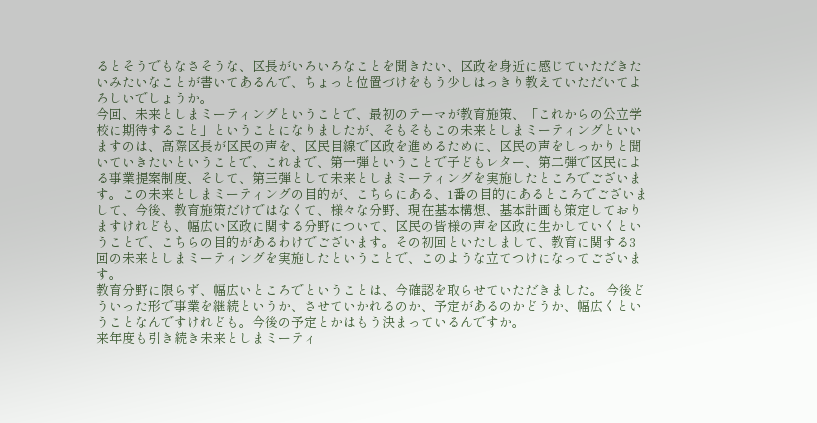るとそうでもなさそうな、区長がいろいろなことを聞きたい、区政を身近に感じていただきたいみたいなことが書いてあるんで、ちょっと位置づけをもう少しはっきり教えていただいてよろしいでしょうか。
今回、未来としまミーティングということで、最初のテーマが教育施策、「これからの公立学校に期待すること」ということになりましたが、そもそもこの未来としまミーティングといいますのは、高際区長が区民の声を、区民目線で区政を進めるために、区民の声をしっかりと聞いていきたいということで、これまで、第一弾ということで子どもレター、第二弾で区民による事業提案制度、そして、第三弾として未来としまミーティングを実施したところでございます。この未来としまミーティングの目的が、こちらにある、1番の目的にあるところでございまして、今後、教育施策だけではなくて、様々な分野、現在基本構想、基本計画も策定しておりますけれども、幅広い区政に関する分野について、区民の皆様の声を区政に生かしていくということで、こちらの目的があるわけでございます。その初回といたしまして、教育に関する3回の未来としまミーティングを実施したということで、このような立てつけになってございます。
教育分野に限らず、幅広いところでということは、今確認を取らせていただきました。 今後どういった形で事業を継続というか、させていかれるのか、予定があるのかどうか、幅広くということなんですけれども。今後の予定とかはもう決まっているんですか。
来年度も引き続き未来としまミーティ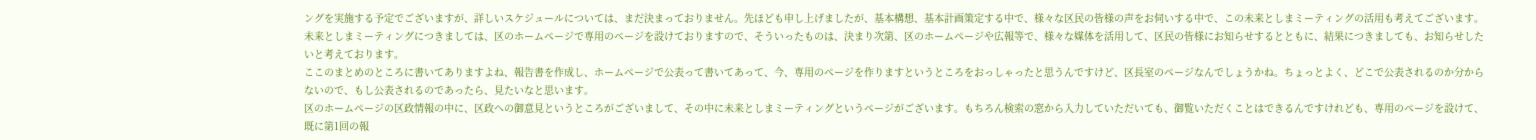ングを実施する予定でございますが、詳しいスケジュールについては、まだ決まっておりません。先ほども申し上げましたが、基本構想、基本計画策定する中で、様々な区民の皆様の声をお伺いする中で、この未来としまミーティングの活用も考えてございます。未来としまミーティングにつきましては、区のホームページで専用のページを設けておりますので、そういったものは、決まり次第、区のホームページや広報等で、様々な媒体を活用して、区民の皆様にお知らせするとともに、結果につきましても、お知らせしたいと考えております。
ここのまとめのところに書いてありますよね、報告書を作成し、ホームページで公表って書いてあって、今、専用のページを作りますというところをおっしゃったと思うんですけど、区長室のページなんでしょうかね。ちょっとよく、どこで公表されるのか分からないので、もし公表されるのであったら、見たいなと思います。
区のホームページの区政情報の中に、区政への御意見というところがございまして、その中に未来としまミーティングというページがございます。もちろん検索の窓から入力していただいても、御覧いただくことはできるんですけれども、専用のページを設けて、既に第1回の報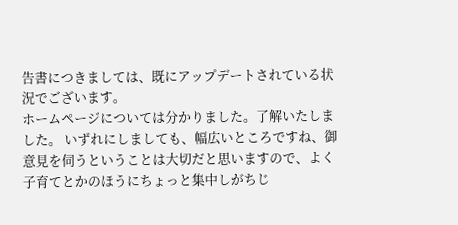告書につきましては、既にアップデートされている状況でございます。
ホームページについては分かりました。了解いたしました。 いずれにしましても、幅広いところですね、御意見を伺うということは大切だと思いますので、よく子育てとかのほうにちょっと集中しがちじ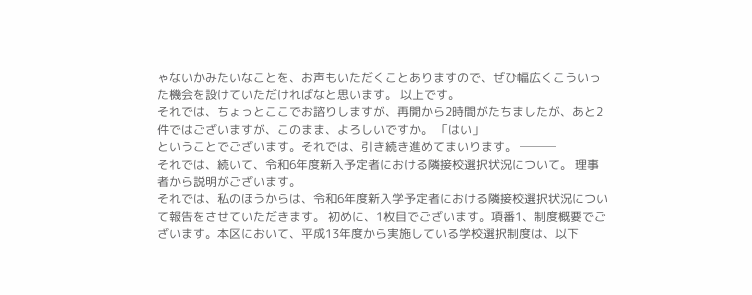ゃないかみたいなことを、お声もいただくことありますので、ぜひ幅広くこういった機会を設けていただければなと思います。 以上です。
それでは、ちょっとここでお諮りしますが、再開から2時間がたちましたが、あと2件ではございますが、このまま、よろしいですか。 「はい」
ということでございます。それでは、引き続き進めてまいります。 ───
それでは、続いて、令和6年度新入予定者における隣接校選択状況について。 理事者から説明がございます。
それでは、私のほうからは、令和6年度新入学予定者における隣接校選択状況について報告をさせていただきます。 初めに、1枚目でございます。項番1、制度概要でございます。本区において、平成13年度から実施している学校選択制度は、以下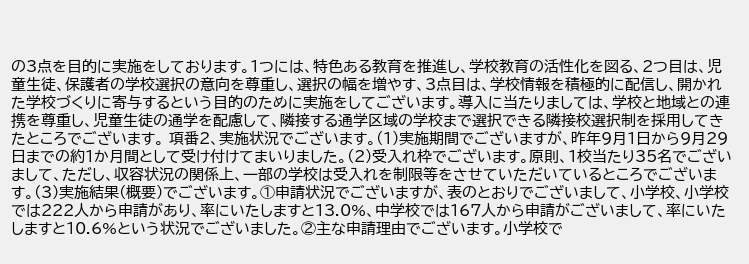の3点を目的に実施をしております。1つには、特色ある教育を推進し、学校教育の活性化を図る、2つ目は、児童生徒、保護者の学校選択の意向を尊重し、選択の幅を増やす、3点目は、学校情報を積極的に配信し、開かれた学校づくりに寄与するという目的のために実施をしてございます。導入に当たりましては、学校と地域との連携を尊重し、児童生徒の通学を配慮して、隣接する通学区域の学校まで選択できる隣接校選択制を採用してきたところでございます。 項番2、実施状況でございます。(1)実施期間でございますが、昨年9月1日から9月29日までの約1か月間として受け付けてまいりました。(2)受入れ枠でございます。原則、1校当たり35名でございまして、ただし、収容状況の関係上、一部の学校は受入れを制限等をさせていただいているところでございます。(3)実施結果(概要)でございます。①申請状況でございますが、表のとおりでございまして、小学校、小学校では222人から申請があり、率にいたしますと13.0%、中学校では167人から申請がございまして、率にいたしますと10.6%という状況でございました。②主な申請理由でございます。小学校で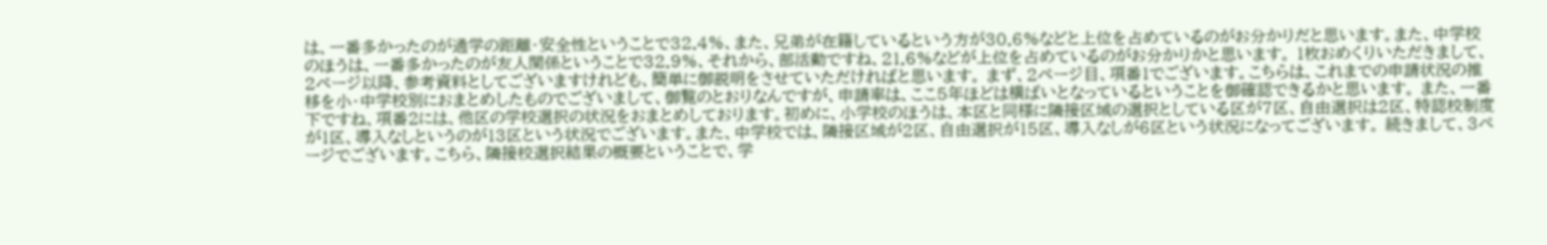は、一番多かったのが通学の距離・安全性ということで32.4%、また、兄弟が在籍しているという方が30.6%などと上位を占めているのがお分かりだと思います。また、中学校のほうは、一番多かったのが友人関係ということで32.9%、それから、部活動ですね、21.6%などが上位を占めているのがお分かりかと思います。 1枚おめくりいただきまして、2ページ以降、参考資料としてございますけれども、簡単に御説明をさせていただければと思います。 まず、2ページ目、項番1でございます。こちらは、これまでの申請状況の推移を小・中学校別におまとめしたものでございまして、御覧のとおりなんですが、申請率は、ここ5年ほどは横ばいとなっているということを御確認できるかと思います。 また、一番下ですね、項番2には、他区の学校選択の状況をおまとめしております。初めに、小学校のほうは、本区と同様に隣接区域の選択としている区が7区、自由選択は2区、特認校制度が1区、導入なしというのが13区という状況でございます。また、中学校では、隣接区域が2区、自由選択が15区、導入なしが6区という状況になってございます。 続きまして、3ページでございます。こちら、隣接校選択結果の概要ということで、学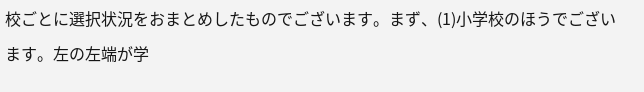校ごとに選択状況をおまとめしたものでございます。まず、(1)小学校のほうでございます。左の左端が学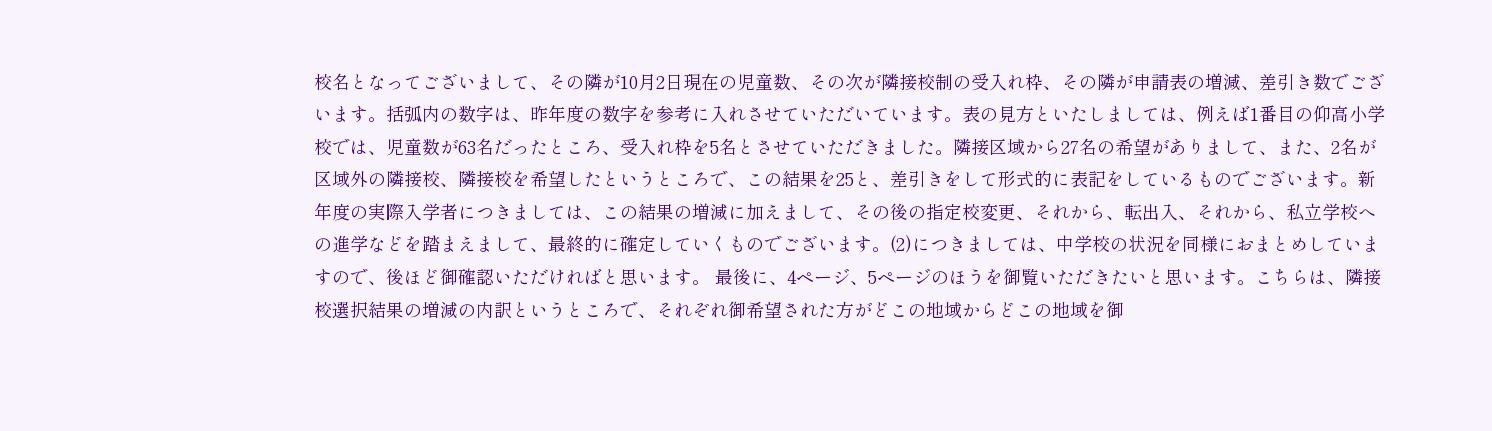校名となってございまして、その隣が10月2日現在の児童数、その次が隣接校制の受入れ枠、その隣が申請表の増減、差引き数でございます。括弧内の数字は、昨年度の数字を参考に入れさせていただいています。表の見方といたしましては、例えば1番目の仰高小学校では、児童数が63名だったところ、受入れ枠を5名とさせていただきました。隣接区域から27名の希望がありまして、また、2名が区域外の隣接校、隣接校を希望したというところで、この結果を25と、差引きをして形式的に表記をしているものでございます。新年度の実際入学者につきましては、この結果の増減に加えまして、その後の指定校変更、それから、転出入、それから、私立学校への進学などを踏まえまして、最終的に確定していくものでございます。(2)につきましては、中学校の状況を同様におまとめしていますので、後ほど御確認いただければと思います。 最後に、4ページ、5ページのほうを御覧いただきたいと思います。こちらは、隣接校選択結果の増減の内訳というところで、それぞれ御希望された方がどこの地域からどこの地域を御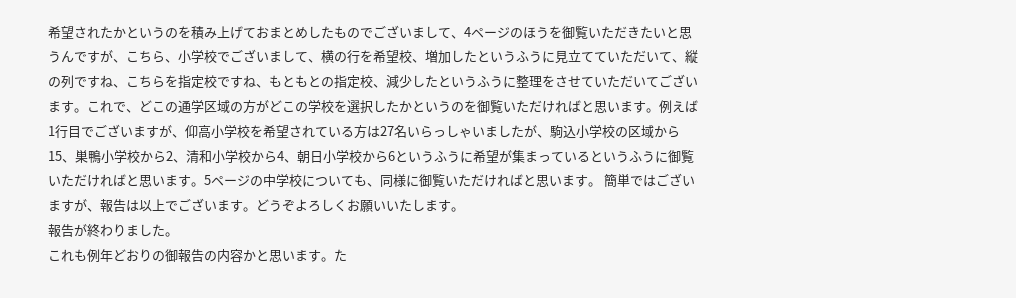希望されたかというのを積み上げておまとめしたものでございまして、4ページのほうを御覧いただきたいと思うんですが、こちら、小学校でございまして、横の行を希望校、増加したというふうに見立てていただいて、縦の列ですね、こちらを指定校ですね、もともとの指定校、減少したというふうに整理をさせていただいてございます。これで、どこの通学区域の方がどこの学校を選択したかというのを御覧いただければと思います。例えば1行目でございますが、仰高小学校を希望されている方は27名いらっしゃいましたが、駒込小学校の区域から15、巣鴨小学校から2、清和小学校から4、朝日小学校から6というふうに希望が集まっているというふうに御覧いただければと思います。5ページの中学校についても、同様に御覧いただければと思います。 簡単ではございますが、報告は以上でございます。どうぞよろしくお願いいたします。
報告が終わりました。
これも例年どおりの御報告の内容かと思います。た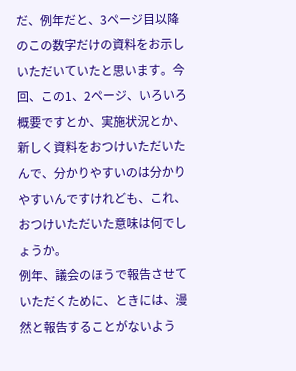だ、例年だと、3ページ目以降のこの数字だけの資料をお示しいただいていたと思います。今回、この1、2ページ、いろいろ概要ですとか、実施状況とか、新しく資料をおつけいただいたんで、分かりやすいのは分かりやすいんですけれども、これ、おつけいただいた意味は何でしょうか。
例年、議会のほうで報告させていただくために、ときには、漫然と報告することがないよう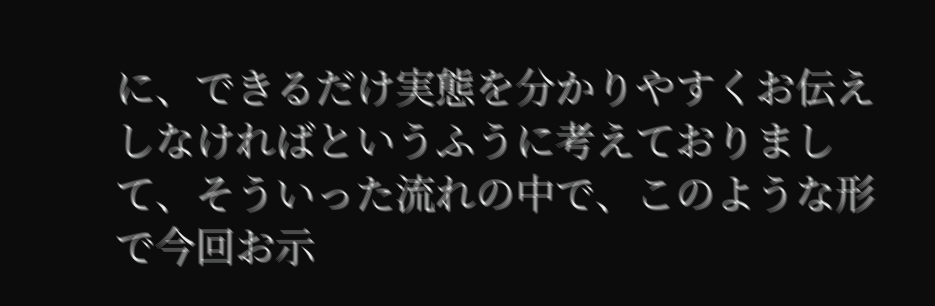に、できるだけ実態を分かりやすくお伝えしなければというふうに考えておりまして、そういった流れの中で、このような形で今回お示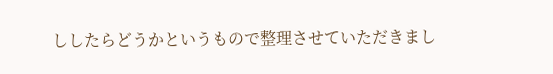ししたらどうかというもので整理させていただきまし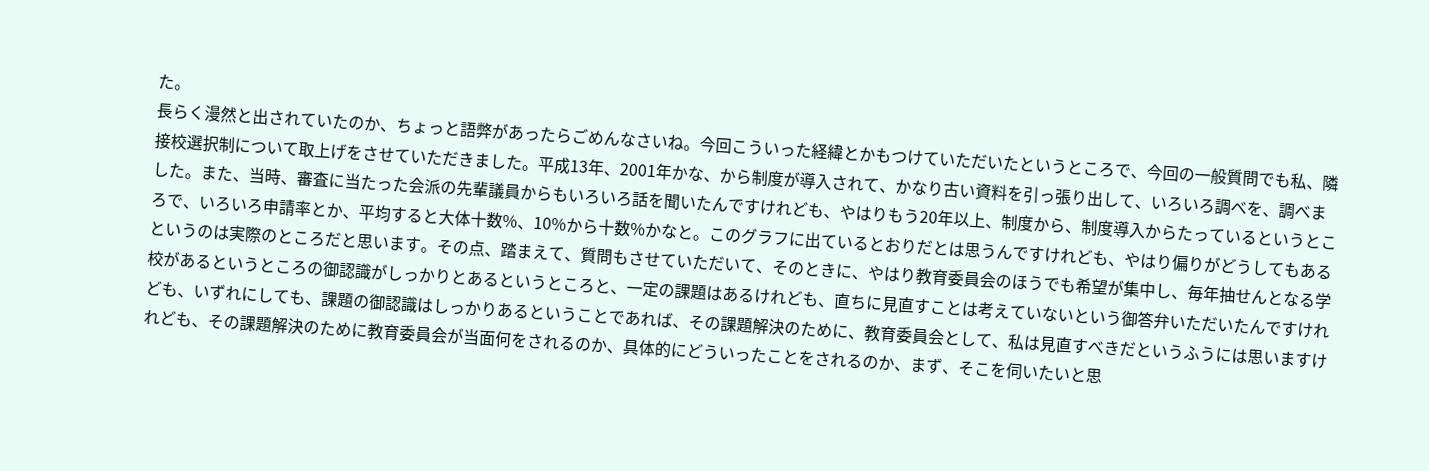た。
長らく漫然と出されていたのか、ちょっと語弊があったらごめんなさいね。今回こういった経緯とかもつけていただいたというところで、今回の一般質問でも私、隣接校選択制について取上げをさせていただきました。平成13年、2001年かな、から制度が導入されて、かなり古い資料を引っ張り出して、いろいろ調べを、調べました。また、当時、審査に当たった会派の先輩議員からもいろいろ話を聞いたんですけれども、やはりもう20年以上、制度から、制度導入からたっているというところで、いろいろ申請率とか、平均すると大体十数%、10%から十数%かなと。このグラフに出ているとおりだとは思うんですけれども、やはり偏りがどうしてもあるというのは実際のところだと思います。その点、踏まえて、質問もさせていただいて、そのときに、やはり教育委員会のほうでも希望が集中し、毎年抽せんとなる学校があるというところの御認識がしっかりとあるというところと、一定の課題はあるけれども、直ちに見直すことは考えていないという御答弁いただいたんですけれども、いずれにしても、課題の御認識はしっかりあるということであれば、その課題解決のために、教育委員会として、私は見直すべきだというふうには思いますけれども、その課題解決のために教育委員会が当面何をされるのか、具体的にどういったことをされるのか、まず、そこを伺いたいと思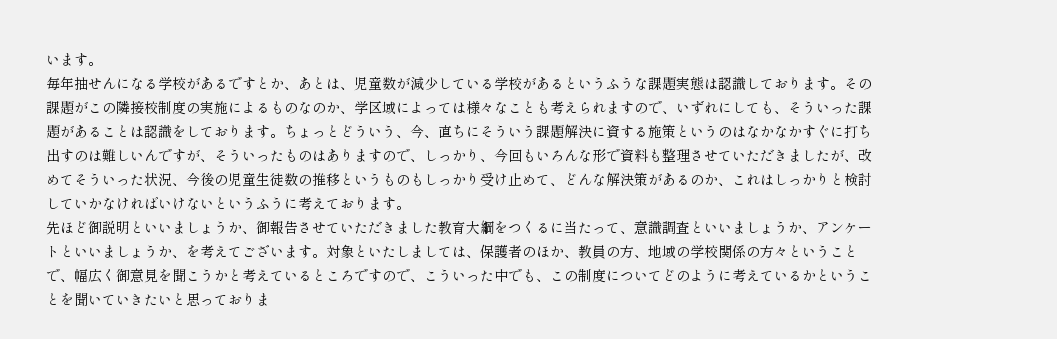います。
毎年抽せんになる学校があるですとか、あとは、児童数が減少している学校があるというふうな課題実態は認識しております。その課題がこの隣接校制度の実施によるものなのか、学区域によっては様々なことも考えられますので、いずれにしても、そういった課題があることは認識をしております。ちょっとどういう、今、直ちにそういう課題解決に資する施策というのはなかなかすぐに打ち出すのは難しいんですが、そういったものはありますので、しっかり、今回もいろんな形で資料も整理させていただきましたが、改めてそういった状況、今後の児童生徒数の推移というものもしっかり受け止めて、どんな解決策があるのか、これはしっかりと検討していかなければいけないというふうに考えております。
先ほど御説明といいましょうか、御報告させていただきました教育大綱をつくるに当たって、意識調査といいましょうか、アンケートといいましょうか、を考えてございます。対象といたしましては、保護者のほか、教員の方、地域の学校関係の方々ということで、幅広く御意見を聞こうかと考えているところですので、こういった中でも、この制度についてどのように考えているかということを聞いていきたいと思っておりま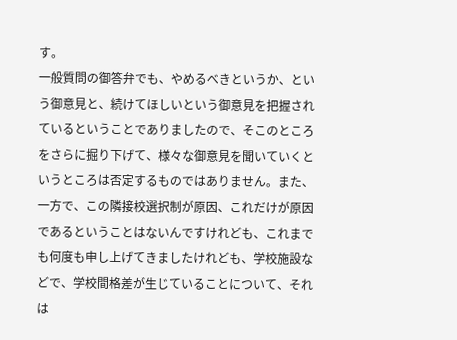す。
一般質問の御答弁でも、やめるべきというか、という御意見と、続けてほしいという御意見を把握されているということでありましたので、そこのところをさらに掘り下げて、様々な御意見を聞いていくというところは否定するものではありません。また、一方で、この隣接校選択制が原因、これだけが原因であるということはないんですけれども、これまでも何度も申し上げてきましたけれども、学校施設などで、学校間格差が生じていることについて、それは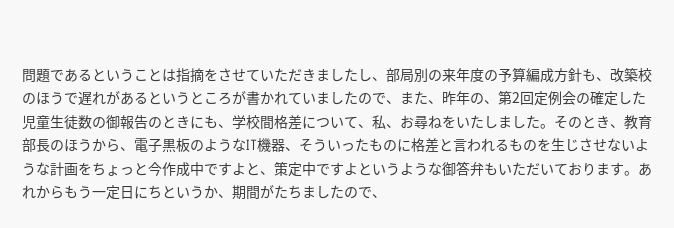問題であるということは指摘をさせていただきましたし、部局別の来年度の予算編成方針も、改築校のほうで遅れがあるというところが書かれていましたので、また、昨年の、第2回定例会の確定した児童生徒数の御報告のときにも、学校間格差について、私、お尋ねをいたしました。そのとき、教育部長のほうから、電子黒板のようなIT機器、そういったものに格差と言われるものを生じさせないような計画をちょっと今作成中ですよと、策定中ですよというような御答弁もいただいております。あれからもう一定日にちというか、期間がたちましたので、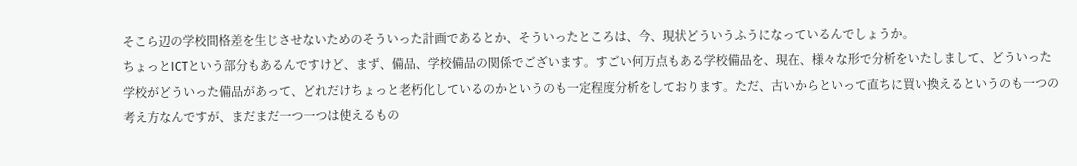そこら辺の学校間格差を生じさせないためのそういった計画であるとか、そういったところは、今、現状どういうふうになっているんでしょうか。
ちょっとICTという部分もあるんですけど、まず、備品、学校備品の関係でございます。すごい何万点もある学校備品を、現在、様々な形で分析をいたしまして、どういった学校がどういった備品があって、どれだけちょっと老朽化しているのかというのも一定程度分析をしております。ただ、古いからといって直ちに買い換えるというのも一つの考え方なんですが、まだまだ一つ一つは使えるもの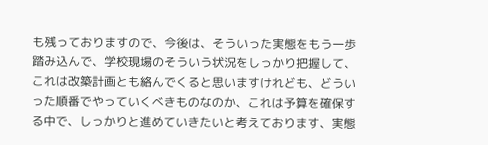も残っておりますので、今後は、そういった実態をもう一歩踏み込んで、学校現場のそういう状況をしっかり把握して、これは改築計画とも絡んでくると思いますけれども、どういった順番でやっていくべきものなのか、これは予算を確保する中で、しっかりと進めていきたいと考えております、実態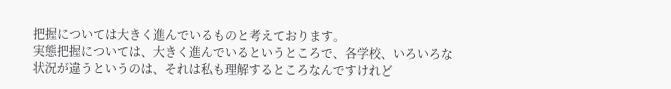把握については大きく進んでいるものと考えております。
実態把握については、大きく進んでいるというところで、各学校、いろいろな状況が違うというのは、それは私も理解するところなんですけれど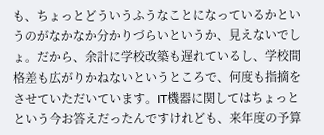も、ちょっとどういうふうなことになっているかというのがなかなか分かりづらいというか、見えないでしょ。だから、余計に学校改築も遅れているし、学校間格差も広がりかねないというところで、何度も指摘をさせていただいています。IT機器に関してはちょっとという今お答えだったんですけれども、来年度の予算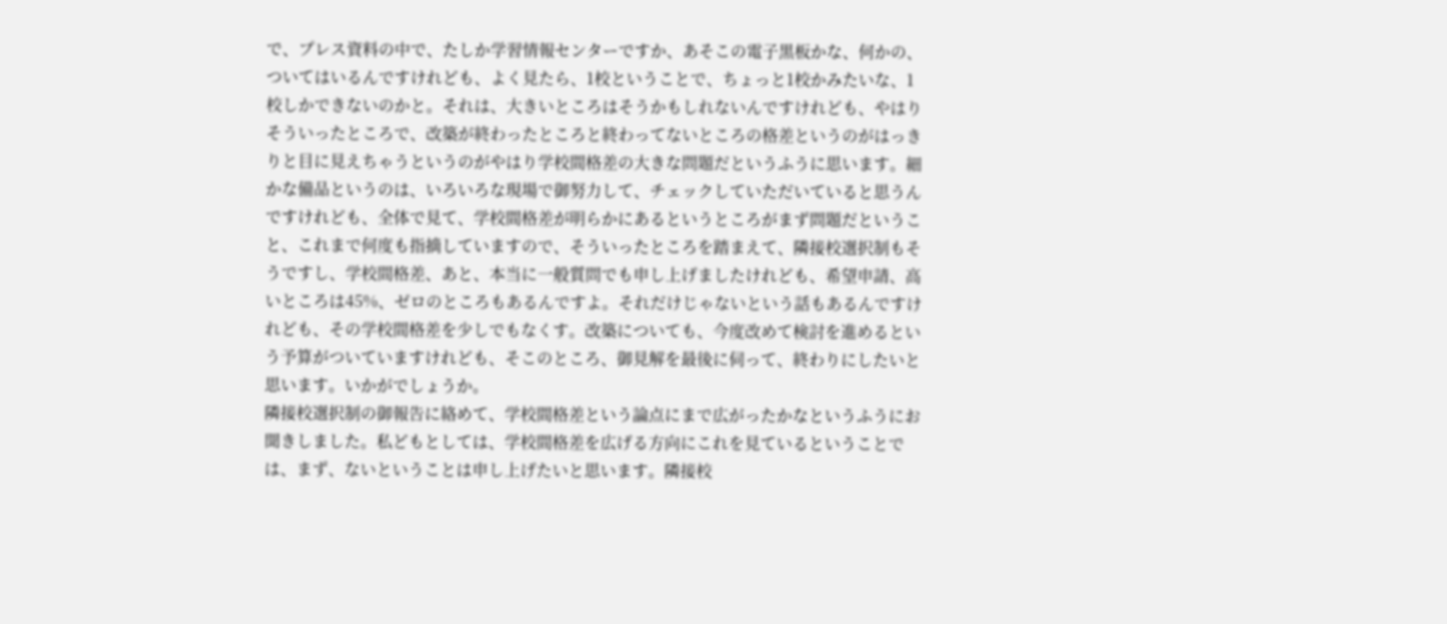で、プレス資料の中で、たしか学習情報センターですか、あそこの電子黒板かな、何かの、ついてはいるんですけれども、よく見たら、1校ということで、ちょっと1校かみたいな、1校しかできないのかと。それは、大きいところはそうかもしれないんですけれども、やはりそういったところで、改築が終わったところと終わってないところの格差というのがはっきりと目に見えちゃうというのがやはり学校間格差の大きな問題だというふうに思います。細かな備品というのは、いろいろな現場で御努力して、チェックしていただいていると思うんですけれども、全体で見て、学校間格差が明らかにあるというところがまず問題だということ、これまで何度も指摘していますので、そういったところを踏まえて、隣接校選択制もそうですし、学校間格差、あと、本当に一般質問でも申し上げましたけれども、希望申請、高いところは45%、ゼロのところもあるんですよ。それだけじゃないという話もあるんですけれども、その学校間格差を少しでもなくす。改築についても、今度改めて検討を進めるという予算がついていますけれども、そこのところ、御見解を最後に伺って、終わりにしたいと思います。いかがでしょうか。
隣接校選択制の御報告に絡めて、学校間格差という論点にまで広がったかなというふうにお聞きしました。私どもとしては、学校間格差を広げる方向にこれを見ているということでは、まず、ないということは申し上げたいと思います。隣接校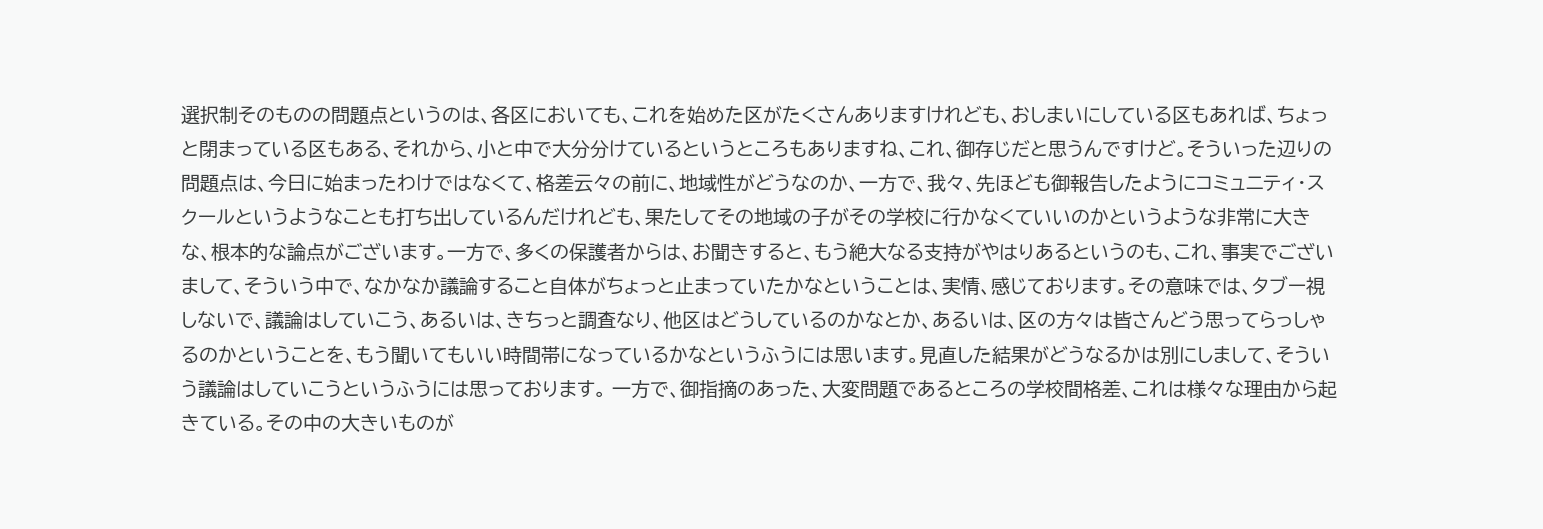選択制そのものの問題点というのは、各区においても、これを始めた区がたくさんありますけれども、おしまいにしている区もあれば、ちょっと閉まっている区もある、それから、小と中で大分分けているというところもありますね、これ、御存じだと思うんですけど。そういった辺りの問題点は、今日に始まったわけではなくて、格差云々の前に、地域性がどうなのか、一方で、我々、先ほども御報告したようにコミュニティ・スクールというようなことも打ち出しているんだけれども、果たしてその地域の子がその学校に行かなくていいのかというような非常に大きな、根本的な論点がございます。一方で、多くの保護者からは、お聞きすると、もう絶大なる支持がやはりあるというのも、これ、事実でございまして、そういう中で、なかなか議論すること自体がちょっと止まっていたかなということは、実情、感じております。その意味では、タブー視しないで、議論はしていこう、あるいは、きちっと調査なり、他区はどうしているのかなとか、あるいは、区の方々は皆さんどう思ってらっしゃるのかということを、もう聞いてもいい時間帯になっているかなというふうには思います。見直した結果がどうなるかは別にしまして、そういう議論はしていこうというふうには思っております。 一方で、御指摘のあった、大変問題であるところの学校間格差、これは様々な理由から起きている。その中の大きいものが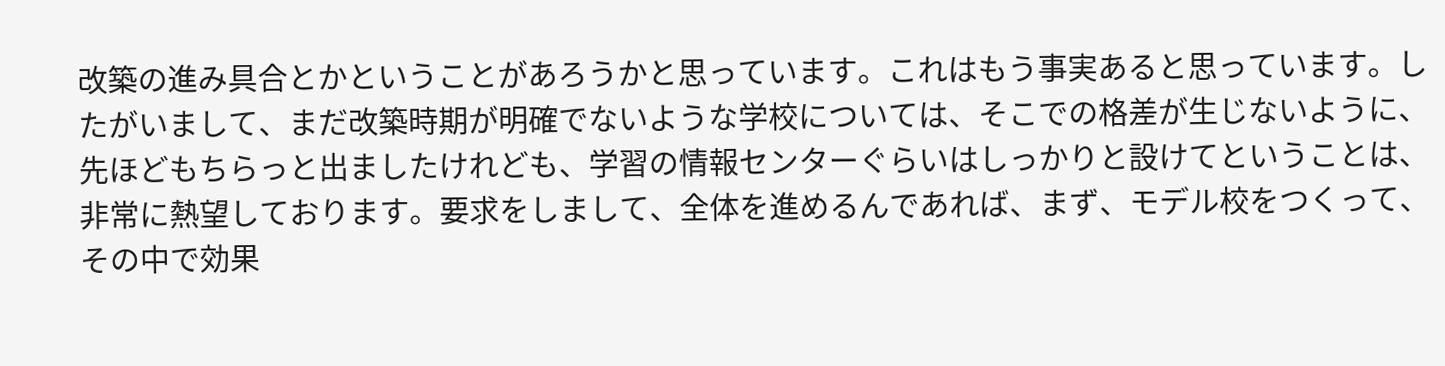改築の進み具合とかということがあろうかと思っています。これはもう事実あると思っています。したがいまして、まだ改築時期が明確でないような学校については、そこでの格差が生じないように、先ほどもちらっと出ましたけれども、学習の情報センターぐらいはしっかりと設けてということは、非常に熱望しております。要求をしまして、全体を進めるんであれば、まず、モデル校をつくって、その中で効果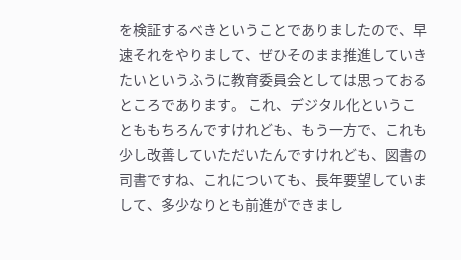を検証するべきということでありましたので、早速それをやりまして、ぜひそのまま推進していきたいというふうに教育委員会としては思っておるところであります。 これ、デジタル化ということももちろんですけれども、もう一方で、これも少し改善していただいたんですけれども、図書の司書ですね、これについても、長年要望していまして、多少なりとも前進ができまし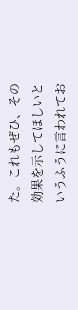た。これもぜひ、その効果を示してほしいというふうに言われてお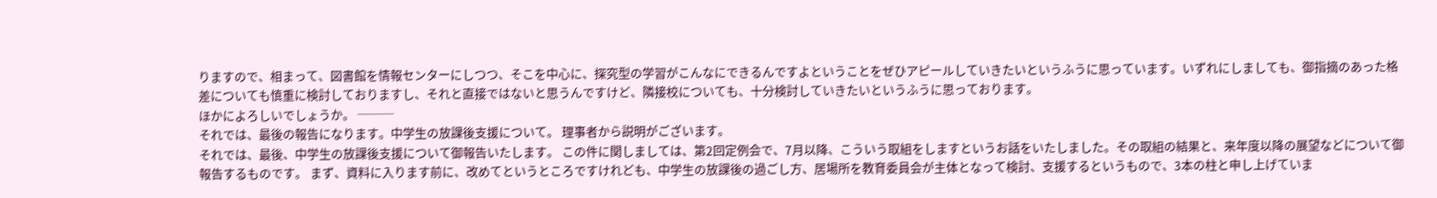りますので、相まって、図書館を情報センターにしつつ、そこを中心に、探究型の学習がこんなにできるんですよということをぜひアピールしていきたいというふうに思っています。いずれにしましても、御指摘のあった格差についても慎重に検討しておりますし、それと直接ではないと思うんですけど、隣接校についても、十分検討していきたいというふうに思っております。
ほかによろしいでしょうか。 ───
それでは、最後の報告になります。中学生の放課後支援について。 理事者から説明がございます。
それでは、最後、中学生の放課後支援について御報告いたします。 この件に関しましては、第2回定例会で、7月以降、こういう取組をしますというお話をいたしました。その取組の結果と、来年度以降の展望などについて御報告するものです。 まず、資料に入ります前に、改めてというところですけれども、中学生の放課後の過ごし方、居場所を教育委員会が主体となって検討、支援するというもので、3本の柱と申し上げていま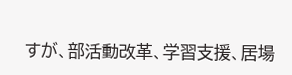すが、部活動改革、学習支援、居場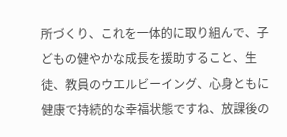所づくり、これを一体的に取り組んで、子どもの健やかな成長を援助すること、生徒、教員のウエルビーイング、心身ともに健康で持続的な幸福状態ですね、放課後の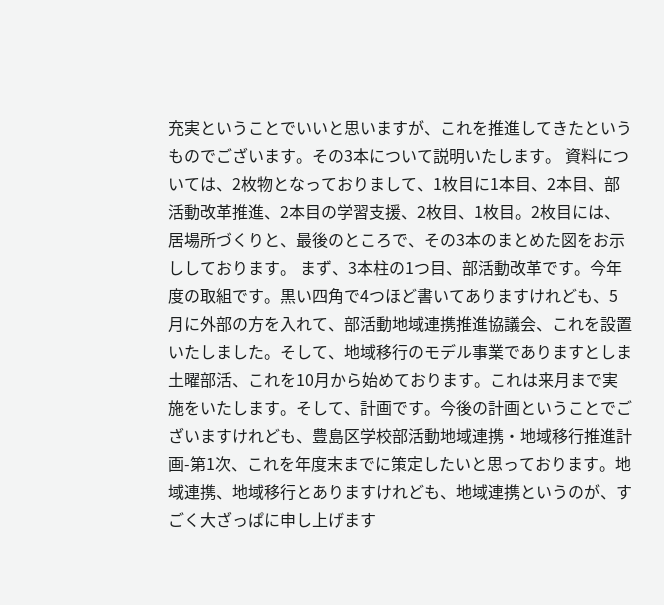充実ということでいいと思いますが、これを推進してきたというものでございます。その3本について説明いたします。 資料については、2枚物となっておりまして、1枚目に1本目、2本目、部活動改革推進、2本目の学習支援、2枚目、1枚目。2枚目には、居場所づくりと、最後のところで、その3本のまとめた図をお示ししております。 まず、3本柱の1つ目、部活動改革です。今年度の取組です。黒い四角で4つほど書いてありますけれども、5月に外部の方を入れて、部活動地域連携推進協議会、これを設置いたしました。そして、地域移行のモデル事業でありますとしま土曜部活、これを10月から始めております。これは来月まで実施をいたします。そして、計画です。今後の計画ということでございますけれども、豊島区学校部活動地域連携・地域移行推進計画-第1次、これを年度末までに策定したいと思っております。地域連携、地域移行とありますけれども、地域連携というのが、すごく大ざっぱに申し上げます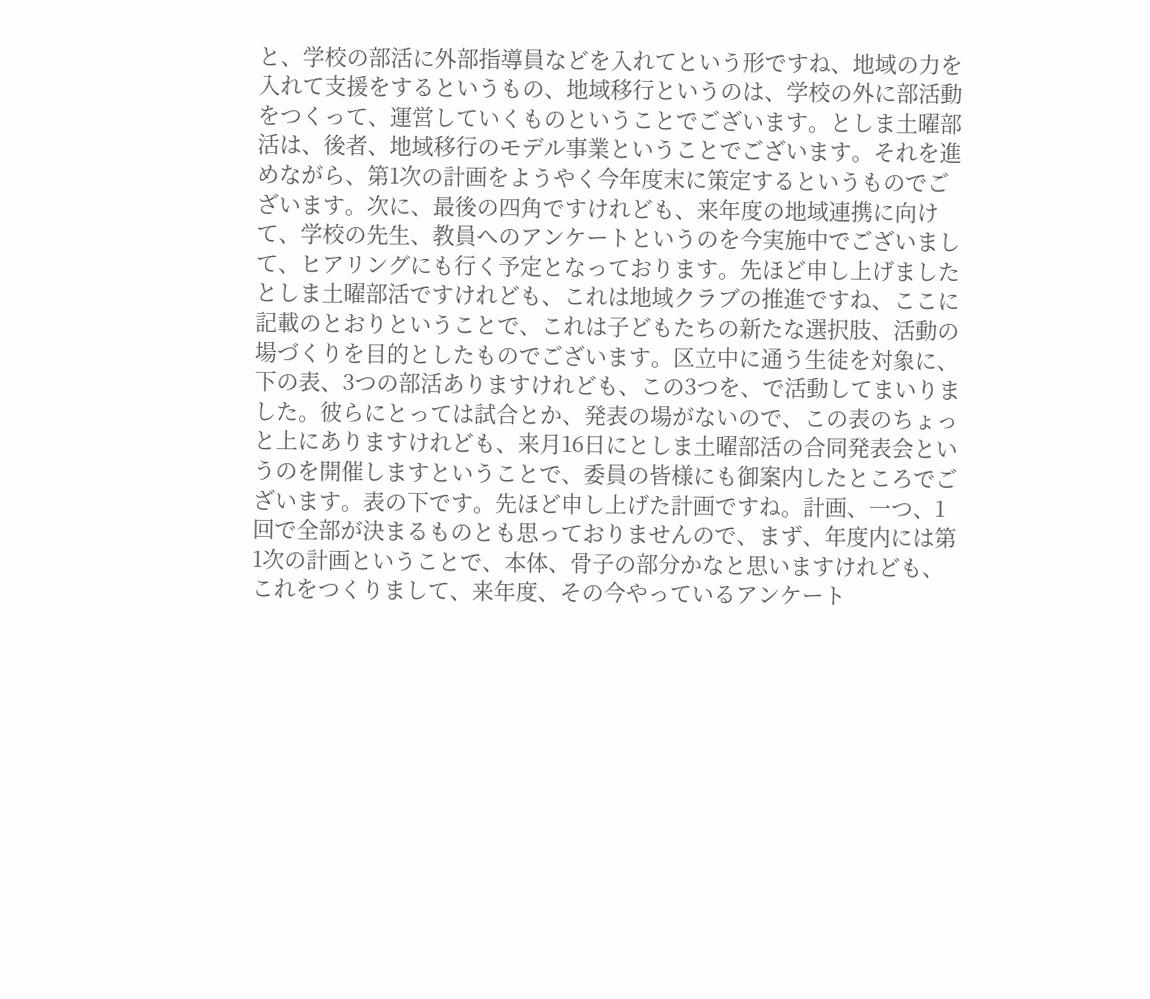と、学校の部活に外部指導員などを入れてという形ですね、地域の力を入れて支援をするというもの、地域移行というのは、学校の外に部活動をつくって、運営していくものということでございます。としま土曜部活は、後者、地域移行のモデル事業ということでございます。それを進めながら、第1次の計画をようやく今年度末に策定するというものでございます。次に、最後の四角ですけれども、来年度の地域連携に向けて、学校の先生、教員へのアンケートというのを今実施中でございまして、ヒアリングにも行く予定となっております。先ほど申し上げましたとしま土曜部活ですけれども、これは地域クラブの推進ですね、ここに記載のとおりということで、これは子どもたちの新たな選択肢、活動の場づくりを目的としたものでございます。区立中に通う生徒を対象に、下の表、3つの部活ありますけれども、この3つを、で活動してまいりました。彼らにとっては試合とか、発表の場がないので、この表のちょっと上にありますけれども、来月16日にとしま土曜部活の合同発表会というのを開催しますということで、委員の皆様にも御案内したところでございます。表の下です。先ほど申し上げた計画ですね。計画、一つ、1回で全部が決まるものとも思っておりませんので、まず、年度内には第1次の計画ということで、本体、骨子の部分かなと思いますけれども、これをつくりまして、来年度、その今やっているアンケート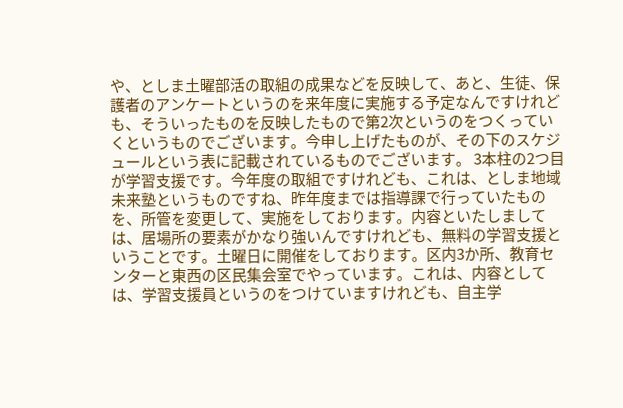や、としま土曜部活の取組の成果などを反映して、あと、生徒、保護者のアンケートというのを来年度に実施する予定なんですけれども、そういったものを反映したもので第2次というのをつくっていくというものでございます。今申し上げたものが、その下のスケジュールという表に記載されているものでございます。 3本柱の2つ目が学習支援です。今年度の取組ですけれども、これは、としま地域未来塾というものですね、昨年度までは指導課で行っていたものを、所管を変更して、実施をしております。内容といたしましては、居場所の要素がかなり強いんですけれども、無料の学習支援ということです。土曜日に開催をしております。区内3か所、教育センターと東西の区民集会室でやっています。これは、内容としては、学習支援員というのをつけていますけれども、自主学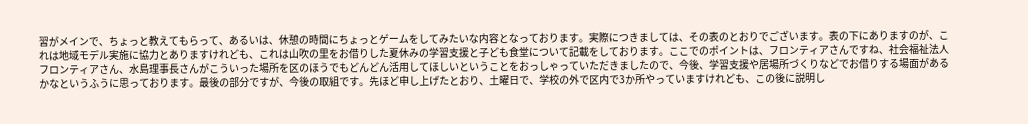習がメインで、ちょっと教えてもらって、あるいは、休憩の時間にちょっとゲームをしてみたいな内容となっております。実際につきましては、その表のとおりでございます。表の下にありますのが、これは地域モデル実施に協力とありますけれども、これは山吹の里をお借りした夏休みの学習支援と子ども食堂について記載をしております。ここでのポイントは、フロンティアさんですね、社会福祉法人フロンティアさん、水島理事長さんがこういった場所を区のほうでもどんどん活用してほしいということをおっしゃっていただきましたので、今後、学習支援や居場所づくりなどでお借りする場面があるかなというふうに思っております。最後の部分ですが、今後の取組です。先ほど申し上げたとおり、土曜日で、学校の外で区内で3か所やっていますけれども、この後に説明し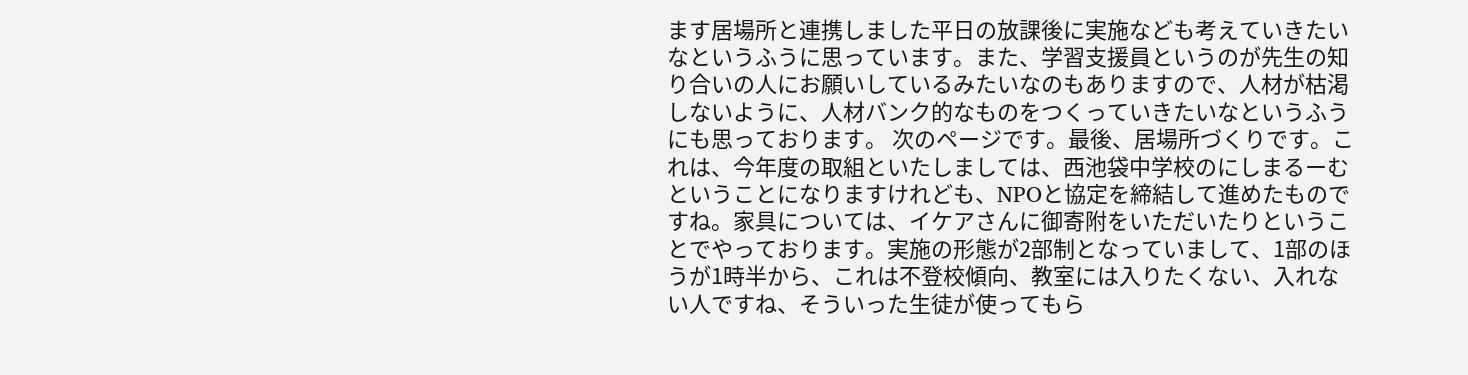ます居場所と連携しました平日の放課後に実施なども考えていきたいなというふうに思っています。また、学習支援員というのが先生の知り合いの人にお願いしているみたいなのもありますので、人材が枯渇しないように、人材バンク的なものをつくっていきたいなというふうにも思っております。 次のページです。最後、居場所づくりです。これは、今年度の取組といたしましては、西池袋中学校のにしまるーむということになりますけれども、NPOと協定を締結して進めたものですね。家具については、イケアさんに御寄附をいただいたりということでやっております。実施の形態が2部制となっていまして、1部のほうが1時半から、これは不登校傾向、教室には入りたくない、入れない人ですね、そういった生徒が使ってもら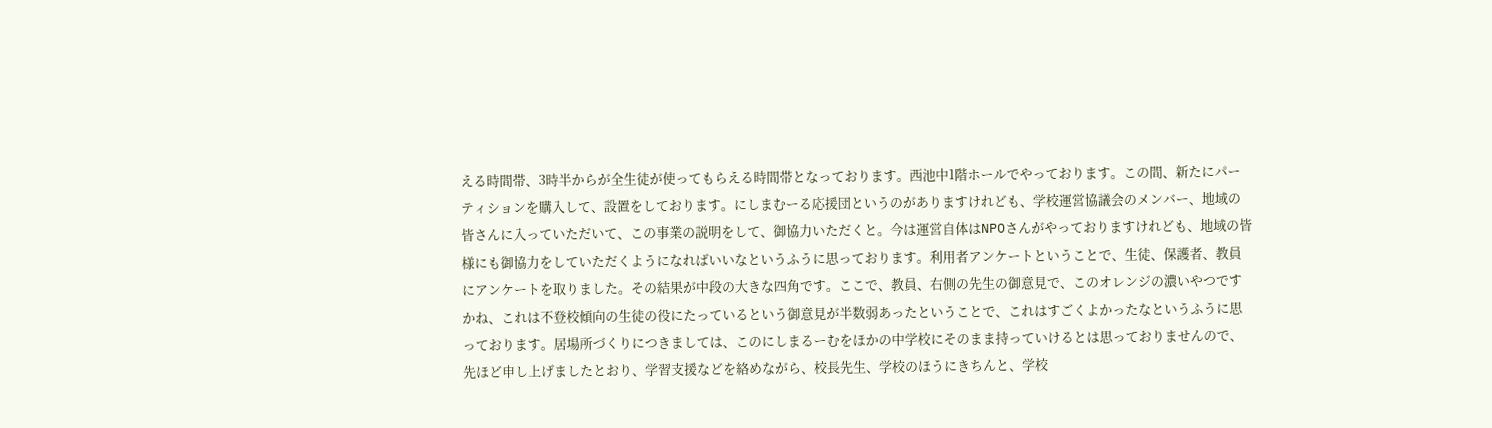える時間帯、3時半からが全生徒が使ってもらえる時間帯となっております。西池中1階ホールでやっております。この間、新たにパーティションを購入して、設置をしております。にしまむーる応援団というのがありますけれども、学校運営協議会のメンバー、地域の皆さんに入っていただいて、この事業の説明をして、御協力いただくと。今は運営自体はNPOさんがやっておりますけれども、地域の皆様にも御協力をしていただくようになればいいなというふうに思っております。利用者アンケートということで、生徒、保護者、教員にアンケートを取りました。その結果が中段の大きな四角です。ここで、教員、右側の先生の御意見で、このオレンジの濃いやつですかね、これは不登校傾向の生徒の役にたっているという御意見が半数弱あったということで、これはすごくよかったなというふうに思っております。居場所づくりにつきましては、このにしまるーむをほかの中学校にそのまま持っていけるとは思っておりませんので、先ほど申し上げましたとおり、学習支援などを絡めながら、校長先生、学校のほうにきちんと、学校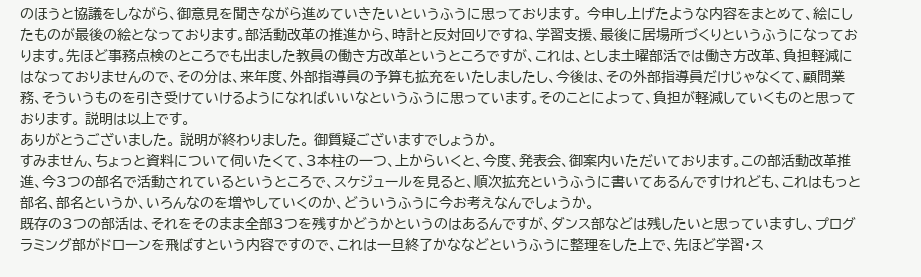のほうと協議をしながら、御意見を聞きながら進めていきたいというふうに思っております。 今申し上げたような内容をまとめて、絵にしたものが最後の絵となっております。部活動改革の推進から、時計と反対回りですね、学習支援、最後に居場所づくりというふうになっております。先ほど事務点検のところでも出ました教員の働き方改革というところですが、これは、としま土曜部活では働き方改革、負担軽減にはなっておりませんので、その分は、来年度、外部指導員の予算も拡充をいたしましたし、今後は、その外部指導員だけじゃなくて、顧問業務、そういうものを引き受けていけるようになればいいなというふうに思っています。そのことによって、負担が軽減していくものと思っております。 説明は以上です。
ありがとうございました。 説明が終わりました。 御質疑ございますでしょうか。
すみません、ちょっと資料について伺いたくて、3本柱の一つ、上からいくと、今度、発表会、御案内いただいております。この部活動改革推進、今3つの部名で活動されているというところで、スケジュールを見ると、順次拡充というふうに書いてあるんですけれども、これはもっと部名、部名というか、いろんなのを増やしていくのか、どういうふうに今お考えなんでしょうか。
既存の3つの部活は、それをそのまま全部3つを残すかどうかというのはあるんですが、ダンス部などは残したいと思っていますし、プログラミング部がドローンを飛ばすという内容ですので、これは一旦終了かななどというふうに整理をした上で、先ほど学習・ス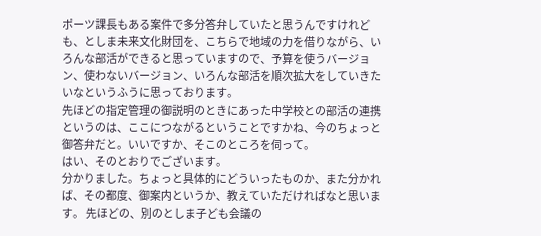ポーツ課長もある案件で多分答弁していたと思うんですけれども、としま未来文化財団を、こちらで地域の力を借りながら、いろんな部活ができると思っていますので、予算を使うバージョン、使わないバージョン、いろんな部活を順次拡大をしていきたいなというふうに思っております。
先ほどの指定管理の御説明のときにあった中学校との部活の連携というのは、ここにつながるということですかね、今のちょっと御答弁だと。いいですか、そこのところを伺って。
はい、そのとおりでございます。
分かりました。ちょっと具体的にどういったものか、また分かれば、その都度、御案内というか、教えていただければなと思います。 先ほどの、別のとしま子ども会議の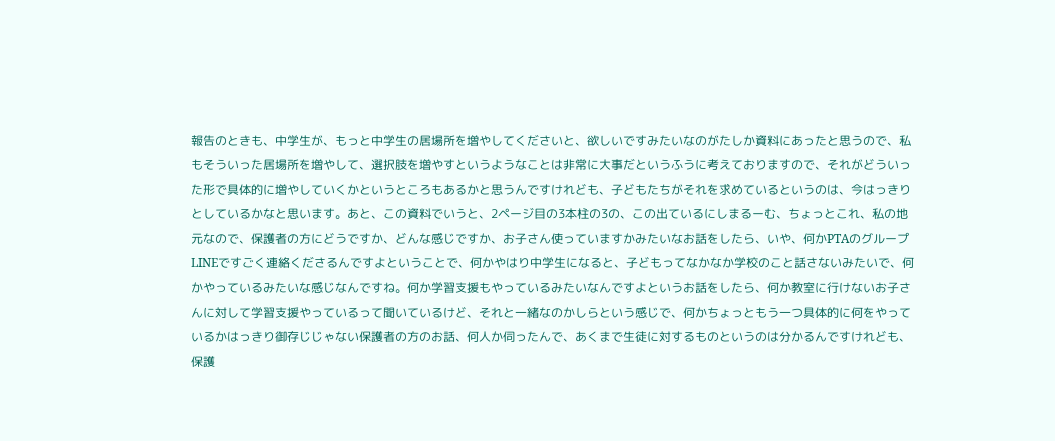報告のときも、中学生が、もっと中学生の居場所を増やしてくださいと、欲しいですみたいなのがたしか資料にあったと思うので、私もそういった居場所を増やして、選択肢を増やすというようなことは非常に大事だというふうに考えておりますので、それがどういった形で具体的に増やしていくかというところもあるかと思うんですけれども、子どもたちがそれを求めているというのは、今はっきりとしているかなと思います。あと、この資料でいうと、2ページ目の3本柱の3の、この出ているにしまるーむ、ちょっとこれ、私の地元なので、保護者の方にどうですか、どんな感じですか、お子さん使っていますかみたいなお話をしたら、いや、何かPTAのグループLINEですごく連絡くださるんですよということで、何かやはり中学生になると、子どもってなかなか学校のこと話さないみたいで、何かやっているみたいな感じなんですね。何か学習支援もやっているみたいなんですよというお話をしたら、何か教室に行けないお子さんに対して学習支援やっているって聞いているけど、それと一緒なのかしらという感じで、何かちょっともう一つ具体的に何をやっているかはっきり御存じじゃない保護者の方のお話、何人か伺ったんで、あくまで生徒に対するものというのは分かるんですけれども、保護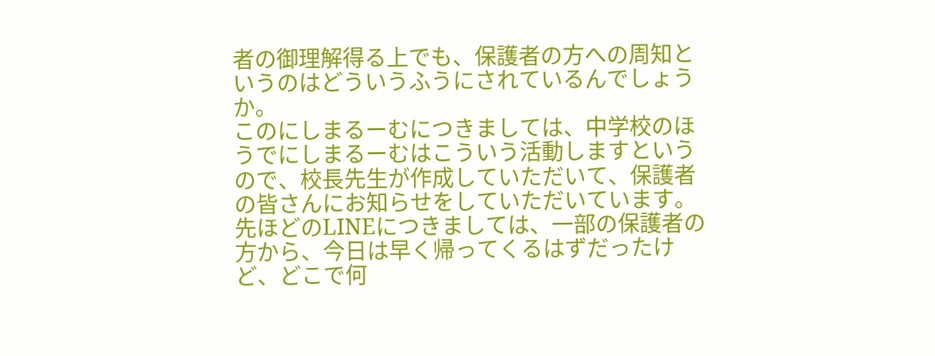者の御理解得る上でも、保護者の方への周知というのはどういうふうにされているんでしょうか。
このにしまるーむにつきましては、中学校のほうでにしまるーむはこういう活動しますというので、校長先生が作成していただいて、保護者の皆さんにお知らせをしていただいています。先ほどのLINEにつきましては、一部の保護者の方から、今日は早く帰ってくるはずだったけど、どこで何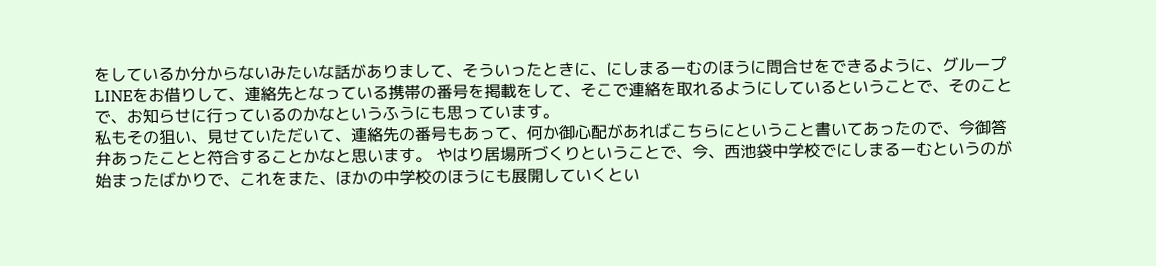をしているか分からないみたいな話がありまして、そういったときに、にしまるーむのほうに問合せをできるように、グループLINEをお借りして、連絡先となっている携帯の番号を掲載をして、そこで連絡を取れるようにしているということで、そのことで、お知らせに行っているのかなというふうにも思っています。
私もその狙い、見せていただいて、連絡先の番号もあって、何か御心配があればこちらにということ書いてあったので、今御答弁あったことと符合することかなと思います。 やはり居場所づくりということで、今、西池袋中学校でにしまるーむというのが始まったばかりで、これをまた、ほかの中学校のほうにも展開していくとい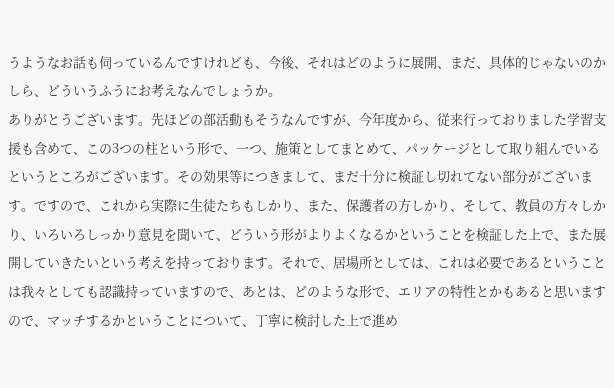うようなお話も伺っているんですけれども、今後、それはどのように展開、まだ、具体的じゃないのかしら、どういうふうにお考えなんでしょうか。
ありがとうございます。先ほどの部活動もそうなんですが、今年度から、従来行っておりました学習支援も含めて、この3つの柱という形で、一つ、施策としてまとめて、パッケージとして取り組んでいるというところがございます。その効果等につきまして、まだ十分に検証し切れてない部分がございます。ですので、これから実際に生徒たちもしかり、また、保護者の方しかり、そして、教員の方々しかり、いろいろしっかり意見を聞いて、どういう形がよりよくなるかということを検証した上で、また展開していきたいという考えを持っております。それで、居場所としては、これは必要であるということは我々としても認識持っていますので、あとは、どのような形で、エリアの特性とかもあると思いますので、マッチするかということについて、丁寧に検討した上で進め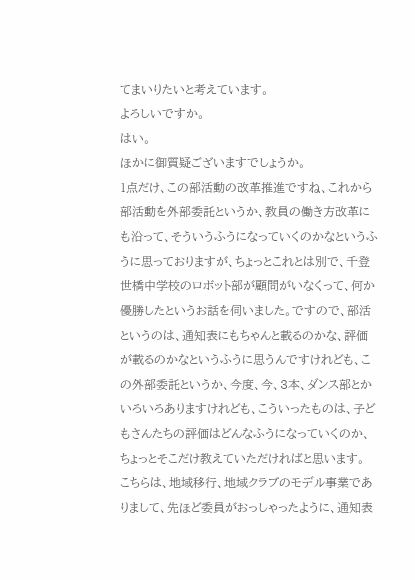てまいりたいと考えています。
よろしいですか。
はい。
ほかに御質疑ございますでしょうか。
1点だけ、この部活動の改革推進ですね、これから部活動を外部委託というか、教員の働き方改革にも沿って、そういうふうになっていくのかなというふうに思っておりますが、ちょっとこれとは別で、千登世橋中学校のロボット部が顧問がいなくって、何か優勝したというお話を伺いました。ですので、部活というのは、通知表にもちゃんと載るのかな、評価が載るのかなというふうに思うんですけれども、この外部委託というか、今度、今、3本、ダンス部とかいろいろありますけれども、こういったものは、子どもさんたちの評価はどんなふうになっていくのか、ちょっとそこだけ教えていただければと思います。
こちらは、地域移行、地域クラブのモデル事業でありまして、先ほど委員がおっしゃったように、通知表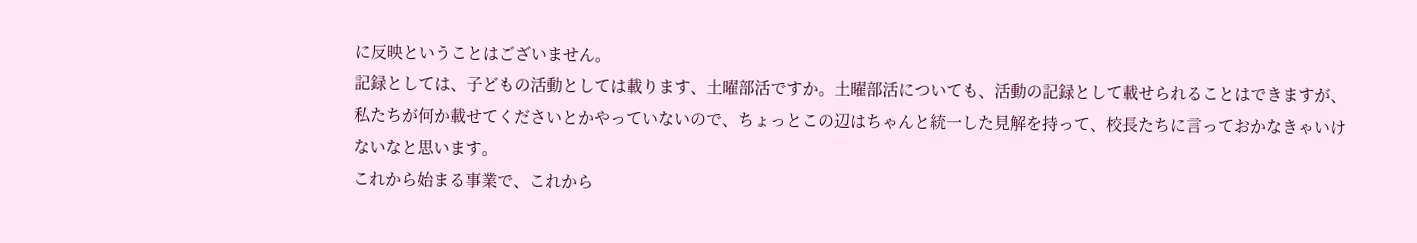に反映ということはございません。
記録としては、子どもの活動としては載ります、土曜部活ですか。土曜部活についても、活動の記録として載せられることはできますが、私たちが何か載せてくださいとかやっていないので、ちょっとこの辺はちゃんと統一した見解を持って、校長たちに言っておかなきゃいけないなと思います。
これから始まる事業で、これから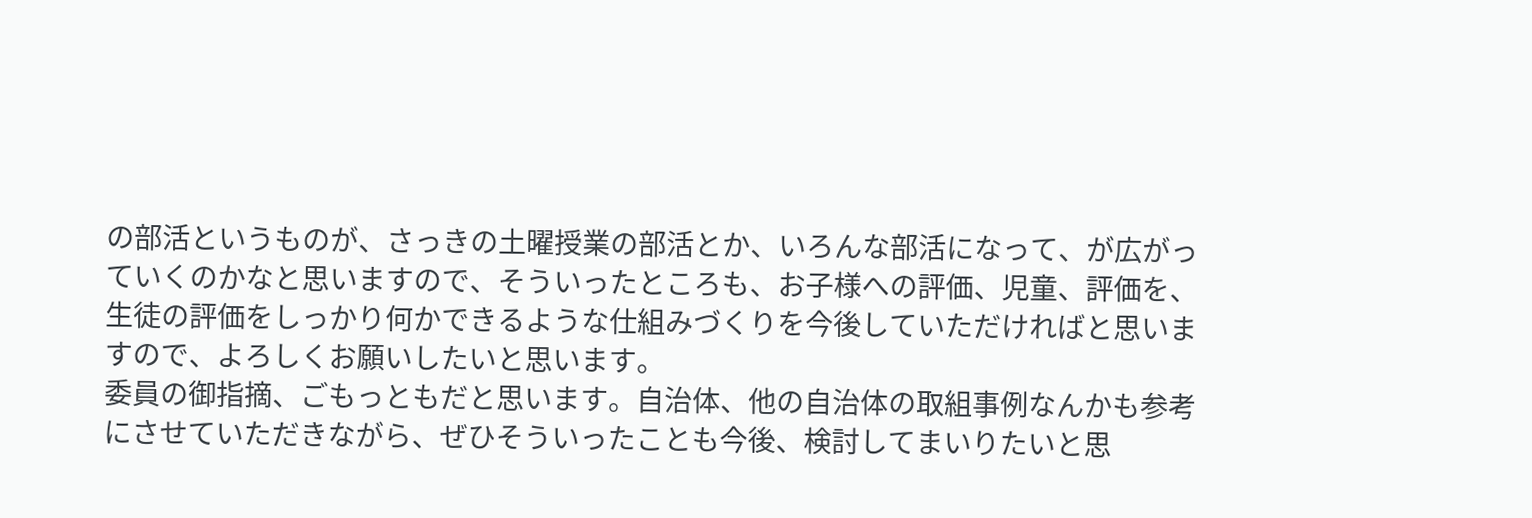の部活というものが、さっきの土曜授業の部活とか、いろんな部活になって、が広がっていくのかなと思いますので、そういったところも、お子様への評価、児童、評価を、生徒の評価をしっかり何かできるような仕組みづくりを今後していただければと思いますので、よろしくお願いしたいと思います。
委員の御指摘、ごもっともだと思います。自治体、他の自治体の取組事例なんかも参考にさせていただきながら、ぜひそういったことも今後、検討してまいりたいと思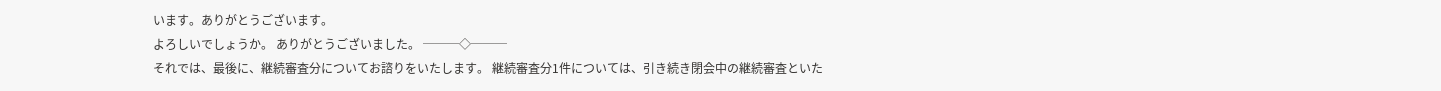います。ありがとうございます。
よろしいでしょうか。 ありがとうございました。 ───◇───
それでは、最後に、継続審査分についてお諮りをいたします。 継続審査分1件については、引き続き閉会中の継続審査といた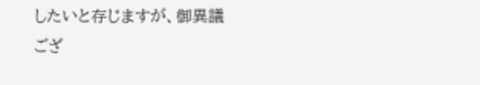したいと存じますが、御異議ござ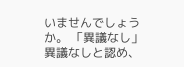いませんでしょうか。 「異議なし」
異議なしと認め、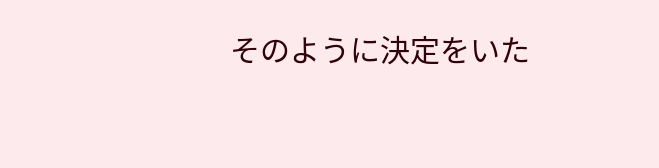そのように決定をいた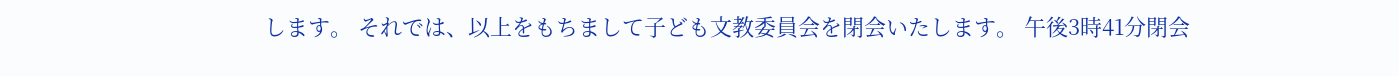します。 それでは、以上をもちまして子ども文教委員会を閉会いたします。 午後3時41分閉会